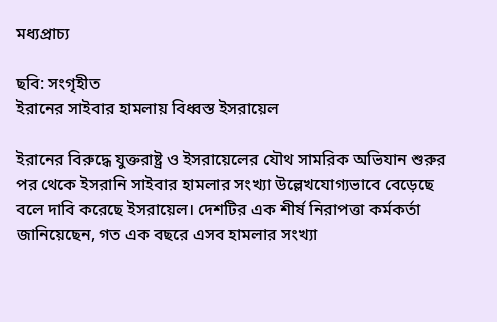মধ্যপ্রাচ্য

ছবি: সংগৃহীত
ইরানের সাইবার হামলায় বিধ্বস্ত ইসরায়েল

ইরানের বিরুদ্ধে যুক্তরাষ্ট্র ও ইসরায়েলের যৌথ সামরিক অভিযান শুরুর পর থেকে ইসরানি সাইবার হামলার সংখ্যা উল্লেখযোগ্যভাবে বেড়েছে বলে দাবি করেছে ইসরায়েল। দেশটির এক শীর্ষ নিরাপত্তা কর্মকর্তা জানিয়েছেন, গত এক বছরে এসব হামলার সংখ্যা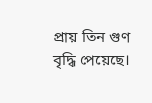প্রায় তিন গুণ বৃদ্ধি পেয়েছে।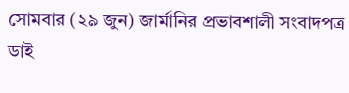সোমবার (২৯ জুন) জার্মানির প্রভাবশালী সংবাদপত্র ডাই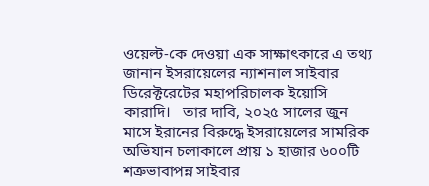ওয়েল্ট-কে দেওয়া এক সাক্ষাৎকারে এ তথ্য জানান ইসরায়েলের ন্যাশনাল সাইবার ডিরেক্টরেটের মহাপরিচালক ইয়োসি কারাদি।   তার দাবি, ২০২৫ সালের জুন মাসে ইরানের বিরুদ্ধে ইসরায়েলের সামরিক অভিযান চলাকালে প্রায় ১ হাজার ৬০০টি শত্রুভাবাপন্ন সাইবার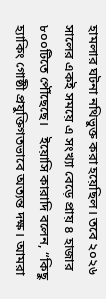হামলার ঘটনা নথিভুক্ত করা হয়েছিল। তবে ২০২৬ সালের একই সময়ে এ সংখ্যা বেড়ে প্রায় ৪ হাজার ৮০০টিতে পৌঁছেছে।   ইয়োসি কারাদি বলেন, “কিছু হ্যাকিং গোষ্ঠী প্রযুক্তিগতভাবে অত্যন্ত দক্ষ। আমরা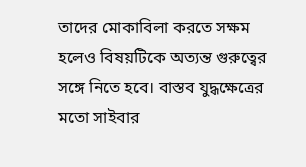তাদের মোকাবিলা করতে সক্ষম হলেও বিষয়টিকে অত্যন্ত গুরুত্বের সঙ্গে নিতে হবে। বাস্তব যুদ্ধক্ষেত্রের মতো সাইবার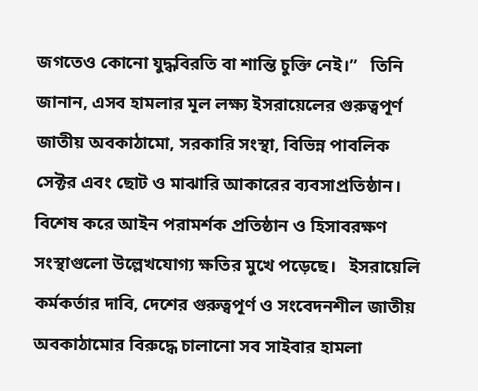জগতেও কোনো যুদ্ধবিরতি বা শান্তি চুক্তি নেই।”   তিনি জানান, এসব হামলার মূল লক্ষ্য ইসরায়েলের গুরুত্বপূর্ণ জাতীয় অবকাঠামো, সরকারি সংস্থা, বিভিন্ন পাবলিক সেক্টর এবং ছোট ও মাঝারি আকারের ব্যবসাপ্রতিষ্ঠান। বিশেষ করে আইন পরামর্শক প্রতিষ্ঠান ও হিসাবরক্ষণ সংস্থাগুলো উল্লেখযোগ্য ক্ষতির মুখে পড়েছে।   ইসরায়েলি কর্মকর্তার দাবি, দেশের গুরুত্বপূর্ণ ও সংবেদনশীল জাতীয় অবকাঠামোর বিরুদ্ধে চালানো সব সাইবার হামলা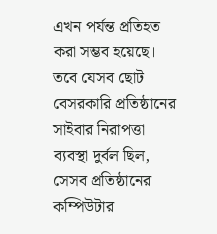এখন পর্যন্ত প্রতিহত করা সম্ভব হয়েছে। তবে যেসব ছোট বেসরকারি প্রতিষ্ঠানের সাইবার নিরাপত্তা ব্যবস্থা দুর্বল ছিল, সেসব প্রতিষ্ঠানের কম্পিউটার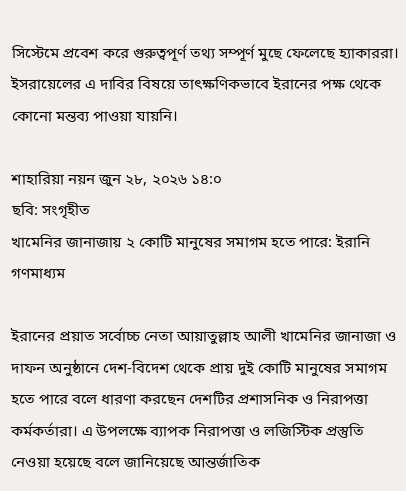সিস্টেমে প্রবেশ করে গুরুত্বপূর্ণ তথ্য সম্পূর্ণ মুছে ফেলেছে হ্যাকাররা।   ইসরায়েলের এ দাবির বিষয়ে তাৎক্ষণিকভাবে ইরানের পক্ষ থেকে কোনো মন্তব্য পাওয়া যায়নি।

শাহারিয়া নয়ন জুন ২৮, ২০২৬ ১৪:০
ছবি: সংগৃহীত
খামেনির জানাজায় ২ কোটি মানুষের সমাগম হতে পারে: ইরানি গণমাধ্যম

ইরানের প্রয়াত সর্বোচ্চ নেতা আয়াতুল্লাহ আলী খামেনির জানাজা ও দাফন অনুষ্ঠানে দেশ-বিদেশ থেকে প্রায় দুই কোটি মানুষের সমাগম হতে পারে বলে ধারণা করছেন দেশটির প্রশাসনিক ও নিরাপত্তা কর্মকর্তারা। এ উপলক্ষে ব্যাপক নিরাপত্তা ও লজিস্টিক প্রস্তুতি নেওয়া হয়েছে বলে জানিয়েছে আন্তর্জাতিক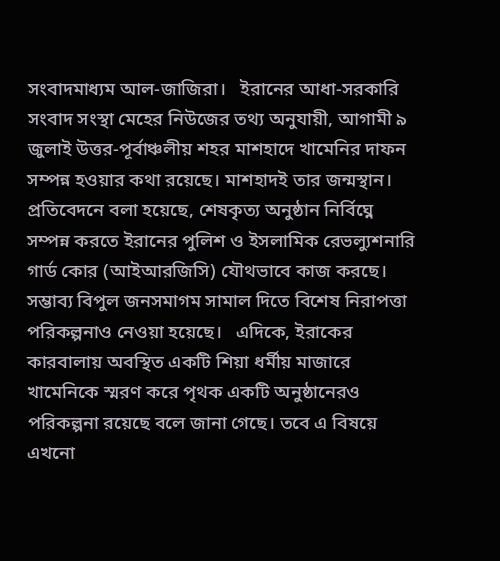সংবাদমাধ্যম আল-জাজিরা।   ইরানের আধা-সরকারি সংবাদ সংস্থা মেহের নিউজের তথ্য অনুযায়ী, আগামী ৯ জুলাই উত্তর-পূর্বাঞ্চলীয় শহর মাশহাদে খামেনির দাফন সম্পন্ন হওয়ার কথা রয়েছে। মাশহাদই তার জন্মস্থান।   প্রতিবেদনে বলা হয়েছে, শেষকৃত্য অনুষ্ঠান নির্বিঘ্নে সম্পন্ন করতে ইরানের পুলিশ ও ইসলামিক রেভল্যুশনারি গার্ড কোর (আইআরজিসি) যৌথভাবে কাজ করছে। সম্ভাব্য বিপুল জনসমাগম সামাল দিতে বিশেষ নিরাপত্তা পরিকল্পনাও নেওয়া হয়েছে।   এদিকে, ইরাকের কারবালায় অবস্থিত একটি শিয়া ধর্মীয় মাজারে খামেনিকে স্মরণ করে পৃথক একটি অনুষ্ঠানেরও পরিকল্পনা রয়েছে বলে জানা গেছে। তবে এ বিষয়ে এখনো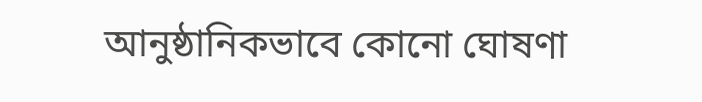আনুষ্ঠানিকভাবে কোনো ঘোষণা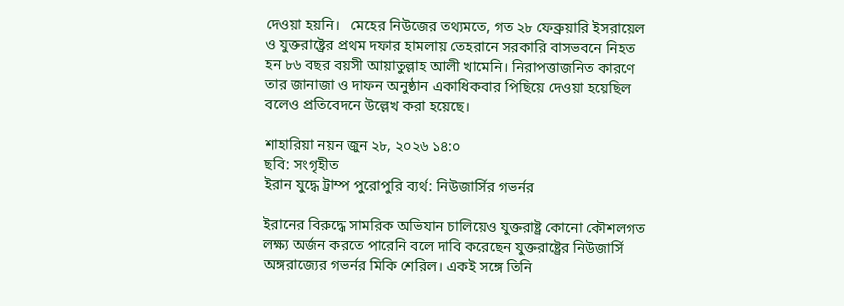দেওয়া হয়নি।   মেহের নিউজের তথ্যমতে, গত ২৮ ফেব্রুয়ারি ইসরায়েল ও যুক্তরাষ্ট্রের প্রথম দফার হামলায় তেহরানে সরকারি বাসভবনে নিহত হন ৮৬ বছর বয়সী আয়াতুল্লাহ আলী খামেনি। নিরাপত্তাজনিত কারণে তার জানাজা ও দাফন অনুষ্ঠান একাধিকবার পিছিয়ে দেওয়া হয়েছিল বলেও প্রতিবেদনে উল্লেখ করা হয়েছে।

শাহারিয়া নয়ন জুন ২৮, ২০২৬ ১৪:০
ছবি: সংগৃহীত
ইরান যুদ্ধে ট্রাম্প পুরোপুরি ব্যর্থ: নিউজার্সির গভর্নর

ইরানের বিরুদ্ধে সামরিক অভিযান চালিয়েও যুক্তরাষ্ট্র কোনো কৌশলগত লক্ষ্য অর্জন করতে পারেনি বলে দাবি করেছেন যুক্তরাষ্ট্রের নিউজার্সি অঙ্গরাজ্যের গভর্নর মিকি শেরিল। একই সঙ্গে তিনি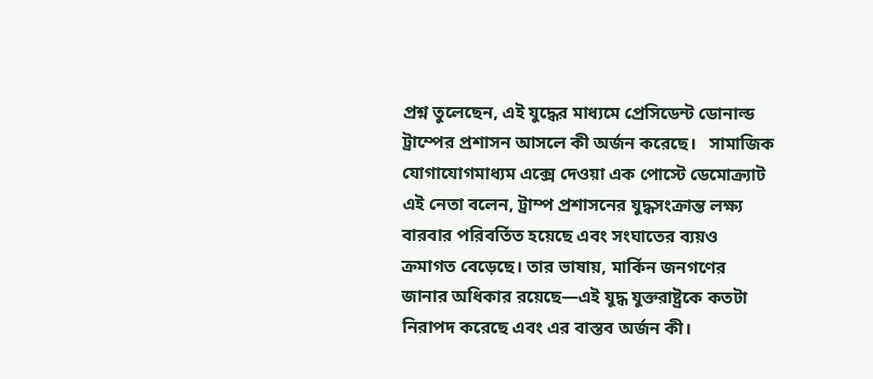প্রশ্ন তুলেছেন, এই যুদ্ধের মাধ্যমে প্রেসিডেন্ট ডোনাল্ড ট্রাম্পের প্রশাসন আসলে কী অর্জন করেছে।   সামাজিক যোগাযোগমাধ্যম এক্সে দেওয়া এক পোস্টে ডেমোক্র্যাট এই নেতা বলেন, ট্রাম্প প্রশাসনের যুদ্ধসংক্রান্ত লক্ষ্য বারবার পরিবর্তিত হয়েছে এবং সংঘাতের ব্যয়ও ক্রমাগত বেড়েছে। তার ভাষায়, মার্কিন জনগণের জানার অধিকার রয়েছে—এই যুদ্ধ যুক্তরাষ্ট্রকে কতটা নিরাপদ করেছে এবং এর বাস্তব অর্জন কী।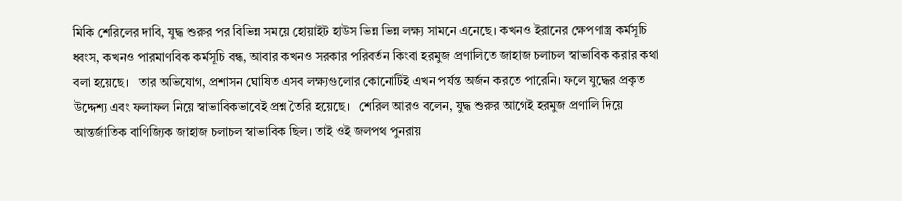মিকি শেরিলের দাবি, যুদ্ধ শুরুর পর বিভিন্ন সময়ে হোয়াইট হাউস ভিন্ন ভিন্ন লক্ষ্য সামনে এনেছে। কখনও ইরানের ক্ষেপণাস্ত্র কর্মসূচি ধ্বংস, কখনও পারমাণবিক কর্মসূচি বন্ধ, আবার কখনও সরকার পরিবর্তন কিংবা হরমুজ প্রণালিতে জাহাজ চলাচল স্বাভাবিক করার কথা বলা হয়েছে।   তার অভিযোগ, প্রশাসন ঘোষিত এসব লক্ষ্যগুলোর কোনোটিই এখন পর্যন্ত অর্জন করতে পারেনি। ফলে যুদ্ধের প্রকৃত উদ্দেশ্য এবং ফলাফল নিয়ে স্বাভাবিকভাবেই প্রশ্ন তৈরি হয়েছে।   শেরিল আরও বলেন, যুদ্ধ শুরুর আগেই হরমুজ প্রণালি দিয়ে আন্তর্জাতিক বাণিজ্যিক জাহাজ চলাচল স্বাভাবিক ছিল। তাই ওই জলপথ পুনরায়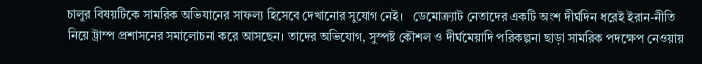চালুর বিষয়টিকে সামরিক অভিযানের সাফল্য হিসেবে দেখানোর সুযোগ নেই।   ডেমোক্র্যাট নেতাদের একটি অংশ দীর্ঘদিন ধরেই ইরান-নীতি নিয়ে ট্রাম্প প্রশাসনের সমালোচনা করে আসছেন। তাদের অভিযোগ, সুস্পষ্ট কৌশল ও দীর্ঘমেয়াদি পরিকল্পনা ছাড়া সামরিক পদক্ষেপ নেওয়ায়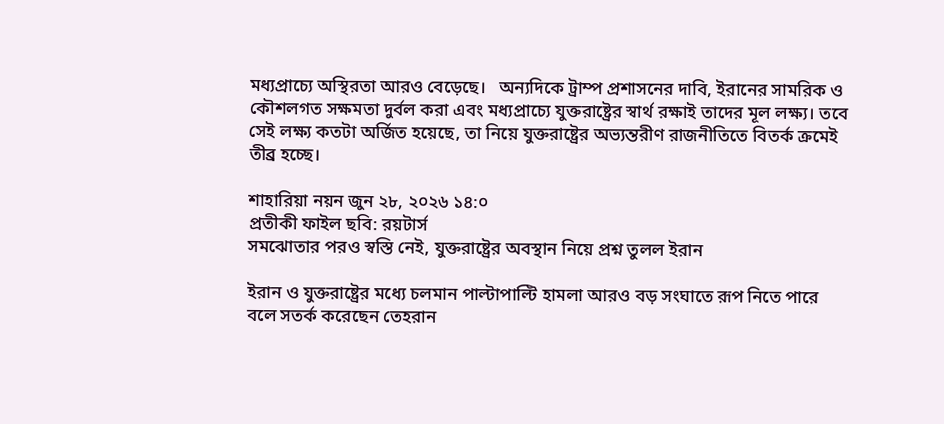মধ্যপ্রাচ্যে অস্থিরতা আরও বেড়েছে।   অন্যদিকে ট্রাম্প প্রশাসনের দাবি, ইরানের সামরিক ও কৌশলগত সক্ষমতা দুর্বল করা এবং মধ্যপ্রাচ্যে যুক্তরাষ্ট্রের স্বার্থ রক্ষাই তাদের মূল লক্ষ্য। তবে সেই লক্ষ্য কতটা অর্জিত হয়েছে, তা নিয়ে যুক্তরাষ্ট্রের অভ্যন্তরীণ রাজনীতিতে বিতর্ক ক্রমেই তীব্র হচ্ছে।

শাহারিয়া নয়ন জুন ২৮, ২০২৬ ১৪:০
প্রতীকী ফাইল ছবি: রয়টার্স
সমঝোতার পরও স্বস্তি নেই, যুক্তরাষ্ট্রের অবস্থান নিয়ে প্রশ্ন তুলল ইরান

ইরান ও যুক্তরাষ্ট্রের মধ্যে চলমান পাল্টাপাল্টি হামলা আরও বড় সংঘাতে রূপ নিতে পারে বলে সতর্ক করেছেন তেহরান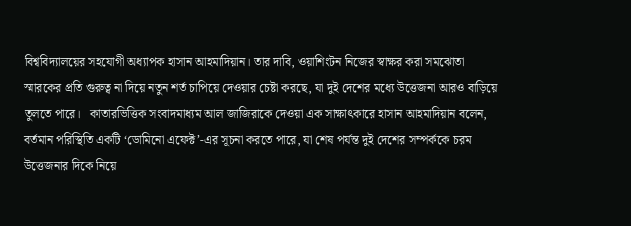বিশ্ববিদ্যালয়ের সহযোগী অধ্যাপক হাসান আহমাদিয়ান। তার দাবি, ওয়াশিংটন নিজের স্বাক্ষর করা সমঝোতা স্মারকের প্রতি গুরুত্ব না দিয়ে নতুন শর্ত চাপিয়ে দেওয়ার চেষ্টা করছে, যা দুই দেশের মধ্যে উত্তেজনা আরও বাড়িয়ে তুলতে পারে।   কাতারভিত্তিক সংবাদমাধ্যম আল জাজিরাকে দেওয়া এক সাক্ষাৎকারে হাসান আহমাদিয়ান বলেন, বর্তমান পরিস্থিতি একটি ‘ডোমিনো এফেক্ট’-এর সূচনা করতে পারে, যা শেষ পর্যন্ত দুই দেশের সম্পর্ককে চরম উত্তেজনার দিকে নিয়ে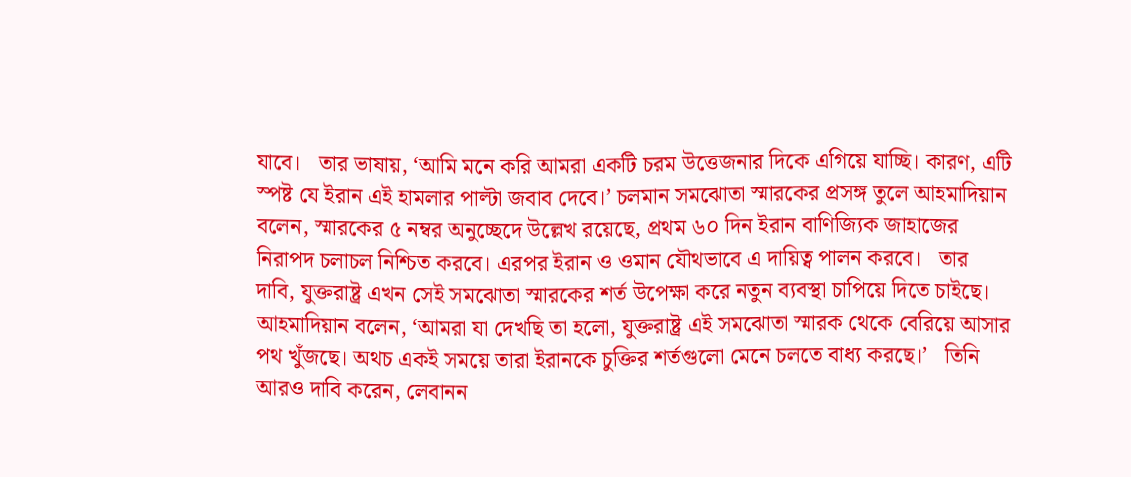যাবে।   তার ভাষায়, ‘আমি মনে করি আমরা একটি চরম উত্তেজনার দিকে এগিয়ে যাচ্ছি। কারণ, এটি স্পষ্ট যে ইরান এই হামলার পাল্টা জবাব দেবে।’ চলমান সমঝোতা স্মারকের প্রসঙ্গ তুলে আহমাদিয়ান বলেন, স্মারকের ৫ নম্বর অনুচ্ছেদে উল্লেখ রয়েছে, প্রথম ৬০ দিন ইরান বাণিজ্যিক জাহাজের নিরাপদ চলাচল নিশ্চিত করবে। এরপর ইরান ও ওমান যৌথভাবে এ দায়িত্ব পালন করবে।   তার দাবি, যুক্তরাষ্ট্র এখন সেই সমঝোতা স্মারকের শর্ত উপেক্ষা করে নতুন ব্যবস্থা চাপিয়ে দিতে চাইছে। আহমাদিয়ান বলেন, ‘আমরা যা দেখছি তা হলো, যুক্তরাষ্ট্র এই সমঝোতা স্মারক থেকে বেরিয়ে আসার পথ খুঁজছে। অথচ একই সময়ে তারা ইরানকে চুক্তির শর্তগুলো মেনে চলতে বাধ্য করছে।’   তিনি আরও দাবি করেন, লেবানন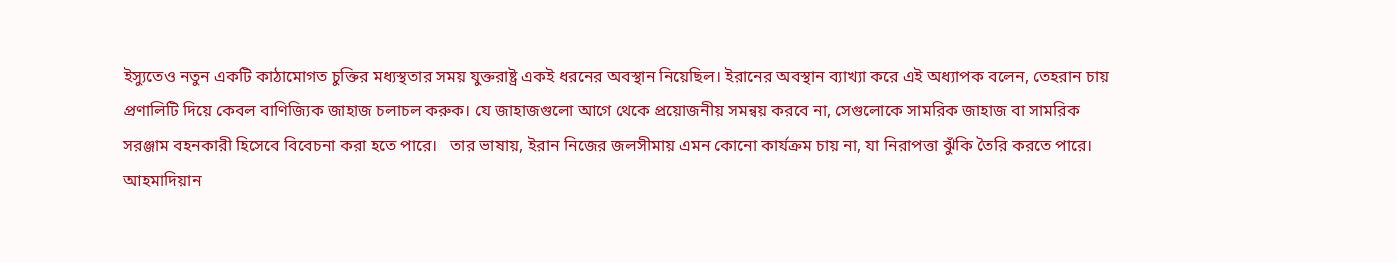ইস্যুতেও নতুন একটি কাঠামোগত চুক্তির মধ্যস্থতার সময় যুক্তরাষ্ট্র একই ধরনের অবস্থান নিয়েছিল। ইরানের অবস্থান ব্যাখ্যা করে এই অধ্যাপক বলেন, তেহরান চায় প্রণালিটি দিয়ে কেবল বাণিজ্যিক জাহাজ চলাচল করুক। যে জাহাজগুলো আগে থেকে প্রয়োজনীয় সমন্বয় করবে না, সেগুলোকে সামরিক জাহাজ বা সামরিক সরঞ্জাম বহনকারী হিসেবে বিবেচনা করা হতে পারে।   তার ভাষায়, ইরান নিজের জলসীমায় এমন কোনো কার্যক্রম চায় না, যা নিরাপত্তা ঝুঁকি তৈরি করতে পারে। আহমাদিয়ান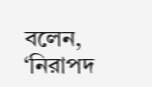বলেন, ‘নিরাপদ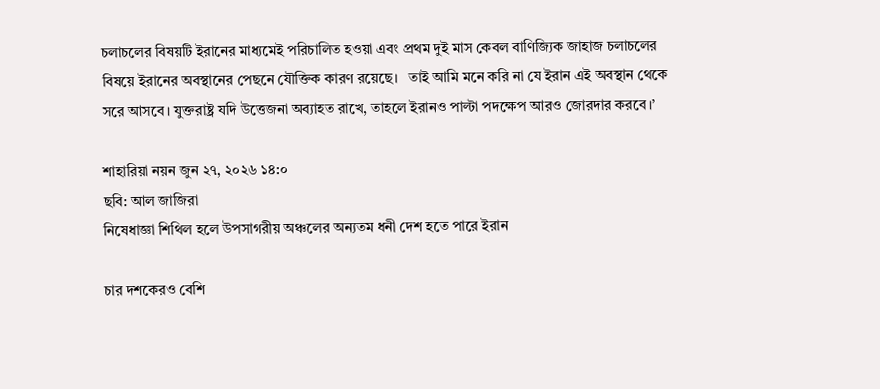চলাচলের বিষয়টি ইরানের মাধ্যমেই পরিচালিত হওয়া এবং প্রথম দুই মাস কেবল বাণিজ্যিক জাহাজ চলাচলের বিষয়ে ইরানের অবস্থানের পেছনে যৌক্তিক কারণ রয়েছে।   তাই আমি মনে করি না যে ইরান এই অবস্থান থেকে সরে আসবে। যুক্তরাষ্ট্র যদি উত্তেজনা অব্যাহত রাখে, তাহলে ইরানও পাল্টা পদক্ষেপ আরও জোরদার করবে।’

শাহারিয়া নয়ন জুন ২৭, ২০২৬ ১৪:০
ছবি: আল জাজিরা
নিষেধাজ্ঞা শিথিল হলে উপসাগরীয় অঞ্চলের অন্যতম ধনী দেশ হতে পারে ইরান

চার দশকেরও বেশি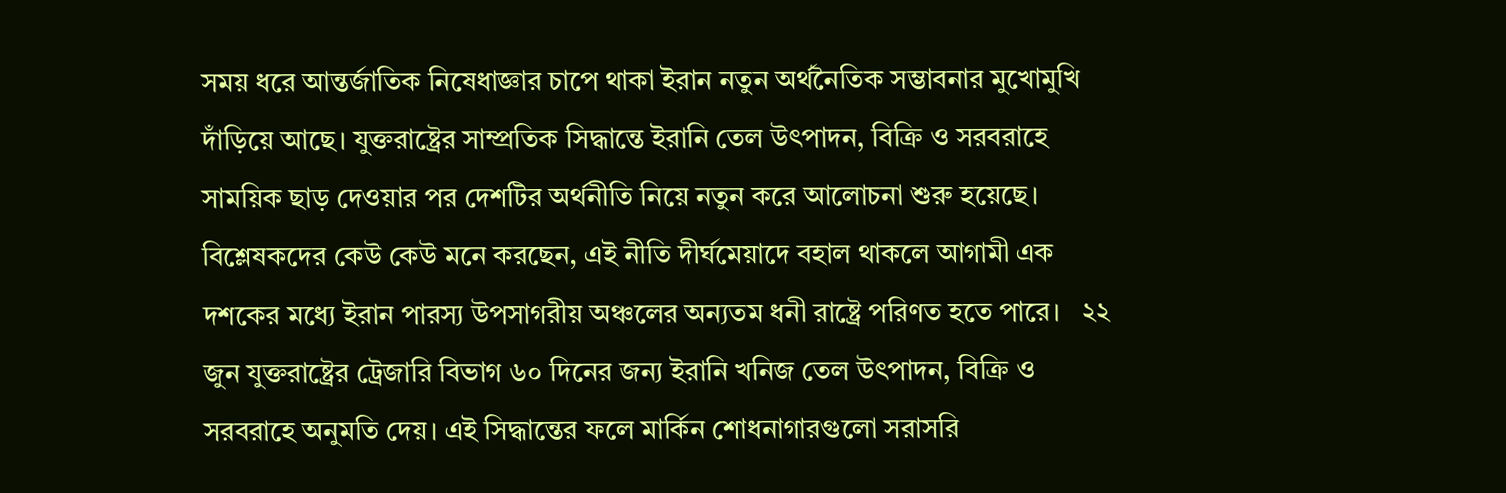সময় ধরে আন্তর্জাতিক নিষেধাজ্ঞার চাপে থাকা ইরান নতুন অর্থনৈতিক সম্ভাবনার মুখোমুখি দাঁড়িয়ে আছে। যুক্তরাষ্ট্রের সাম্প্রতিক সিদ্ধান্তে ইরানি তেল উৎপাদন, বিক্রি ও সরবরাহে সাময়িক ছাড় দেওয়ার পর দেশটির অর্থনীতি নিয়ে নতুন করে আলোচনা শুরু হয়েছে। বিশ্লেষকদের কেউ কেউ মনে করছেন, এই নীতি দীর্ঘমেয়াদে বহাল থাকলে আগামী এক দশকের মধ্যে ইরান পারস্য উপসাগরীয় অঞ্চলের অন্যতম ধনী রাষ্ট্রে পরিণত হতে পারে।   ২২ জুন যুক্তরাষ্ট্রের ট্রেজারি বিভাগ ৬০ দিনের জন্য ইরানি খনিজ তেল উৎপাদন, বিক্রি ও সরবরাহে অনুমতি দেয়। এই সিদ্ধান্তের ফলে মার্কিন শোধনাগারগুলো সরাসরি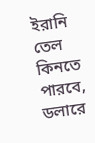ইরানি তেল কিনতে পারবে, ডলারে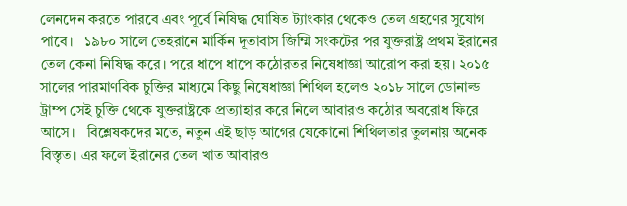লেনদেন করতে পারবে এবং পূর্বে নিষিদ্ধ ঘোষিত ট্যাংকার থেকেও তেল গ্রহণের সুযোগ পাবে।   ১৯৮০ সালে তেহরানে মার্কিন দূতাবাস জিম্মি সংকটের পর যুক্তরাষ্ট্র প্রথম ইরানের তেল কেনা নিষিদ্ধ করে। পরে ধাপে ধাপে কঠোরতর নিষেধাজ্ঞা আরোপ করা হয়। ২০১৫ সালের পারমাণবিক চুক্তির মাধ্যমে কিছু নিষেধাজ্ঞা শিথিল হলেও ২০১৮ সালে ডোনাল্ড ট্রাম্প সেই চুক্তি থেকে যুক্তরাষ্ট্রকে প্রত্যাহার করে নিলে আবারও কঠোর অবরোধ ফিরে আসে।   বিশ্লেষকদের মতে, নতুন এই ছাড় আগের যেকোনো শিথিলতার তুলনায় অনেক বিস্তৃত। এর ফলে ইরানের তেল খাত আবারও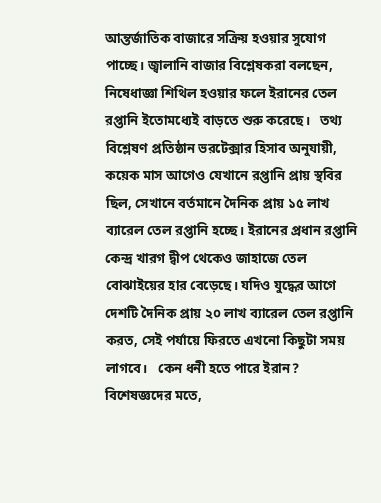আন্তর্জাতিক বাজারে সক্রিয় হওয়ার সুযোগ পাচ্ছে। জ্বালানি বাজার বিশ্লেষকরা বলছেন, নিষেধাজ্ঞা শিথিল হওয়ার ফলে ইরানের তেল রপ্তানি ইতোমধ্যেই বাড়তে শুরু করেছে।   তথ্য বিশ্লেষণ প্রতিষ্ঠান ভরটেক্সার হিসাব অনুযায়ী, কয়েক মাস আগেও যেখানে রপ্তানি প্রায় স্থবির ছিল, সেখানে বর্তমানে দৈনিক প্রায় ১৫ লাখ ব্যারেল তেল রপ্তানি হচ্ছে। ইরানের প্রধান রপ্তানি কেন্দ্র খারগ দ্বীপ থেকেও জাহাজে তেল বোঝাইয়ের হার বেড়েছে। যদিও যুদ্ধের আগে দেশটি দৈনিক প্রায় ২০ লাখ ব্যারেল তেল রপ্তানি করত, সেই পর্যায়ে ফিরতে এখনো কিছুটা সময় লাগবে।   কেন ধনী হতে পারে ইরান?   বিশেষজ্ঞদের মতে,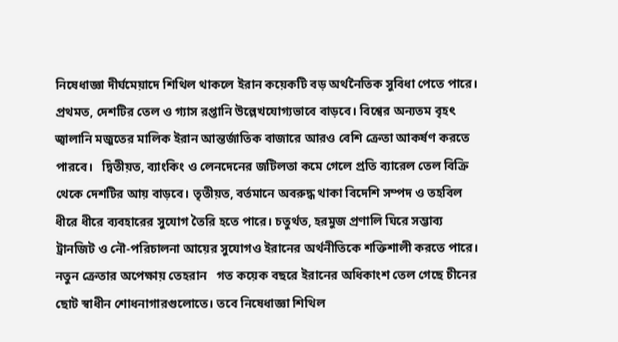নিষেধাজ্ঞা দীর্ঘমেয়াদে শিথিল থাকলে ইরান কয়েকটি বড় অর্থনৈতিক সুবিধা পেতে পারে। প্রথমত, দেশটির তেল ও গ্যাস রপ্তানি উল্লেখযোগ্যভাবে বাড়বে। বিশ্বের অন্যতম বৃহৎ জ্বালানি মজুতের মালিক ইরান আন্তর্জাতিক বাজারে আরও বেশি ক্রেতা আকর্ষণ করতে পারবে।   দ্বিতীয়ত, ব্যাংকিং ও লেনদেনের জটিলতা কমে গেলে প্রতি ব্যারেল তেল বিক্রি থেকে দেশটির আয় বাড়বে। তৃতীয়ত, বর্তমানে অবরুদ্ধ থাকা বিদেশি সম্পদ ও তহবিল ধীরে ধীরে ব্যবহারের সুযোগ তৈরি হতে পারে। চতুর্থত, হরমুজ প্রণালি ঘিরে সম্ভাব্য ট্রানজিট ও নৌ-পরিচালনা আয়ের সুযোগও ইরানের অর্থনীতিকে শক্তিশালী করতে পারে।   নতুন ক্রেতার অপেক্ষায় তেহরান   গত কয়েক বছরে ইরানের অধিকাংশ তেল গেছে চীনের ছোট স্বাধীন শোধনাগারগুলোতে। তবে নিষেধাজ্ঞা শিথিল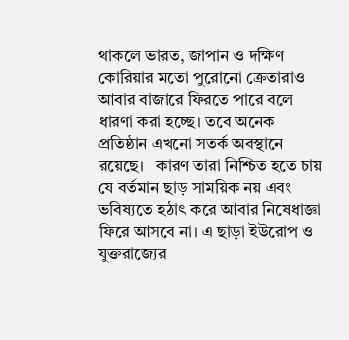থাকলে ভারত, জাপান ও দক্ষিণ কোরিয়ার মতো পুরোনো ক্রেতারাও আবার বাজারে ফিরতে পারে বলে ধারণা করা হচ্ছে। তবে অনেক প্রতিষ্ঠান এখনো সতর্ক অবস্থানে রয়েছে।   কারণ তারা নিশ্চিত হতে চায় যে বর্তমান ছাড় সাময়িক নয় এবং ভবিষ্যতে হঠাৎ করে আবার নিষেধাজ্ঞা ফিরে আসবে না। এ ছাড়া ইউরোপ ও যুক্তরাজ্যের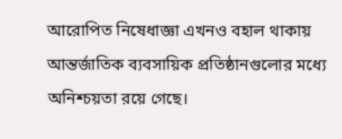আরোপিত নিষেধাজ্ঞা এখনও বহাল থাকায় আন্তর্জাতিক ব্যবসায়িক প্রতিষ্ঠানগুলোর মধ্যে অনিশ্চয়তা রয়ে গেছে।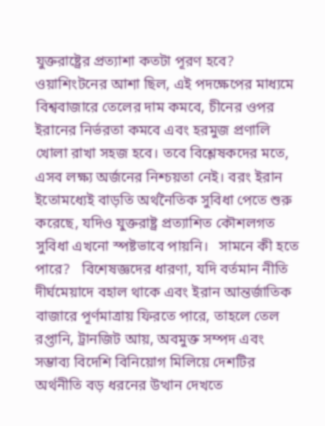যুক্তরাষ্ট্রের প্রত্যাশা কতটা পূরণ হবে?   ওয়াশিংটনের আশা ছিল, এই পদক্ষেপের মাধ্যমে বিশ্ববাজারে তেলের দাম কমবে, চীনের ওপর ইরানের নির্ভরতা কমবে এবং হরমুজ প্রণালি খোলা রাখা সহজ হবে। তবে বিশ্লেষকদের মতে, এসব লক্ষ্য অর্জনের নিশ্চয়তা নেই। বরং ইরান ইতোমধ্যেই বাড়তি অর্থনৈতিক সুবিধা পেতে শুরু করেছে, যদিও যুক্তরাষ্ট্র প্রত্যাশিত কৌশলগত সুবিধা এখনো স্পষ্টভাবে পায়নি।   সামনে কী হতে পারে?   বিশেষজ্ঞদের ধারণা, যদি বর্তমান নীতি দীর্ঘমেয়াদে বহাল থাকে এবং ইরান আন্তর্জাতিক বাজারে পূর্ণমাত্রায় ফিরতে পারে, তাহলে তেল রপ্তানি, ট্রানজিট আয়, অবমুক্ত সম্পদ এবং সম্ভাব্য বিদেশি বিনিয়োগ মিলিয়ে দেশটির অর্থনীতি বড় ধরনের উত্থান দেখতে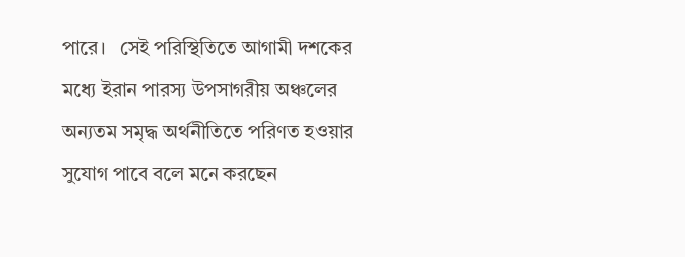পারে।   সেই পরিস্থিতিতে আগামী দশকের মধ্যে ইরান পারস্য উপসাগরীয় অঞ্চলের অন্যতম সমৃদ্ধ অর্থনীতিতে পরিণত হওয়ার সুযোগ পাবে বলে মনে করছেন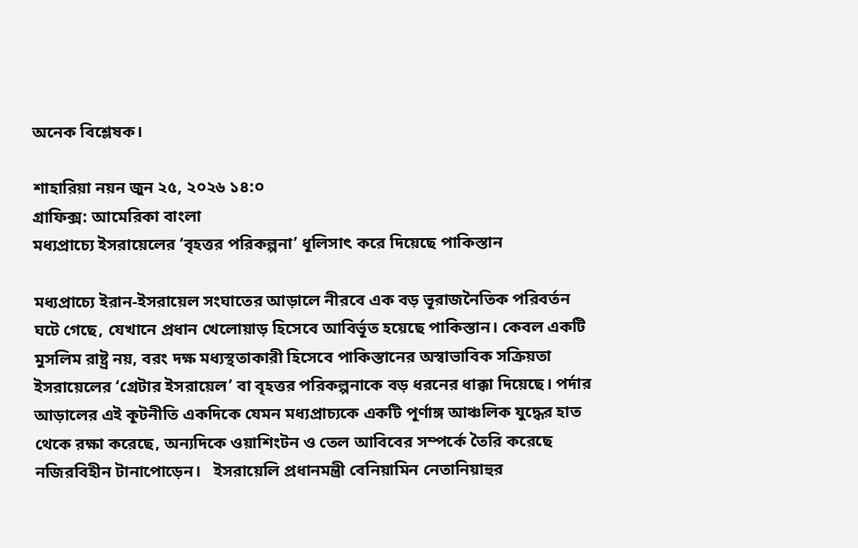অনেক বিশ্লেষক।

শাহারিয়া নয়ন জুন ২৫, ২০২৬ ১৪:০
গ্রাফিক্স: আমেরিকা বাংলা
মধ্যপ্রাচ্যে ইসরায়েলের ‘বৃহত্তর পরিকল্পনা’ ধূলিসাৎ করে দিয়েছে পাকিস্তান

মধ্যপ্রাচ্যে ইরান-ইসরায়েল সংঘাতের আড়ালে নীরবে এক বড় ভূরাজনৈতিক পরিবর্তন ঘটে গেছে, যেখানে প্রধান খেলোয়াড় হিসেবে আবির্ভূত হয়েছে পাকিস্তান। কেবল একটি মুসলিম রাষ্ট্র নয়, বরং দক্ষ মধ্যস্থতাকারী হিসেবে পাকিস্তানের অস্বাভাবিক সক্রিয়তা ইসরায়েলের ‘গ্রেটার ইসরায়েল’ বা বৃহত্তর পরিকল্পনাকে বড় ধরনের ধাক্কা দিয়েছে। পর্দার আড়ালের এই কূটনীতি একদিকে যেমন মধ্যপ্রাচ্যকে একটি পূর্ণাঙ্গ আঞ্চলিক যুদ্ধের হাত থেকে রক্ষা করেছে, অন্যদিকে ওয়াশিংটন ও তেল আবিবের সম্পর্কে তৈরি করেছে নজিরবিহীন টানাপোড়েন।   ইসরায়েলি প্রধানমন্ত্রী বেনিয়ামিন নেতানিয়াহুর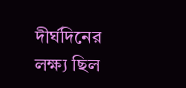দীর্ঘদিনের লক্ষ্য ছিল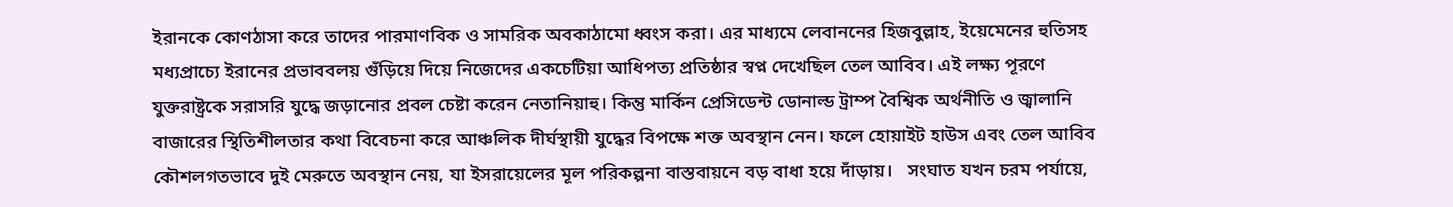ইরানকে কোণঠাসা করে তাদের পারমাণবিক ও সামরিক অবকাঠামো ধ্বংস করা। এর মাধ্যমে লেবাননের হিজবুল্লাহ, ইয়েমেনের হুতিসহ মধ্যপ্রাচ্যে ইরানের প্রভাববলয় গুঁড়িয়ে দিয়ে নিজেদের একচেটিয়া আধিপত্য প্রতিষ্ঠার স্বপ্ন দেখেছিল তেল আবিব। এই লক্ষ্য পূরণে যুক্তরাষ্ট্রকে সরাসরি যুদ্ধে জড়ানোর প্রবল চেষ্টা করেন নেতানিয়াহু। কিন্তু মার্কিন প্রেসিডেন্ট ডোনাল্ড ট্রাম্প বৈশ্বিক অর্থনীতি ও জ্বালানি বাজারের স্থিতিশীলতার কথা বিবেচনা করে আঞ্চলিক দীর্ঘস্থায়ী যুদ্ধের বিপক্ষে শক্ত অবস্থান নেন। ফলে হোয়াইট হাউস এবং তেল আবিব কৌশলগতভাবে দুই মেরুতে অবস্থান নেয়, যা ইসরায়েলের মূল পরিকল্পনা বাস্তবায়নে বড় বাধা হয়ে দাঁড়ায়।   সংঘাত যখন চরম পর্যায়ে,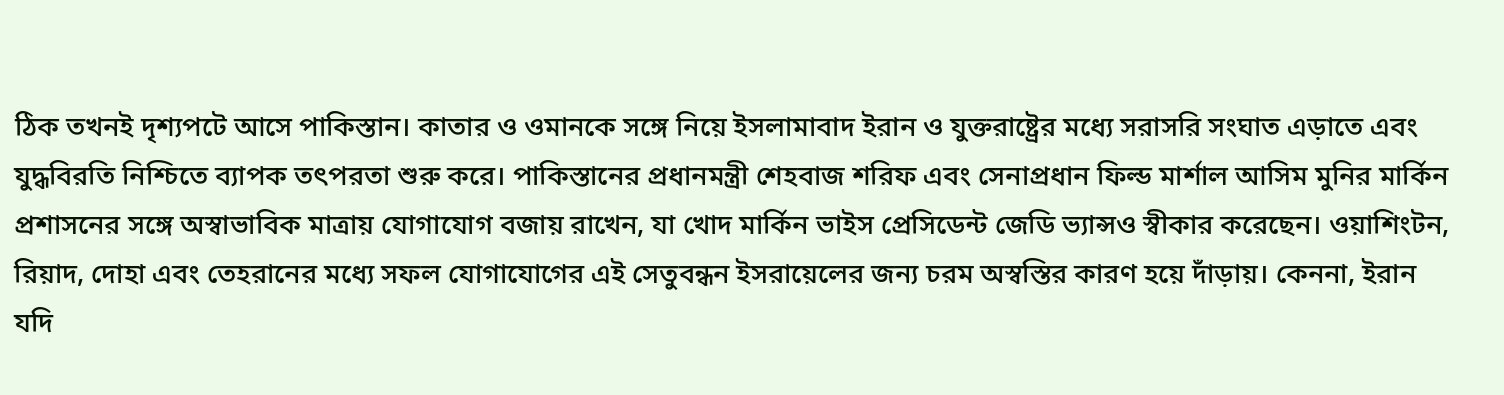ঠিক তখনই দৃশ্যপটে আসে পাকিস্তান। কাতার ও ওমানকে সঙ্গে নিয়ে ইসলামাবাদ ইরান ও যুক্তরাষ্ট্রের মধ্যে সরাসরি সংঘাত এড়াতে এবং যুদ্ধবিরতি নিশ্চিতে ব্যাপক তৎপরতা শুরু করে। পাকিস্তানের প্রধানমন্ত্রী শেহবাজ শরিফ এবং সেনাপ্রধান ফিল্ড মার্শাল আসিম মুনির মার্কিন প্রশাসনের সঙ্গে অস্বাভাবিক মাত্রায় যোগাযোগ বজায় রাখেন, যা খোদ মার্কিন ভাইস প্রেসিডেন্ট জেডি ভ্যান্সও স্বীকার করেছেন। ওয়াশিংটন, রিয়াদ, দোহা এবং তেহরানের মধ্যে সফল যোগাযোগের এই সেতুবন্ধন ইসরায়েলের জন্য চরম অস্বস্তির কারণ হয়ে দাঁড়ায়। কেননা, ইরান যদি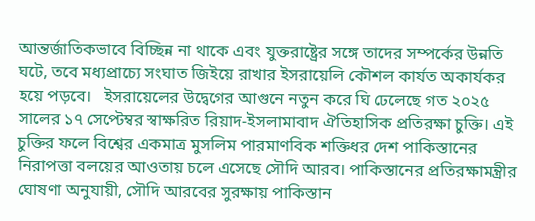আন্তর্জাতিকভাবে বিচ্ছিন্ন না থাকে এবং যুক্তরাষ্ট্রের সঙ্গে তাদের সম্পর্কের উন্নতি ঘটে, তবে মধ্যপ্রাচ্যে সংঘাত জিইয়ে রাখার ইসরায়েলি কৌশল কার্যত অকার্যকর হয়ে পড়বে।   ইসরায়েলের উদ্বেগের আগুনে নতুন করে ঘি ঢেলেছে গত ২০২৫ সালের ১৭ সেপ্টেম্বর স্বাক্ষরিত রিয়াদ-ইসলামাবাদ ঐতিহাসিক প্রতিরক্ষা চুক্তি। এই চুক্তির ফলে বিশ্বের একমাত্র মুসলিম পারমাণবিক শক্তিধর দেশ পাকিস্তানের নিরাপত্তা বলয়ের আওতায় চলে এসেছে সৌদি আরব। পাকিস্তানের প্রতিরক্ষামন্ত্রীর ঘোষণা অনুযায়ী, সৌদি আরবের সুরক্ষায় পাকিস্তান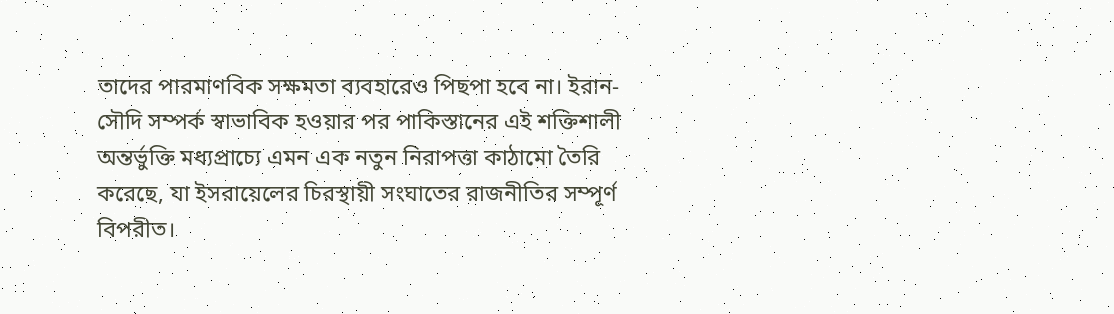তাদের পারমাণবিক সক্ষমতা ব্যবহারেও পিছপা হবে না। ইরান-সৌদি সম্পর্ক স্বাভাবিক হওয়ার পর পাকিস্তানের এই শক্তিশালী অন্তর্ভুক্তি মধ্যপ্রাচ্যে এমন এক নতুন নিরাপত্তা কাঠামো তৈরি করেছে, যা ইসরায়েলের চিরস্থায়ী সংঘাতের রাজনীতির সম্পূর্ণ বিপরীত।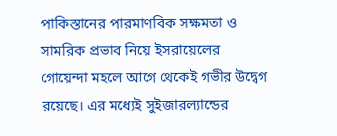পাকিস্তানের পারমাণবিক সক্ষমতা ও সামরিক প্রভাব নিয়ে ইসরায়েলের গোয়েন্দা মহলে আগে থেকেই গভীর উদ্বেগ রয়েছে। এর মধ্যেই সুইজারল্যান্ডের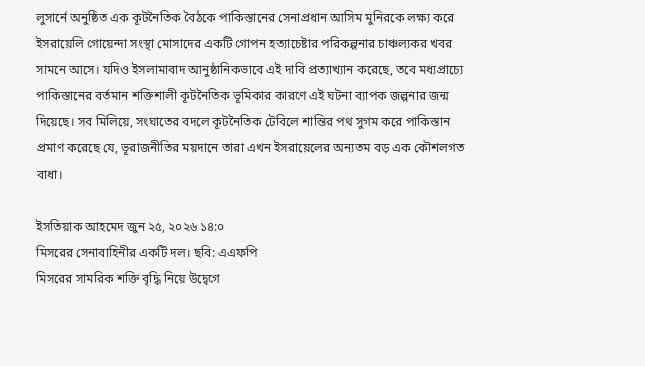লুসার্নে অনুষ্ঠিত এক কূটনৈতিক বৈঠকে পাকিস্তানের সেনাপ্রধান আসিম মুনিরকে লক্ষ্য করে ইসরায়েলি গোয়েন্দা সংস্থা মোসাদের একটি গোপন হত্যাচেষ্টার পরিকল্পনার চাঞ্চল্যকর খবর সামনে আসে। যদিও ইসলামাবাদ আনুষ্ঠানিকভাবে এই দাবি প্রত্যাখ্যান করেছে, তবে মধ্যপ্রাচ্যে পাকিস্তানের বর্তমান শক্তিশালী কূটনৈতিক ভূমিকার কারণে এই ঘটনা ব্যাপক জল্পনার জন্ম দিয়েছে। সব মিলিয়ে, সংঘাতের বদলে কূটনৈতিক টেবিলে শান্তির পথ সুগম করে পাকিস্তান প্রমাণ করেছে যে, ভূরাজনীতির ময়দানে তারা এখন ইসরায়েলের অন্যতম বড় এক কৌশলগত বাধা।

ইসতিয়াক আহমেদ জুন ২৫, ২০২৬ ১৪:০
মিসরের সেনাবাহিনীর একটি দল। ছবি: এএফপি
মিসরের সামরিক শক্তি বৃদ্ধি নিয়ে উদ্বেগে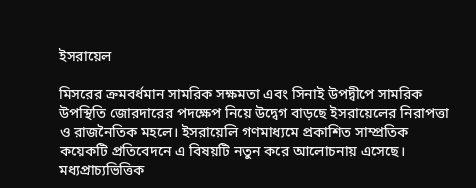ইসরায়েল

মিসরের ক্রমবর্ধমান সামরিক সক্ষমতা এবং সিনাই উপদ্বীপে সামরিক উপস্থিতি জোরদারের পদক্ষেপ নিয়ে উদ্বেগ বাড়ছে ইসরায়েলের নিরাপত্তা ও রাজনৈতিক মহলে। ইসরায়েলি গণমাধ্যমে প্রকাশিত সাম্প্রতিক কয়েকটি প্রতিবেদনে এ বিষয়টি নতুন করে আলোচনায় এসেছে।   মধ্যপ্রাচ্যভিত্তিক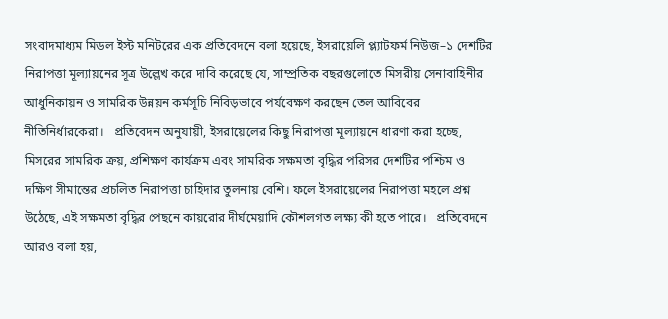সংবাদমাধ্যম মিডল ইস্ট মনিটরের এক প্রতিবেদনে বলা হয়েছে, ইসরায়েলি প্ল্যাটফর্ম নিউজ–১ দেশটির নিরাপত্তা মূল্যায়নের সূত্র উল্লেখ করে দাবি করেছে যে, সাম্প্রতিক বছরগুলোতে মিসরীয় সেনাবাহিনীর আধুনিকায়ন ও সামরিক উন্নয়ন কর্মসূচি নিবিড়ভাবে পর্যবেক্ষণ করছেন তেল আবিবের নীতিনির্ধারকেরা।   প্রতিবেদন অনুযায়ী, ইসরায়েলের কিছু নিরাপত্তা মূল্যায়নে ধারণা করা হচ্ছে, মিসরের সামরিক ক্রয়, প্রশিক্ষণ কার্যক্রম এবং সামরিক সক্ষমতা বৃদ্ধির পরিসর দেশটির পশ্চিম ও দক্ষিণ সীমান্তের প্রচলিত নিরাপত্তা চাহিদার তুলনায় বেশি। ফলে ইসরায়েলের নিরাপত্তা মহলে প্রশ্ন উঠেছে, এই সক্ষমতা বৃদ্ধির পেছনে কায়রোর দীর্ঘমেয়াদি কৌশলগত লক্ষ্য কী হতে পারে।   প্রতিবেদনে আরও বলা হয়,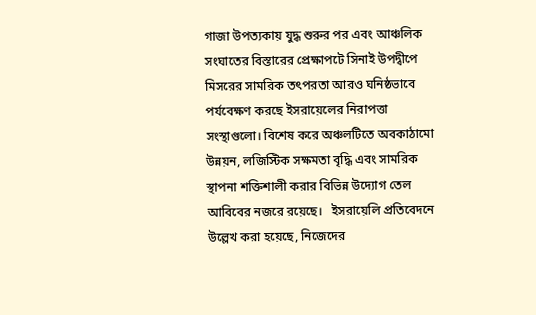গাজা উপত্যকায় যুদ্ধ শুরুর পর এবং আঞ্চলিক সংঘাতের বিস্তারের প্রেক্ষাপটে সিনাই উপদ্বীপে মিসরের সামরিক তৎপরতা আরও ঘনিষ্ঠভাবে পর্যবেক্ষণ করছে ইসরায়েলের নিরাপত্তা সংস্থাগুলো। বিশেষ করে অঞ্চলটিতে অবকাঠামো উন্নয়ন, লজিস্টিক সক্ষমতা বৃদ্ধি এবং সামরিক স্থাপনা শক্তিশালী করার বিভিন্ন উদ্যোগ তেল আবিবের নজরে রয়েছে।   ইসরায়েলি প্রতিবেদনে উল্লেখ করা হয়েছে, নিজেদের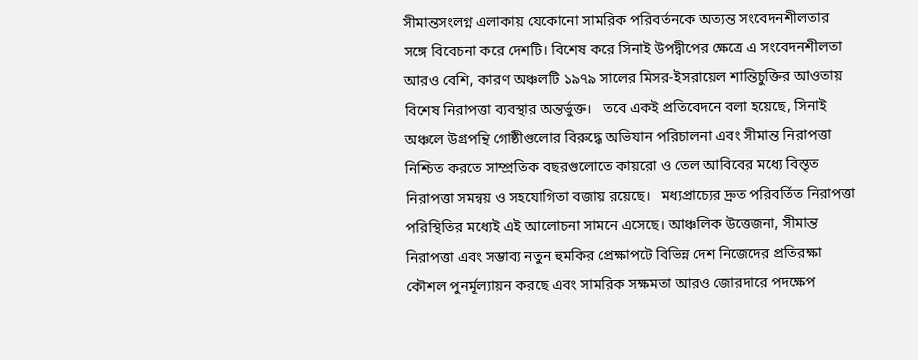সীমান্তসংলগ্ন এলাকায় যেকোনো সামরিক পরিবর্তনকে অত্যন্ত সংবেদনশীলতার সঙ্গে বিবেচনা করে দেশটি। বিশেষ করে সিনাই উপদ্বীপের ক্ষেত্রে এ সংবেদনশীলতা আরও বেশি, কারণ অঞ্চলটি ১৯৭৯ সালের মিসর-ইসরায়েল শান্তিচুক্তির আওতায় বিশেষ নিরাপত্তা ব্যবস্থার অন্তর্ভুক্ত।   তবে একই প্রতিবেদনে বলা হয়েছে, সিনাই অঞ্চলে উগ্রপন্থি গোষ্ঠীগুলোর বিরুদ্ধে অভিযান পরিচালনা এবং সীমান্ত নিরাপত্তা নিশ্চিত করতে সাম্প্রতিক বছরগুলোতে কায়রো ও তেল আবিবের মধ্যে বিস্তৃত নিরাপত্তা সমন্বয় ও সহযোগিতা বজায় রয়েছে।   মধ্যপ্রাচ্যের দ্রুত পরিবর্তিত নিরাপত্তা পরিস্থিতির মধ্যেই এই আলোচনা সামনে এসেছে। আঞ্চলিক উত্তেজনা, সীমান্ত নিরাপত্তা এবং সম্ভাব্য নতুন হুমকির প্রেক্ষাপটে বিভিন্ন দেশ নিজেদের প্রতিরক্ষা কৌশল পুনর্মূল্যায়ন করছে এবং সামরিক সক্ষমতা আরও জোরদারে পদক্ষেপ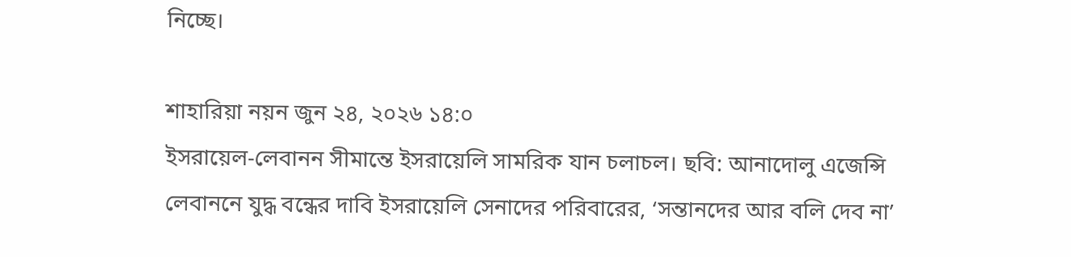নিচ্ছে।

শাহারিয়া নয়ন জুন ২৪, ২০২৬ ১৪:০
ইসরায়েল-লেবানন সীমান্তে ইসরায়েলি সামরিক যান চলাচল। ছবি: আনাদোলু এজেন্সি
লেবাননে যুদ্ধ বন্ধের দাবি ইসরায়েলি সেনাদের পরিবারের, ‘সন্তানদের আর বলি দেব না’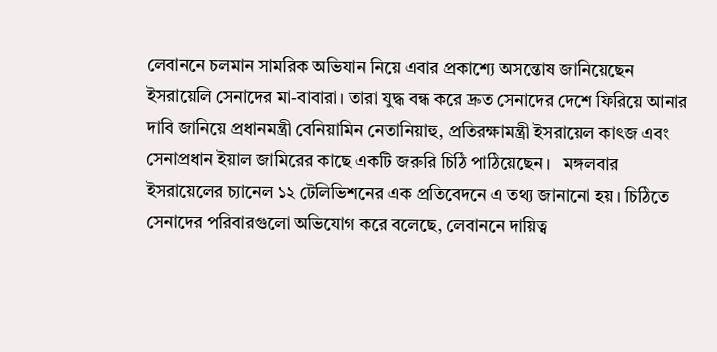লেবাননে চলমান সামরিক অভিযান নিয়ে এবার প্রকাশ্যে অসন্তোষ জানিয়েছেন ইসরায়েলি সেনাদের মা-বাবারা। তারা যুদ্ধ বন্ধ করে দ্রুত সেনাদের দেশে ফিরিয়ে আনার দাবি জানিয়ে প্রধানমন্ত্রী বেনিয়ামিন নেতানিয়াহু, প্রতিরক্ষামন্ত্রী ইসরায়েল কাৎজ এবং সেনাপ্রধান ইয়াল জামিরের কাছে একটি জরুরি চিঠি পাঠিয়েছেন।   মঙ্গলবার ইসরায়েলের চ্যানেল ১২ টেলিভিশনের এক প্রতিবেদনে এ তথ্য জানানো হয়। চিঠিতে সেনাদের পরিবারগুলো অভিযোগ করে বলেছে, লেবাননে দায়িত্ব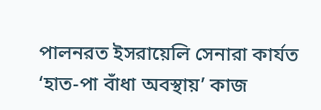পালনরত ইসরায়েলি সেনারা কার্যত ‘হাত-পা বাঁধা অবস্থায়’ কাজ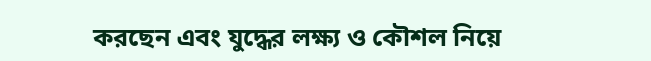করছেন এবং যুদ্ধের লক্ষ্য ও কৌশল নিয়ে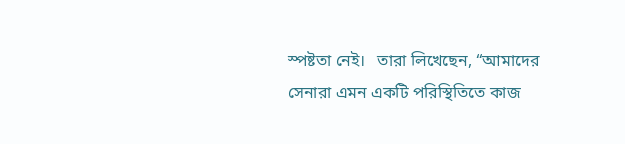স্পষ্টতা নেই।   তারা লিখেছেন, “আমাদের সেনারা এমন একটি পরিস্থিতিতে কাজ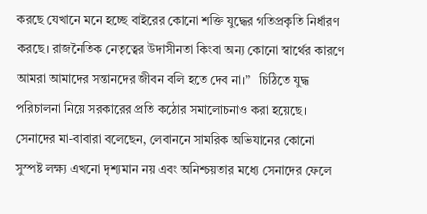করছে যেখানে মনে হচ্ছে বাইরের কোনো শক্তি যুদ্ধের গতিপ্রকৃতি নির্ধারণ করছে। রাজনৈতিক নেতৃত্বের উদাসীনতা কিংবা অন্য কোনো স্বার্থের কারণে আমরা আমাদের সন্তানদের জীবন বলি হতে দেব না।”   চিঠিতে যুদ্ধ পরিচালনা নিয়ে সরকারের প্রতি কঠোর সমালোচনাও করা হয়েছে। সেনাদের মা-বাবারা বলেছেন, লেবাননে সামরিক অভিযানের কোনো সুস্পষ্ট লক্ষ্য এখনো দৃশ্যমান নয় এবং অনিশ্চয়তার মধ্যে সেনাদের ফেলে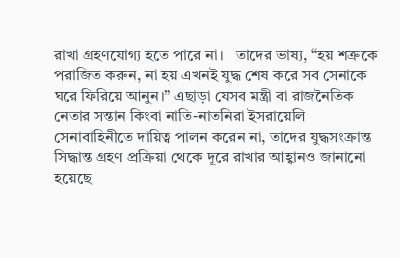রাখা গ্রহণযোগ্য হতে পারে না।   তাদের ভাষ্য, “হয় শত্রুকে পরাজিত করুন, না হয় এখনই যুদ্ধ শেষ করে সব সেনাকে ঘরে ফিরিয়ে আনুন।” এছাড়া যেসব মন্ত্রী বা রাজনৈতিক নেতার সন্তান কিংবা নাতি-নাতনিরা ইসরায়েলি সেনাবাহিনীতে দায়িত্ব পালন করেন না, তাদের যুদ্ধসংক্রান্ত সিদ্ধান্ত গ্রহণ প্রক্রিয়া থেকে দূরে রাখার আহ্বানও জানানো হয়েছে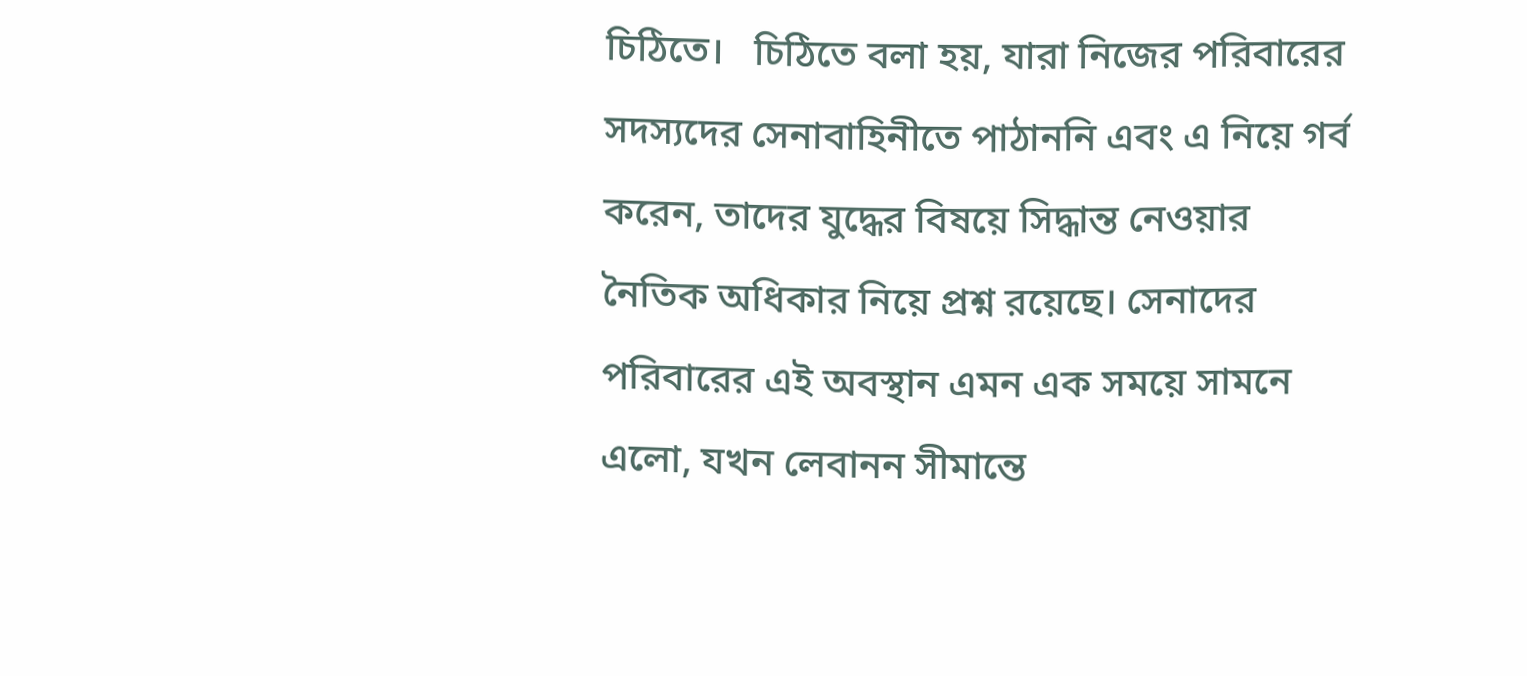চিঠিতে।   চিঠিতে বলা হয়, যারা নিজের পরিবারের সদস্যদের সেনাবাহিনীতে পাঠাননি এবং এ নিয়ে গর্ব করেন, তাদের যুদ্ধের বিষয়ে সিদ্ধান্ত নেওয়ার নৈতিক অধিকার নিয়ে প্রশ্ন রয়েছে। সেনাদের পরিবারের এই অবস্থান এমন এক সময়ে সামনে এলো, যখন লেবানন সীমান্তে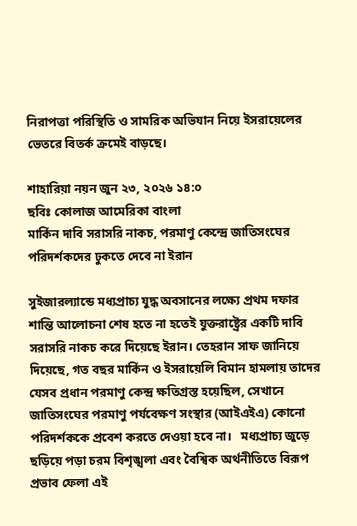নিরাপত্তা পরিস্থিতি ও সামরিক অভিযান নিয়ে ইসরায়েলের ভেতরে বিতর্ক ক্রমেই বাড়ছে।

শাহারিয়া নয়ন জুন ২৩, ২০২৬ ১৪:০
ছবিঃ কোলাজ আমেরিকা বাংলা
মার্কিন দাবি সরাসরি নাকচ, পরমাণু কেন্দ্রে জাতিসংঘের পরিদর্শকদের ঢুকতে দেবে না ইরান

সুইজারল্যান্ডে মধ্যপ্রাচ্য যুদ্ধ অবসানের লক্ষ্যে প্রথম দফার শান্তি আলোচনা শেষ হতে না হতেই যুক্তরাষ্ট্রের একটি দাবি সরাসরি নাকচ করে দিয়েছে ইরান। তেহরান সাফ জানিয়ে দিয়েছে, গত বছর মার্কিন ও ইসরায়েলি বিমান হামলায় তাদের যেসব প্রধান পরমাণু কেন্দ্র ক্ষতিগ্রস্ত হয়েছিল, সেখানে জাতিসংঘের পরমাণু পর্যবেক্ষণ সংস্থার (আইএইএ) কোনো পরিদর্শককে প্রবেশ করতে দেওয়া হবে না।   মধ্যপ্রাচ্য জুড়ে ছড়িয়ে পড়া চরম বিশৃঙ্খলা এবং বৈশ্বিক অর্থনীতিতে বিরূপ প্রভাব ফেলা এই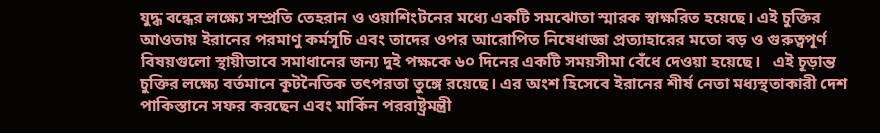যুদ্ধ বন্ধের লক্ষ্যে সম্প্রতি তেহরান ও ওয়াশিংটনের মধ্যে একটি সমঝোতা স্মারক স্বাক্ষরিত হয়েছে। এই চুক্তির আওতায় ইরানের পরমাণু কর্মসূচি এবং তাদের ওপর আরোপিত নিষেধাজ্ঞা প্রত্যাহারের মতো বড় ও গুরুত্বপূর্ণ বিষয়গুলো স্থায়ীভাবে সমাধানের জন্য দুই পক্ষকে ৬০ দিনের একটি সময়সীমা বেঁধে দেওয়া হয়েছে।   এই চূড়ান্ত চুক্তির লক্ষ্যে বর্তমানে কূটনৈতিক তৎপরতা তুঙ্গে রয়েছে। এর অংশ হিসেবে ইরানের শীর্ষ নেতা মধ্যস্থতাকারী দেশ পাকিস্তানে সফর করছেন এবং মার্কিন পররাষ্ট্রমন্ত্রী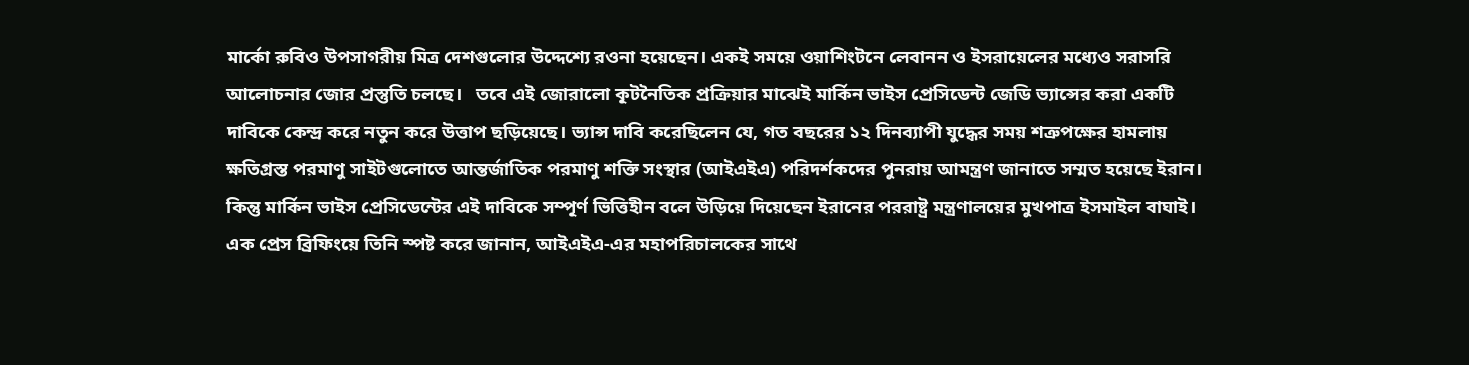মার্কো রুবিও উপসাগরীয় মিত্র দেশগুলোর উদ্দেশ্যে রওনা হয়েছেন। একই সময়ে ওয়াশিংটনে লেবানন ও ইসরায়েলের মধ্যেও সরাসরি আলোচনার জোর প্রস্তুতি চলছে।   তবে এই জোরালো কূটনৈতিক প্রক্রিয়ার মাঝেই মার্কিন ভাইস প্রেসিডেন্ট জেডি ভ্যান্সের করা একটি দাবিকে কেন্দ্র করে নতুন করে উত্তাপ ছড়িয়েছে। ভ্যান্স দাবি করেছিলেন যে, গত বছরের ১২ দিনব্যাপী যুদ্ধের সময় শত্রুপক্ষের হামলায় ক্ষতিগ্রস্ত পরমাণু সাইটগুলোতে আন্তর্জাতিক পরমাণু শক্তি সংস্থার (আইএইএ) পরিদর্শকদের পুনরায় আমন্ত্রণ জানাতে সম্মত হয়েছে ইরান।   কিন্তু মার্কিন ভাইস প্রেসিডেন্টের এই দাবিকে সম্পূর্ণ ভিত্তিহীন বলে উড়িয়ে দিয়েছেন ইরানের পররাষ্ট্র মন্ত্রণালয়ের মুখপাত্র ইসমাইল বাঘাই। এক প্রেস ব্রিফিংয়ে তিনি স্পষ্ট করে জানান, আইএইএ-এর মহাপরিচালকের সাথে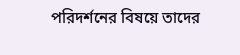পরিদর্শনের বিষয়ে তাদের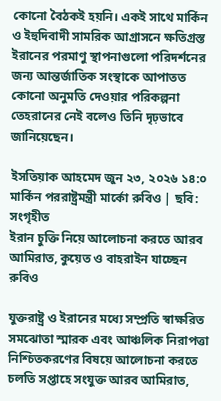কোনো বৈঠকই হয়নি। একই সাথে মার্কিন ও ইহুদিবাদী সামরিক আগ্রাসনে ক্ষতিগ্রস্ত ইরানের পরমাণু স্থাপনাগুলো পরিদর্শনের জন্য আন্তর্জাতিক সংস্থাকে আপাতত কোনো অনুমতি দেওয়ার পরিকল্পনা তেহরানের নেই বলেও তিনি দৃঢ়ভাবে জানিয়েছেন।

ইসতিয়াক আহমেদ জুন ২৩, ২০২৬ ১৪:০
মার্কিন পররাষ্ট্রমন্ত্রী মার্কো রুবিও | ছবি: সংগৃহীত
ইরান চুক্তি নিয়ে আলোচনা করতে আরব আমিরাত, কুয়েত ও বাহরাইন যাচ্ছেন রুবিও

যুক্তরাষ্ট্র ও ইরানের মধ্যে সম্প্রতি স্বাক্ষরিত সমঝোতা স্মারক এবং আঞ্চলিক নিরাপত্তা নিশ্চিতকরণের বিষয়ে আলোচনা করতে চলতি সপ্তাহে সংযুক্ত আরব আমিরাত,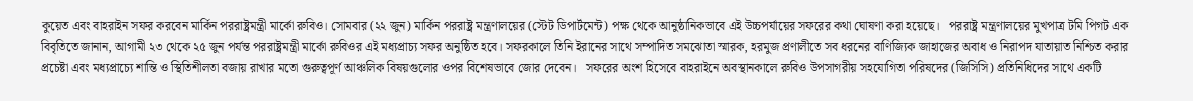কুয়েত এবং বাহরাইন সফর করবেন মার্কিন পররাষ্ট্রমন্ত্রী মার্কো রুবিও। সোমবার (২২ জুন) মার্কিন পররাষ্ট্র মন্ত্রণালয়ের (স্টেট ডিপার্টমেন্ট) পক্ষ থেকে আনুষ্ঠানিকভাবে এই উচ্চপর্যায়ের সফরের কথা ঘোষণা করা হয়েছে।   পররাষ্ট্র মন্ত্রণালয়ের মুখপাত্র টমি পিগট এক বিবৃতিতে জানান, আগামী ২৩ থেকে ২৫ জুন পর্যন্ত পররাষ্ট্রমন্ত্রী মার্কো রুবিওর এই মধ্যপ্রাচ্য সফর অনুষ্ঠিত হবে। সফরকালে তিনি ইরানের সাথে সম্পাদিত সমঝোতা স্মারক, হরমুজ প্রণালীতে সব ধরনের বাণিজ্যিক জাহাজের অবাধ ও নিরাপদ যাতায়াত নিশ্চিত করার প্রচেষ্টা এবং মধ্যপ্রাচ্যে শান্তি ও স্থিতিশীলতা বজায় রাখার মতো গুরুত্বপূর্ণ আঞ্চলিক বিষয়গুলোর ওপর বিশেষভাবে জোর দেবেন।   সফরের অংশ হিসেবে বাহরাইনে অবস্থানকালে রুবিও উপসাগরীয় সহযোগিতা পরিষদের (জিসিসি) প্রতিনিধিদের সাথে একটি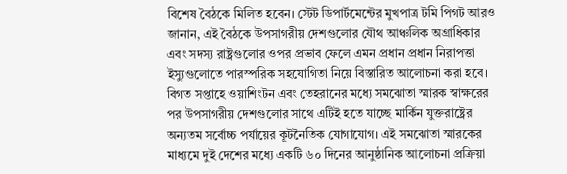বিশেষ বৈঠকে মিলিত হবেন। স্টেট ডিপার্টমেন্টের মুখপাত্র টমি পিগট আরও জানান, এই বৈঠকে উপসাগরীয় দেশগুলোর যৌথ আঞ্চলিক অগ্রাধিকার এবং সদস্য রাষ্ট্রগুলোর ওপর প্রভাব ফেলে এমন প্রধান প্রধান নিরাপত্তা ইস্যুগুলোতে পারস্পরিক সহযোগিতা নিয়ে বিস্তারিত আলোচনা করা হবে।   বিগত সপ্তাহে ওয়াশিংটন এবং তেহরানের মধ্যে সমঝোতা স্মারক স্বাক্ষরের পর উপসাগরীয় দেশগুলোর সাথে এটিই হতে যাচ্ছে মার্কিন যুক্তরাষ্ট্রের অন্যতম সর্বোচ্চ পর্যায়ের কূটনৈতিক যোগাযোগ। এই সমঝোতা স্মারকের মাধ্যমে দুই দেশের মধ্যে একটি ৬০ দিনের আনুষ্ঠানিক আলোচনা প্রক্রিয়া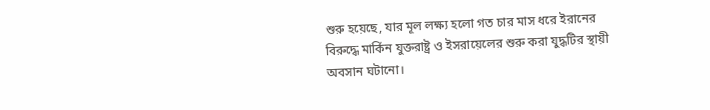শুরু হয়েছে, যার মূল লক্ষ্য হলো গত চার মাস ধরে ইরানের বিরুদ্ধে মার্কিন যুক্তরাষ্ট্র ও ইসরায়েলের শুরু করা যুদ্ধটির স্থায়ী অবসান ঘটানো।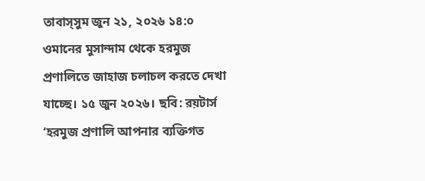তাবাস্সুম জুন ২১, ২০২৬ ১৪:০
ওমানের মুসান্দাম থেকে হরমুজ প্রণালিতে জাহাজ চলাচল করতে দেখা যাচ্ছে। ১৫ জুন ২০২৬। ছবি: রয়টার্স
‘হরমুজ প্রণালি আপনার ব্যক্তিগত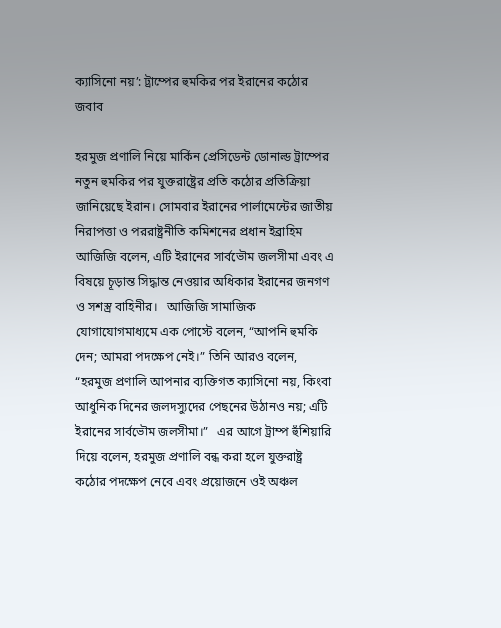ক্যাসিনো নয়’: ট্রাম্পের হুমকির পর ইরানের কঠোর জবাব

হরমুজ প্রণালি নিয়ে মার্কিন প্রেসিডেন্ট ডোনাল্ড ট্রাম্পের নতুন হুমকির পর যুক্তরাষ্ট্রের প্রতি কঠোর প্রতিক্রিয়া জানিয়েছে ইরান। সোমবার ইরানের পার্লামেন্টের জাতীয় নিরাপত্তা ও পররাষ্ট্রনীতি কমিশনের প্রধান ইব্রাহিম আজিজি বলেন, এটি ইরানের সার্বভৌম জলসীমা এবং এ বিষয়ে চূড়ান্ত সিদ্ধান্ত নেওয়ার অধিকার ইরানের জনগণ ও সশস্ত্র বাহিনীর।   আজিজি সামাজিক যোগাযোগমাধ্যমে এক পোস্টে বলেন, “আপনি হুমকি দেন; আমরা পদক্ষেপ নেই।” তিনি আরও বলেন, “হরমুজ প্রণালি আপনার ব্যক্তিগত ক্যাসিনো নয়, কিংবা আধুনিক দিনের জলদস্যুদের পেছনের উঠানও নয়; এটি ইরানের সার্বভৌম জলসীমা।”   এর আগে ট্রাম্প হুঁশিয়ারি দিয়ে বলেন, হরমুজ প্রণালি বন্ধ করা হলে যুক্তরাষ্ট্র কঠোর পদক্ষেপ নেবে এবং প্রয়োজনে ওই অঞ্চল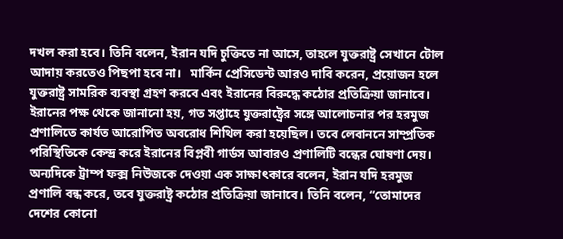দখল করা হবে। তিনি বলেন, ইরান যদি চুক্তিতে না আসে, তাহলে যুক্তরাষ্ট্র সেখানে টোল আদায় করতেও পিছপা হবে না।   মার্কিন প্রেসিডেন্ট আরও দাবি করেন, প্রয়োজন হলে যুক্তরাষ্ট্র সামরিক ব্যবস্থা গ্রহণ করবে এবং ইরানের বিরুদ্ধে কঠোর প্রতিক্রিয়া জানাবে।   ইরানের পক্ষ থেকে জানানো হয়, গত সপ্তাহে যুক্তরাষ্ট্রের সঙ্গে আলোচনার পর হরমুজ প্রণালিতে কার্যত আরোপিত অবরোধ শিথিল করা হয়েছিল। তবে লেবাননে সাম্প্রতিক পরিস্থিতিকে কেন্দ্র করে ইরানের বিপ্লবী গার্ডস আবারও প্রণালিটি বন্ধের ঘোষণা দেয়।   অন্যদিকে ট্রাম্প ফক্স নিউজকে দেওয়া এক সাক্ষাৎকারে বলেন, ইরান যদি হরমুজ প্রণালি বন্ধ করে, তবে যুক্তরাষ্ট্র কঠোর প্রতিক্রিয়া জানাবে। তিনি বলেন, “তোমাদের দেশের কোনো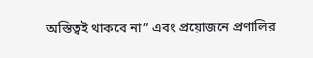অস্তিত্বই থাকবে না” এবং প্রয়োজনে প্রণালির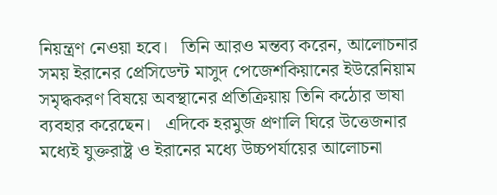নিয়ন্ত্রণ নেওয়া হবে।   তিনি আরও মন্তব্য করেন, আলোচনার সময় ইরানের প্রেসিডেন্ট মাসুদ পেজেশকিয়ানের ইউরেনিয়াম সমৃদ্ধকরণ বিষয়ে অবস্থানের প্রতিক্রিয়ায় তিনি কঠোর ভাষা ব্যবহার করেছেন।   এদিকে হরমুজ প্রণালি ঘিরে উত্তেজনার মধ্যেই যুক্তরাষ্ট্র ও ইরানের মধ্যে উচ্চপর্যায়ের আলোচনা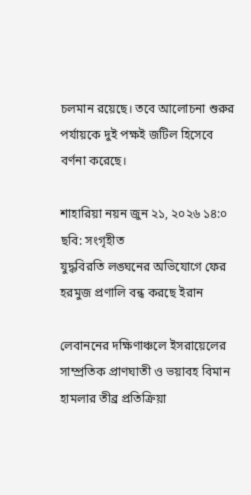চলমান রয়েছে। তবে আলোচনা শুরুর পর্যায়কে দুই পক্ষই জটিল হিসেবে বর্ণনা করেছে।

শাহারিয়া নয়ন জুন ২১, ২০২৬ ১৪:০
ছবি: সংগৃহীত
যুদ্ধবিরতি লঙ্ঘনের অভিযোগে ফের হরমুজ প্রণালি বন্ধ করছে ইরান

লেবাননের দক্ষিণাঞ্চলে ইসরায়েলের সাম্প্রতিক প্রাণঘাতী ও ভয়াবহ বিমান হামলার তীব্র প্রতিক্রিয়া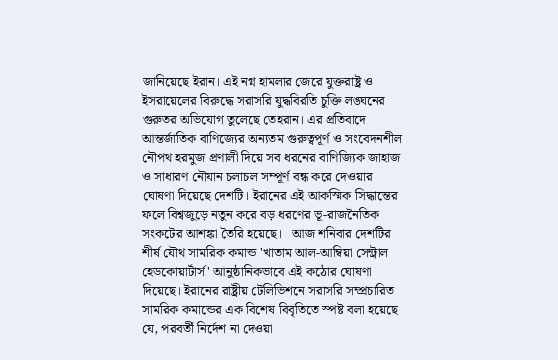জানিয়েছে ইরান। এই নগ্ন হামলার জেরে যুক্তরাষ্ট্র ও ইসরায়েলের বিরুদ্ধে সরাসরি যুদ্ধবিরতি চুক্তি লঙ্ঘনের গুরুতর অভিযোগ তুলেছে তেহরান। এর প্রতিবাদে আন্তর্জাতিক বাণিজ্যের অন্যতম গুরুত্বপূর্ণ ও সংবেদনশীল নৌপথ হরমুজ প্রণালী দিয়ে সব ধরনের বাণিজ্যিক জাহাজ ও সাধারণ নৌযান চলাচল সম্পূর্ণ বন্ধ করে দেওয়ার ঘোষণা দিয়েছে দেশটি। ইরানের এই আকস্মিক সিদ্ধান্তের ফলে বিশ্বজুড়ে নতুন করে বড় ধরণের ভূ-রাজনৈতিক সংকটের আশঙ্কা তৈরি হয়েছে।   আজ শনিবার দেশটির শীর্ষ যৌথ সামরিক কমান্ড 'খাতাম আল-আম্বিয়া সেন্ট্রাল হেডকোয়ার্টার্স' আনুষ্ঠানিকভাবে এই কঠোর ঘোষণা দিয়েছে। ইরানের রাষ্ট্রীয় টেলিভিশনে সরাসরি সম্প্রচারিত সামরিক কমান্ডের এক বিশেষ বিবৃতিতে স্পষ্ট বলা হয়েছে যে, পরবর্তী নির্দেশ না দেওয়া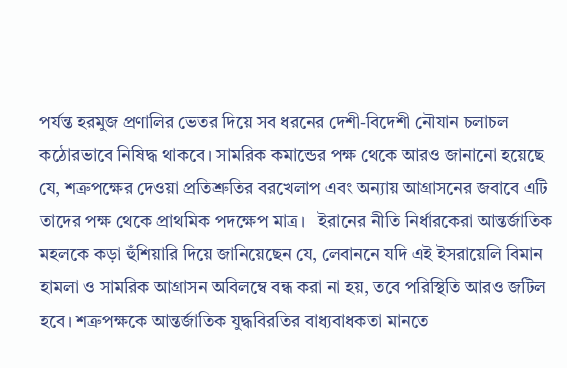পর্যন্ত হরমুজ প্রণালির ভেতর দিয়ে সব ধরনের দেশী-বিদেশী নৌযান চলাচল কঠোরভাবে নিষিদ্ধ থাকবে। সামরিক কমান্ডের পক্ষ থেকে আরও জানানো হয়েছে যে, শত্রুপক্ষের দেওয়া প্রতিশ্রুতির বরখেলাপ এবং অন্যায় আগ্রাসনের জবাবে এটি তাদের পক্ষ থেকে প্রাথমিক পদক্ষেপ মাত্র।   ইরানের নীতি নির্ধারকেরা আন্তর্জাতিক মহলকে কড়া হুঁশিয়ারি দিয়ে জানিয়েছেন যে, লেবাননে যদি এই ইসরায়েলি বিমান হামলা ও সামরিক আগ্রাসন অবিলম্বে বন্ধ করা না হয়, তবে পরিস্থিতি আরও জটিল হবে। শত্রুপক্ষকে আন্তর্জাতিক যুদ্ধবিরতির বাধ্যবাধকতা মানতে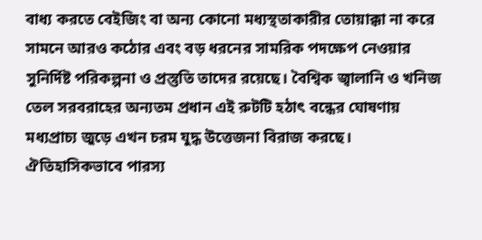বাধ্য করতে বেইজিং বা অন্য কোনো মধ্যস্থতাকারীর তোয়াক্কা না করে সামনে আরও কঠোর এবং বড় ধরনের সামরিক পদক্ষেপ নেওয়ার সুনির্দিষ্ট পরিকল্পনা ও প্রস্তুতি তাদের রয়েছে। বৈশ্বিক জ্বালানি ও খনিজ তেল সরবরাহের অন্যতম প্রধান এই রুটটি হঠাৎ বন্ধের ঘোষণায় মধ্যপ্রাচ্য জুড়ে এখন চরম যুদ্ধ উত্তেজনা বিরাজ করছে।   ঐতিহাসিকভাবে পারস্য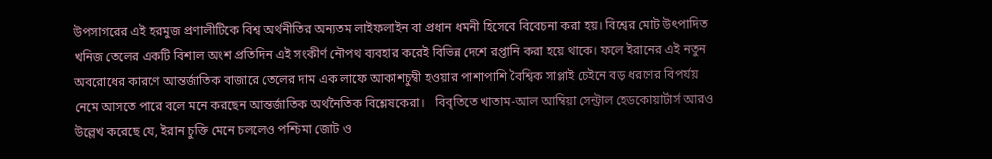উপসাগরের এই হরমুজ প্রণালীটিকে বিশ্ব অর্থনীতির অন্যতম লাইফলাইন বা প্রধান ধমনী হিসেবে বিবেচনা করা হয়। বিশ্বের মোট উৎপাদিত খনিজ তেলের একটি বিশাল অংশ প্রতিদিন এই সংকীর্ণ নৌপথ ব্যবহার করেই বিভিন্ন দেশে রপ্তানি করা হয়ে থাকে। ফলে ইরানের এই নতুন অবরোধের কারণে আন্তর্জাতিক বাজারে তেলের দাম এক লাফে আকাশচুম্বী হওয়ার পাশাপাশি বৈশ্বিক সাপ্লাই চেইনে বড় ধরণের বিপর্যয় নেমে আসতে পারে বলে মনে করছেন আন্তর্জাতিক অর্থনৈতিক বিশ্লেষকেরা।   বিবৃতিতে খাতাম-আল আম্বিয়া সেন্ট্রাল হেডকোয়ার্টার্স আরও উল্লেখ করেছে যে, ইরান চুক্তি মেনে চললেও পশ্চিমা জোট ও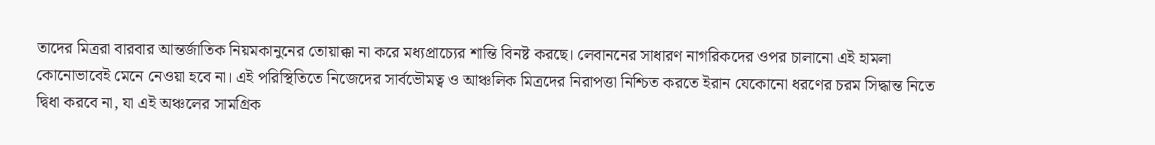তাদের মিত্ররা বারবার আন্তর্জাতিক নিয়মকানুনের তোয়াক্কা না করে মধ্যপ্রাচ্যের শান্তি বিনষ্ট করছে। লেবাননের সাধারণ নাগরিকদের ওপর চালানো এই হামলা কোনোভাবেই মেনে নেওয়া হবে না। এই পরিস্থিতিতে নিজেদের সার্বভৌমত্ব ও আঞ্চলিক মিত্রদের নিরাপত্তা নিশ্চিত করতে ইরান যেকোনো ধরণের চরম সিদ্ধান্ত নিতে দ্বিধা করবে না, যা এই অঞ্চলের সামগ্রিক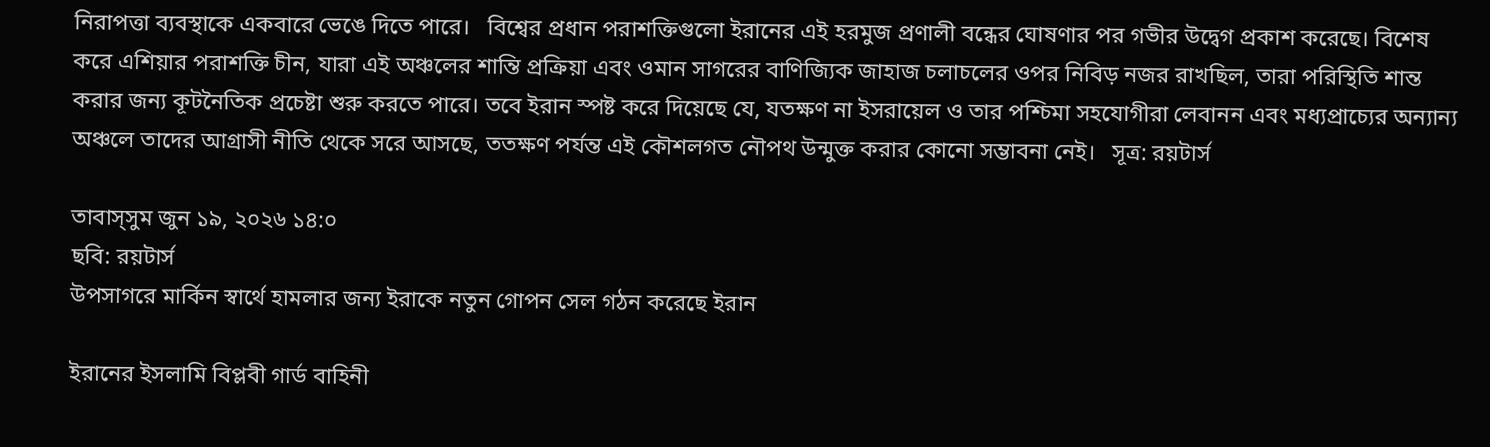নিরাপত্তা ব্যবস্থাকে একবারে ভেঙে দিতে পারে।   বিশ্বের প্রধান পরাশক্তিগুলো ইরানের এই হরমুজ প্রণালী বন্ধের ঘোষণার পর গভীর উদ্বেগ প্রকাশ করেছে। বিশেষ করে এশিয়ার পরাশক্তি চীন, যারা এই অঞ্চলের শান্তি প্রক্রিয়া এবং ওমান সাগরের বাণিজ্যিক জাহাজ চলাচলের ওপর নিবিড় নজর রাখছিল, তারা পরিস্থিতি শান্ত করার জন্য কূটনৈতিক প্রচেষ্টা শুরু করতে পারে। তবে ইরান স্পষ্ট করে দিয়েছে যে, যতক্ষণ না ইসরায়েল ও তার পশ্চিমা সহযোগীরা লেবানন এবং মধ্যপ্রাচ্যের অন্যান্য অঞ্চলে তাদের আগ্রাসী নীতি থেকে সরে আসছে, ততক্ষণ পর্যন্ত এই কৌশলগত নৌপথ উন্মুক্ত করার কোনো সম্ভাবনা নেই।   সূত্র: রয়টার্স

তাবাস্সুম জুন ১৯, ২০২৬ ১৪:০
ছবি: রয়টার্স
উপসাগরে মার্কিন স্বার্থে হামলার জন্য ইরাকে নতুন গোপন সেল গঠন করেছে ইরান

ইরানের ইসলামি বিপ্লবী গার্ড বাহিনী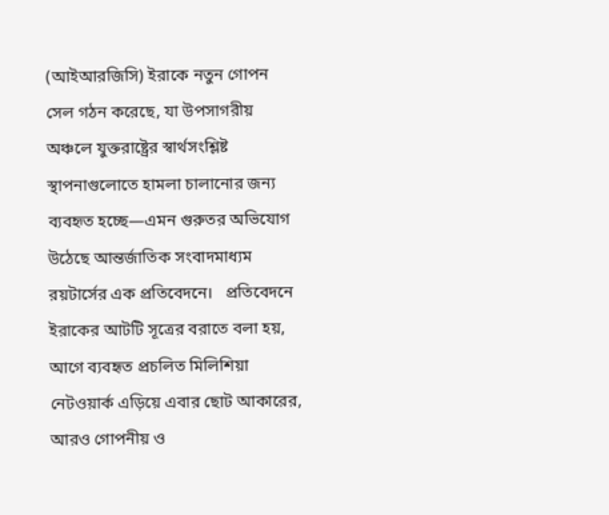(আইআরজিসি) ইরাকে নতুন গোপন সেল গঠন করেছে, যা উপসাগরীয় অঞ্চলে যুক্তরাষ্ট্রের স্বার্থসংশ্লিষ্ট স্থাপনাগুলোতে হামলা চালানোর জন্য ব্যবহৃত হচ্ছে—এমন গুরুতর অভিযোগ উঠেছে আন্তর্জাতিক সংবাদমাধ্যম রয়টার্সের এক প্রতিবেদনে।   প্রতিবেদনে ইরাকের আটটি সূত্রের বরাতে বলা হয়, আগে ব্যবহৃত প্রচলিত মিলিশিয়া নেটওয়ার্ক এড়িয়ে এবার ছোট আকারের, আরও গোপনীয় ও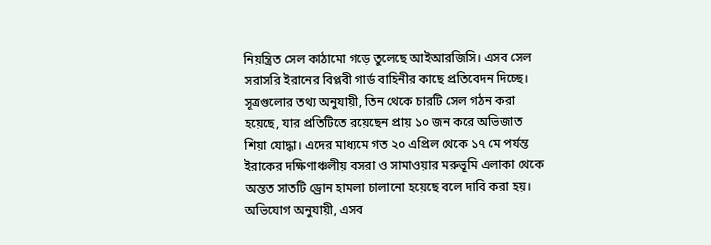নিয়ন্ত্রিত সেল কাঠামো গড়ে তুলেছে আইআরজিসি। এসব সেল সরাসরি ইরানের বিপ্লবী গার্ড বাহিনীর কাছে প্রতিবেদন দিচ্ছে।   সূত্রগুলোর তথ্য অনুযায়ী, তিন থেকে চারটি সেল গঠন করা হয়েছে, যার প্রতিটিতে রয়েছেন প্রায় ১০ জন করে অভিজাত শিয়া যোদ্ধা। এদের মাধ্যমে গত ২০ এপ্রিল থেকে ১৭ মে পর্যন্ত ইরাকের দক্ষিণাঞ্চলীয় বসরা ও সামাওয়ার মরুভূমি এলাকা থেকে অন্তত সাতটি ড্রোন হামলা চালানো হয়েছে বলে দাবি করা হয়।   অভিযোগ অনুযায়ী, এসব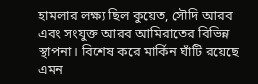হামলার লক্ষ্য ছিল কুয়েত, সৌদি আরব এবং সংযুক্ত আরব আমিরাতের বিভিন্ন স্থাপনা। বিশেষ করে মার্কিন ঘাঁটি রয়েছে এমন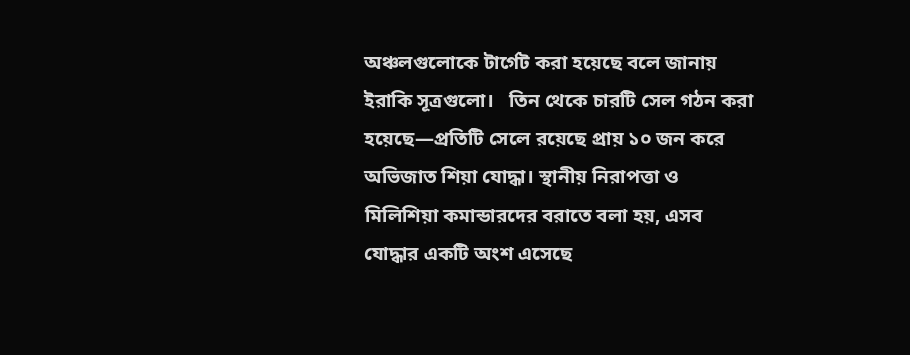অঞ্চলগুলোকে টার্গেট করা হয়েছে বলে জানায় ইরাকি সূত্রগুলো।   তিন থেকে চারটি সেল গঠন করা হয়েছে—প্রতিটি সেলে রয়েছে প্রায় ১০ জন করে অভিজাত শিয়া যোদ্ধা। স্থানীয় নিরাপত্তা ও মিলিশিয়া কমান্ডারদের বরাতে বলা হয়, এসব যোদ্ধার একটি অংশ এসেছে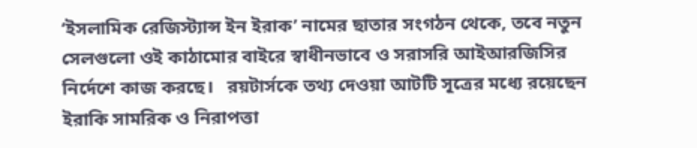‘ইসলামিক রেজিস্ট্যান্স ইন ইরাক’ নামের ছাতার সংগঠন থেকে, তবে নতুন সেলগুলো ওই কাঠামোর বাইরে স্বাধীনভাবে ও সরাসরি আইআরজিসির নির্দেশে কাজ করছে।   রয়টার্সকে তথ্য দেওয়া আটটি সূত্রের মধ্যে রয়েছেন ইরাকি সামরিক ও নিরাপত্তা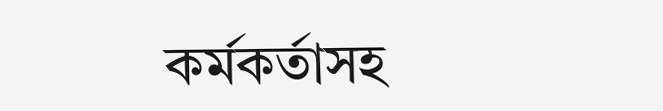কর্মকর্তাসহ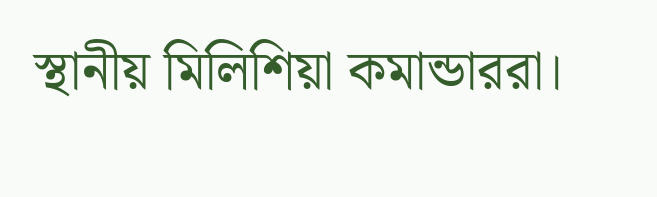স্থানীয় মিলিশিয়া কমান্ডাররা।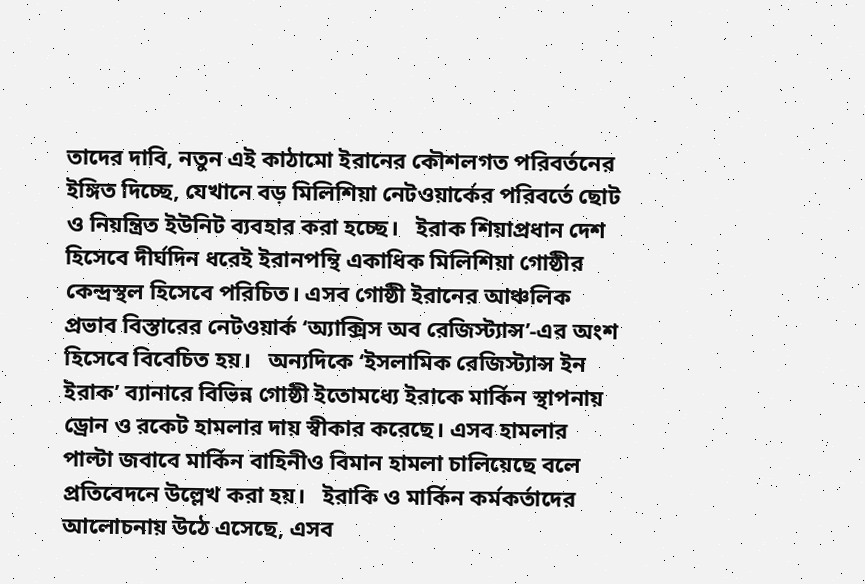তাদের দাবি, নতুন এই কাঠামো ইরানের কৌশলগত পরিবর্তনের ইঙ্গিত দিচ্ছে, যেখানে বড় মিলিশিয়া নেটওয়ার্কের পরিবর্তে ছোট ও নিয়ন্ত্রিত ইউনিট ব্যবহার করা হচ্ছে।   ইরাক শিয়াপ্রধান দেশ হিসেবে দীর্ঘদিন ধরেই ইরানপন্থি একাধিক মিলিশিয়া গোষ্ঠীর কেন্দ্রস্থল হিসেবে পরিচিত। এসব গোষ্ঠী ইরানের আঞ্চলিক প্রভাব বিস্তারের নেটওয়ার্ক ‘অ্যাক্সিস অব রেজিস্ট্যান্স’-এর অংশ হিসেবে বিবেচিত হয়।   অন্যদিকে ‘ইসলামিক রেজিস্ট্যান্স ইন ইরাক’ ব্যানারে বিভিন্ন গোষ্ঠী ইতোমধ্যে ইরাকে মার্কিন স্থাপনায় ড্রোন ও রকেট হামলার দায় স্বীকার করেছে। এসব হামলার পাল্টা জবাবে মার্কিন বাহিনীও বিমান হামলা চালিয়েছে বলে প্রতিবেদনে উল্লেখ করা হয়।   ইরাকি ও মার্কিন কর্মকর্তাদের আলোচনায় উঠে এসেছে, এসব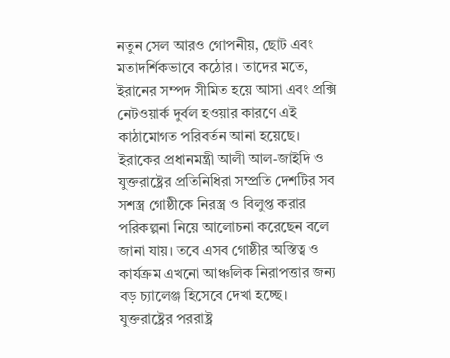নতুন সেল আরও গোপনীয়, ছোট এবং মতাদর্শিকভাবে কঠোর। তাদের মতে, ইরানের সম্পদ সীমিত হয়ে আসা এবং প্রক্সি নেটওয়ার্ক দুর্বল হওয়ার কারণে এই কাঠামোগত পরিবর্তন আনা হয়েছে।   ইরাকের প্রধানমন্ত্রী আলী আল-জাইদি ও যুক্তরাষ্ট্রের প্রতিনিধিরা সম্প্রতি দেশটির সব সশস্ত্র গোষ্ঠীকে নিরস্ত্র ও বিলুপ্ত করার পরিকল্পনা নিয়ে আলোচনা করেছেন বলে জানা যায়। তবে এসব গোষ্ঠীর অস্তিত্ব ও কার্যক্রম এখনো আঞ্চলিক নিরাপত্তার জন্য বড় চ্যালেঞ্জ হিসেবে দেখা হচ্ছে।   যুক্তরাষ্ট্রের পররাষ্ট্র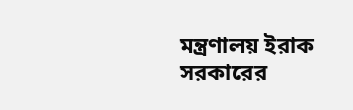মন্ত্রণালয় ইরাক সরকারের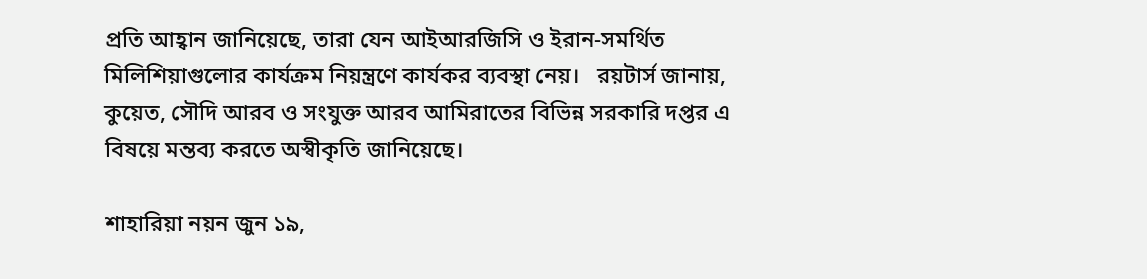প্রতি আহ্বান জানিয়েছে, তারা যেন আইআরজিসি ও ইরান-সমর্থিত মিলিশিয়াগুলোর কার্যক্রম নিয়ন্ত্রণে কার্যকর ব্যবস্থা নেয়।   রয়টার্স জানায়, কুয়েত, সৌদি আরব ও সংযুক্ত আরব আমিরাতের বিভিন্ন সরকারি দপ্তর এ বিষয়ে মন্তব্য করতে অস্বীকৃতি জানিয়েছে।

শাহারিয়া নয়ন জুন ১৯,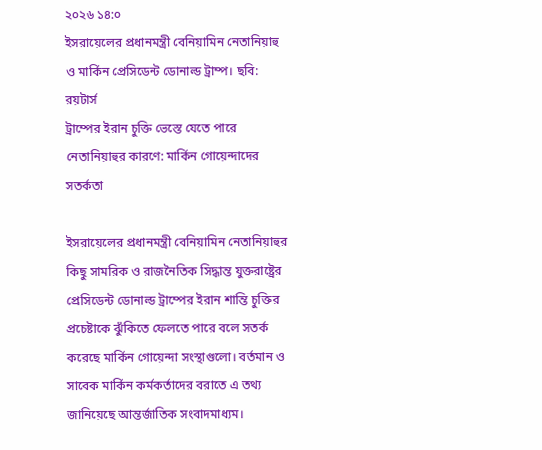২০২৬ ১৪:০
ইসরায়েলের প্রধানমন্ত্রী বেনিয়ামিন নেতানিয়াহু ও মার্কিন প্রেসিডেন্ট ডোনাল্ড ট্রাম্প। ছবি: রয়টার্স
ট্রাম্পের ইরান চুক্তি ভেস্তে যেতে পারে নেতানিয়াহুর কারণে: মার্কিন গোয়েন্দাদের সতর্কতা

ইসরায়েলের প্রধানমন্ত্রী বেনিয়ামিন নেতানিয়াহুর কিছু সামরিক ও রাজনৈতিক সিদ্ধান্ত যুক্তরাষ্ট্রের প্রেসিডেন্ট ডোনাল্ড ট্রাম্পের ইরান শান্তি চুক্তির প্রচেষ্টাকে ঝুঁকিতে ফেলতে পারে বলে সতর্ক করেছে মার্কিন গোয়েন্দা সংস্থাগুলো। বর্তমান ও সাবেক মার্কিন কর্মকর্তাদের বরাতে এ তথ্য জানিয়েছে আন্তর্জাতিক সংবাদমাধ্যম।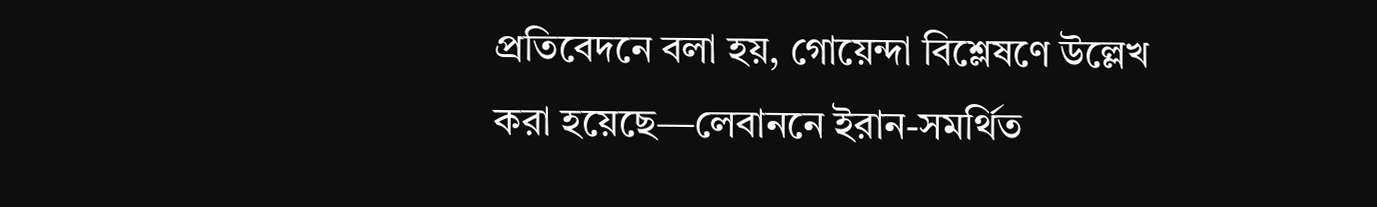প্রতিবেদনে বলা হয়, গোয়েন্দা বিশ্লেষণে উল্লেখ করা হয়েছে—লেবাননে ইরান-সমর্থিত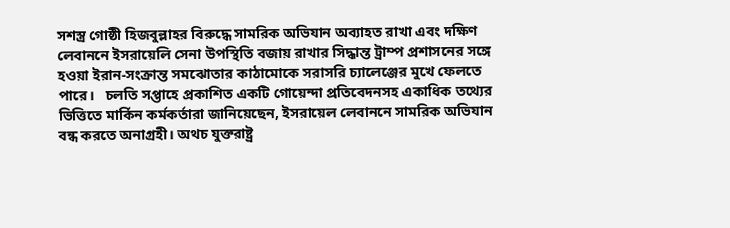সশস্ত্র গোষ্ঠী হিজবুল্লাহর বিরুদ্ধে সামরিক অভিযান অব্যাহত রাখা এবং দক্ষিণ লেবাননে ইসরায়েলি সেনা উপস্থিতি বজায় রাখার সিদ্ধান্ত ট্রাম্প প্রশাসনের সঙ্গে হওয়া ইরান-সংক্রান্ত সমঝোতার কাঠামোকে সরাসরি চ্যালেঞ্জের মুখে ফেলতে পারে।   চলতি সপ্তাহে প্রকাশিত একটি গোয়েন্দা প্রতিবেদনসহ একাধিক তথ্যের ভিত্তিতে মার্কিন কর্মকর্তারা জানিয়েছেন, ইসরায়েল লেবাননে সামরিক অভিযান বন্ধ করতে অনাগ্রহী। অথচ যুক্তরাষ্ট্র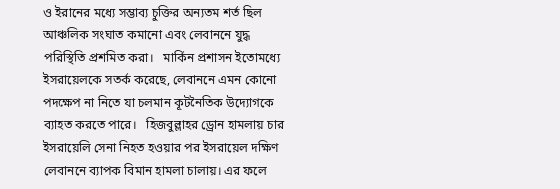ও ইরানের মধ্যে সম্ভাব্য চুক্তির অন্যতম শর্ত ছিল আঞ্চলিক সংঘাত কমানো এবং লেবাননে যুদ্ধ পরিস্থিতি প্রশমিত করা।   মার্কিন প্রশাসন ইতোমধ্যে ইসরায়েলকে সতর্ক করেছে, লেবাননে এমন কোনো পদক্ষেপ না নিতে যা চলমান কূটনৈতিক উদ্যোগকে ব্যাহত করতে পারে।   হিজবুল্লাহর ড্রোন হামলায় চার ইসরায়েলি সেনা নিহত হওয়ার পর ইসরায়েল দক্ষিণ লেবাননে ব্যাপক বিমান হামলা চালায়। এর ফলে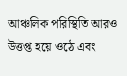আঞ্চলিক পরিস্থিতি আরও উত্তপ্ত হয়ে ওঠে এবং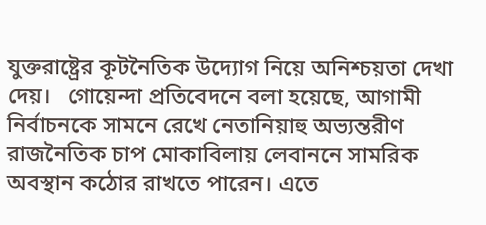যুক্তরাষ্ট্রের কূটনৈতিক উদ্যোগ নিয়ে অনিশ্চয়তা দেখা দেয়।   গোয়েন্দা প্রতিবেদনে বলা হয়েছে, আগামী নির্বাচনকে সামনে রেখে নেতানিয়াহু অভ্যন্তরীণ রাজনৈতিক চাপ মোকাবিলায় লেবাননে সামরিক অবস্থান কঠোর রাখতে পারেন। এতে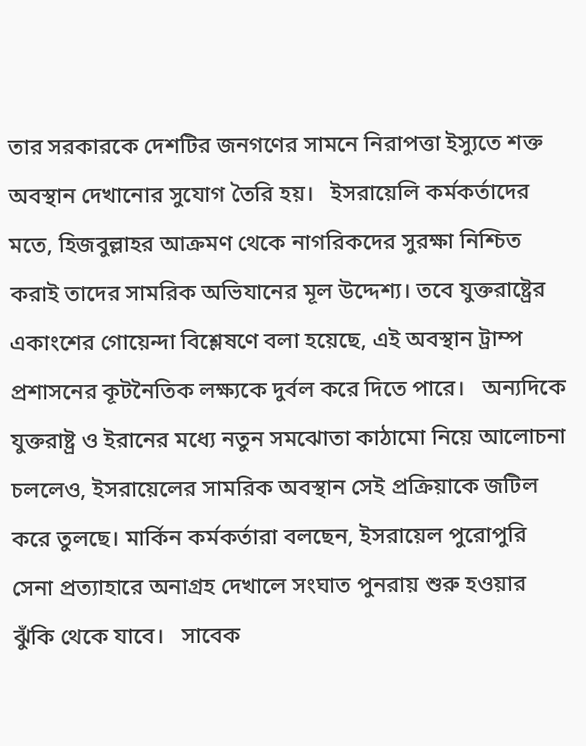তার সরকারকে দেশটির জনগণের সামনে নিরাপত্তা ইস্যুতে শক্ত অবস্থান দেখানোর সুযোগ তৈরি হয়।   ইসরায়েলি কর্মকর্তাদের মতে, হিজবুল্লাহর আক্রমণ থেকে নাগরিকদের সুরক্ষা নিশ্চিত করাই তাদের সামরিক অভিযানের মূল উদ্দেশ্য। তবে যুক্তরাষ্ট্রের একাংশের গোয়েন্দা বিশ্লেষণে বলা হয়েছে, এই অবস্থান ট্রাম্প প্রশাসনের কূটনৈতিক লক্ষ্যকে দুর্বল করে দিতে পারে।   অন্যদিকে যুক্তরাষ্ট্র ও ইরানের মধ্যে নতুন সমঝোতা কাঠামো নিয়ে আলোচনা চললেও, ইসরায়েলের সামরিক অবস্থান সেই প্রক্রিয়াকে জটিল করে তুলছে। মার্কিন কর্মকর্তারা বলছেন, ইসরায়েল পুরোপুরি সেনা প্রত্যাহারে অনাগ্রহ দেখালে সংঘাত পুনরায় শুরু হওয়ার ঝুঁকি থেকে যাবে।   সাবেক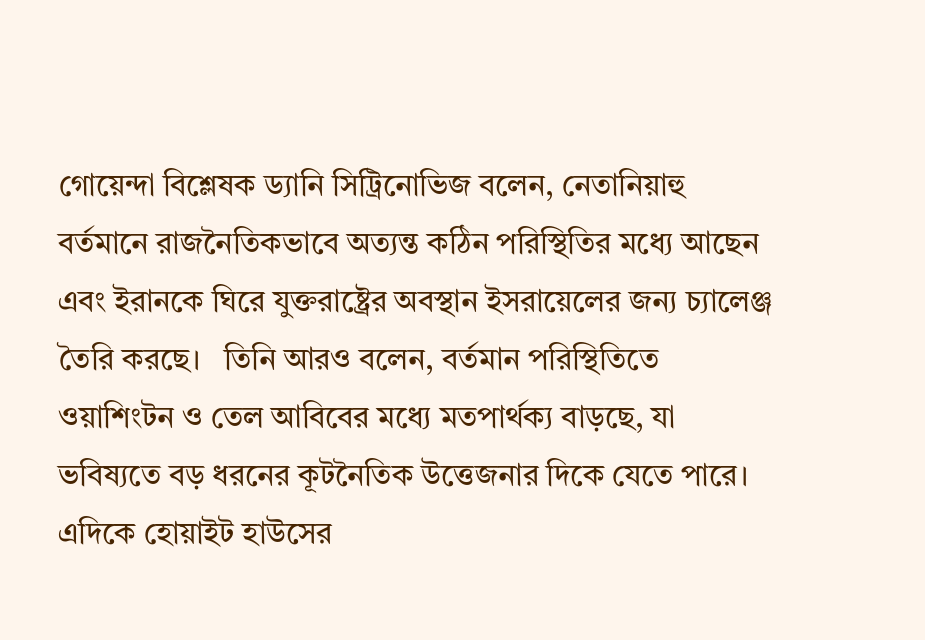গোয়েন্দা বিশ্লেষক ড্যানি সিট্রিনোভিজ বলেন, নেতানিয়াহু বর্তমানে রাজনৈতিকভাবে অত্যন্ত কঠিন পরিস্থিতির মধ্যে আছেন এবং ইরানকে ঘিরে যুক্তরাষ্ট্রের অবস্থান ইসরায়েলের জন্য চ্যালেঞ্জ তৈরি করছে।   তিনি আরও বলেন, বর্তমান পরিস্থিতিতে ওয়াশিংটন ও তেল আবিবের মধ্যে মতপার্থক্য বাড়ছে, যা ভবিষ্যতে বড় ধরনের কূটনৈতিক উত্তেজনার দিকে যেতে পারে।   এদিকে হোয়াইট হাউসের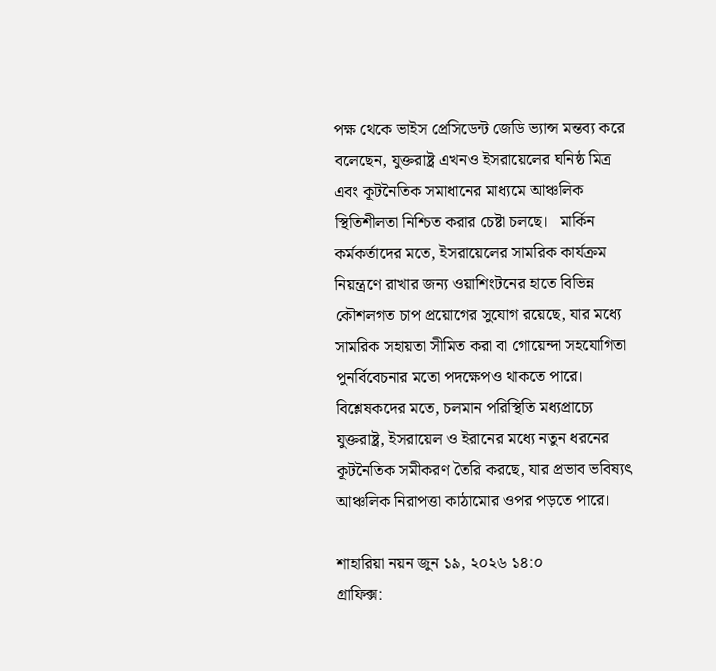পক্ষ থেকে ভাইস প্রেসিডেন্ট জেডি ভ্যান্স মন্তব্য করে বলেছেন, যুক্তরাষ্ট্র এখনও ইসরায়েলের ঘনিষ্ঠ মিত্র এবং কূটনৈতিক সমাধানের মাধ্যমে আঞ্চলিক স্থিতিশীলতা নিশ্চিত করার চেষ্টা চলছে।   মার্কিন কর্মকর্তাদের মতে, ইসরায়েলের সামরিক কার্যক্রম নিয়ন্ত্রণে রাখার জন্য ওয়াশিংটনের হাতে বিভিন্ন কৌশলগত চাপ প্রয়োগের সুযোগ রয়েছে, যার মধ্যে সামরিক সহায়তা সীমিত করা বা গোয়েন্দা সহযোগিতা পুনর্বিবেচনার মতো পদক্ষেপও থাকতে পারে।   বিশ্লেষকদের মতে, চলমান পরিস্থিতি মধ্যপ্রাচ্যে যুক্তরাষ্ট্র, ইসরায়েল ও ইরানের মধ্যে নতুন ধরনের কূটনৈতিক সমীকরণ তৈরি করছে, যার প্রভাব ভবিষ্যৎ আঞ্চলিক নিরাপত্তা কাঠামোর ওপর পড়তে পারে।

শাহারিয়া নয়ন জুন ১৯, ২০২৬ ১৪:০
গ্রাফিক্স: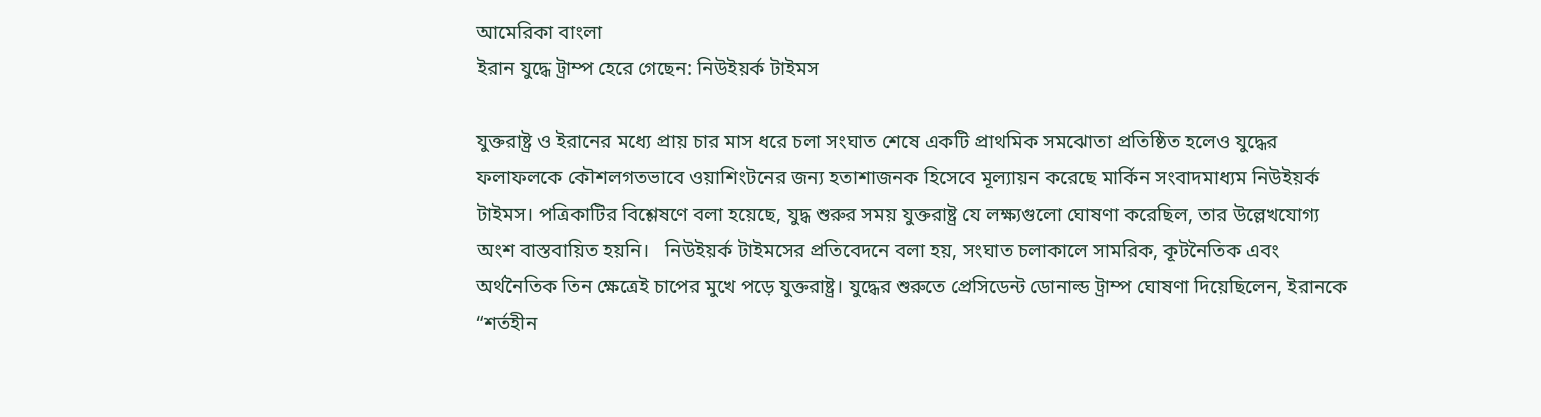আমেরিকা বাংলা
ইরান যুদ্ধে ট্রাম্প হেরে গেছেন: নিউইয়র্ক টাইমস

যুক্তরাষ্ট্র ও ইরানের মধ্যে প্রায় চার মাস ধরে চলা সংঘাত শেষে একটি প্রাথমিক সমঝোতা প্রতিষ্ঠিত হলেও যুদ্ধের ফলাফলকে কৌশলগতভাবে ওয়াশিংটনের জন্য হতাশাজনক হিসেবে মূল্যায়ন করেছে মার্কিন সংবাদমাধ্যম নিউইয়র্ক টাইমস। পত্রিকাটির বিশ্লেষণে বলা হয়েছে, যুদ্ধ শুরুর সময় যুক্তরাষ্ট্র যে লক্ষ্যগুলো ঘোষণা করেছিল, তার উল্লেখযোগ্য অংশ বাস্তবায়িত হয়নি।   নিউইয়র্ক টাইমসের প্রতিবেদনে বলা হয়, সংঘাত চলাকালে সামরিক, কূটনৈতিক এবং অর্থনৈতিক তিন ক্ষেত্রেই চাপের মুখে পড়ে যুক্তরাষ্ট্র। যুদ্ধের শুরুতে প্রেসিডেন্ট ডোনাল্ড ট্রাম্প ঘোষণা দিয়েছিলেন, ইরানকে “শর্তহীন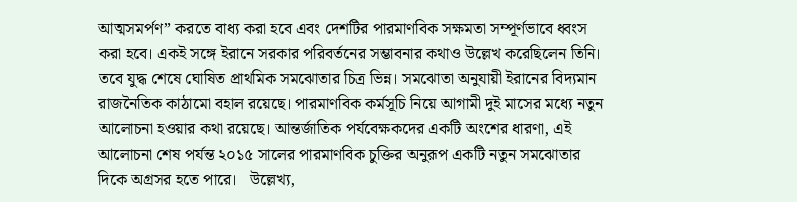আত্মসমর্পণ” করতে বাধ্য করা হবে এবং দেশটির পারমাণবিক সক্ষমতা সম্পূর্ণভাবে ধ্বংস করা হবে। একই সঙ্গে ইরানে সরকার পরিবর্তনের সম্ভাবনার কথাও উল্লেখ করেছিলেন তিনি।   তবে যুদ্ধ শেষে ঘোষিত প্রাথমিক সমঝোতার চিত্র ভিন্ন। সমঝোতা অনুযায়ী ইরানের বিদ্যমান রাজনৈতিক কাঠামো বহাল রয়েছে। পারমাণবিক কর্মসূচি নিয়ে আগামী দুই মাসের মধ্যে নতুন আলোচনা হওয়ার কথা রয়েছে। আন্তর্জাতিক পর্যবেক্ষকদের একটি অংশের ধারণা, এই আলোচনা শেষ পর্যন্ত ২০১৫ সালের পারমাণবিক চুক্তির অনুরূপ একটি নতুন সমঝোতার দিকে অগ্রসর হতে পারে।   উল্লেখ্য,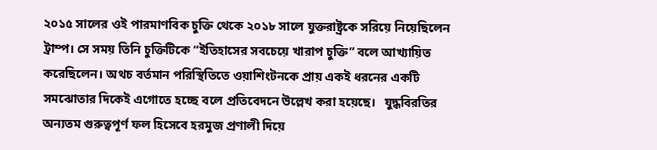২০১৫ সালের ওই পারমাণবিক চুক্তি থেকে ২০১৮ সালে যুক্তরাষ্ট্রকে সরিয়ে নিয়েছিলেন ট্রাম্প। সে সময় তিনি চুক্তিটিকে “ইতিহাসের সবচেয়ে খারাপ চুক্তি” বলে আখ্যায়িত করেছিলেন। অথচ বর্তমান পরিস্থিতিতে ওয়াশিংটনকে প্রায় একই ধরনের একটি সমঝোতার দিকেই এগোতে হচ্ছে বলে প্রতিবেদনে উল্লেখ করা হয়েছে।   যুদ্ধবিরতির অন্যতম গুরুত্বপূর্ণ ফল হিসেবে হরমুজ প্রণালী দিয়ে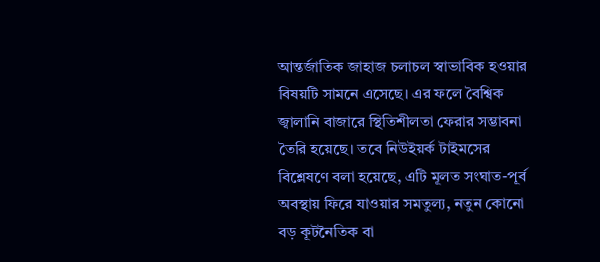আন্তর্জাতিক জাহাজ চলাচল স্বাভাবিক হওয়ার বিষয়টি সামনে এসেছে। এর ফলে বৈশ্বিক জ্বালানি বাজারে স্থিতিশীলতা ফেরার সম্ভাবনা তৈরি হয়েছে। তবে নিউইয়র্ক টাইমসের বিশ্লেষণে বলা হয়েছে, এটি মূলত সংঘাত-পূর্ব অবস্থায় ফিরে যাওয়ার সমতুল্য, নতুন কোনো বড় কূটনৈতিক বা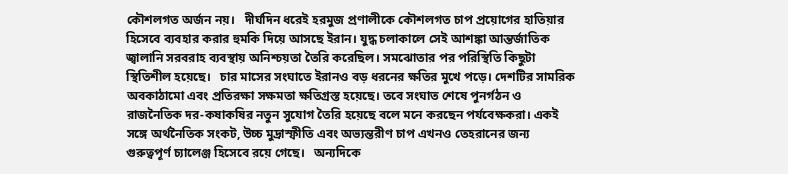কৌশলগত অর্জন নয়।   দীর্ঘদিন ধরেই হরমুজ প্রণালীকে কৌশলগত চাপ প্রয়োগের হাতিয়ার হিসেবে ব্যবহার করার হুমকি দিয়ে আসছে ইরান। যুদ্ধ চলাকালে সেই আশঙ্কা আন্তর্জাতিক জ্বালানি সরবরাহ ব্যবস্থায় অনিশ্চয়তা তৈরি করেছিল। সমঝোতার পর পরিস্থিতি কিছুটা স্থিতিশীল হয়েছে।   চার মাসের সংঘাতে ইরানও বড় ধরনের ক্ষতির মুখে পড়ে। দেশটির সামরিক অবকাঠামো এবং প্রতিরক্ষা সক্ষমতা ক্ষতিগ্রস্ত হয়েছে। তবে সংঘাত শেষে পুনর্গঠন ও রাজনৈতিক দর-কষাকষির নতুন সুযোগ তৈরি হয়েছে বলে মনে করছেন পর্যবেক্ষকরা। একই সঙ্গে অর্থনৈতিক সংকট, উচ্চ মুদ্রাস্ফীতি এবং অভ্যন্তরীণ চাপ এখনও তেহরানের জন্য গুরুত্বপূর্ণ চ্যালেঞ্জ হিসেবে রয়ে গেছে।   অন্যদিকে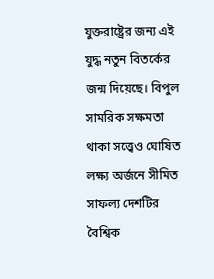যুক্তরাষ্ট্রের জন্য এই যুদ্ধ নতুন বিতর্কের জন্ম দিয়েছে। বিপুল সামরিক সক্ষমতা থাকা সত্ত্বেও ঘোষিত লক্ষ্য অর্জনে সীমিত সাফল্য দেশটির বৈশ্বিক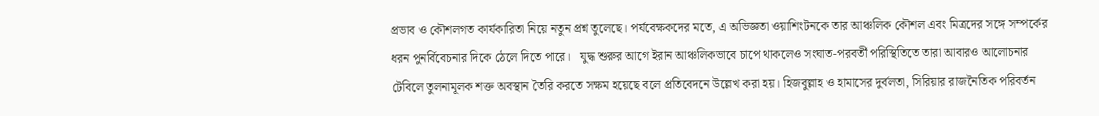প্রভাব ও কৌশলগত কার্যকারিতা নিয়ে নতুন প্রশ্ন তুলেছে। পর্যবেক্ষকদের মতে, এ অভিজ্ঞতা ওয়াশিংটনকে তার আঞ্চলিক কৌশল এবং মিত্রদের সঙ্গে সম্পর্কের ধরন পুনর্বিবেচনার দিকে ঠেলে দিতে পারে।   যুদ্ধ শুরুর আগে ইরান আঞ্চলিকভাবে চাপে থাকলেও সংঘাত-পরবর্তী পরিস্থিতিতে তারা আবারও আলোচনার টেবিলে তুলনামূলক শক্ত অবস্থান তৈরি করতে সক্ষম হয়েছে বলে প্রতিবেদনে উল্লেখ করা হয়। হিজবুল্লাহ ও হামাসের দুর্বলতা, সিরিয়ার রাজনৈতিক পরিবর্তন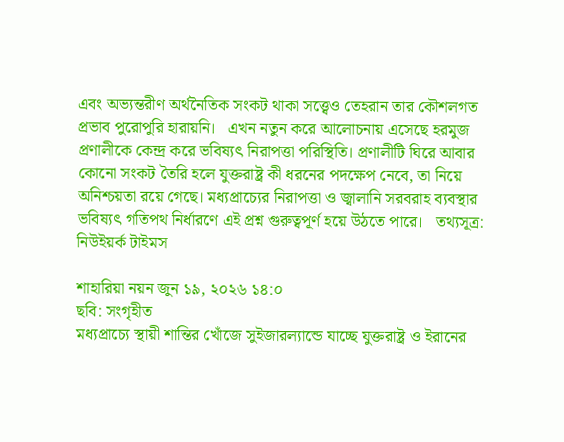এবং অভ্যন্তরীণ অর্থনৈতিক সংকট থাকা সত্ত্বেও তেহরান তার কৌশলগত প্রভাব পুরোপুরি হারায়নি।   এখন নতুন করে আলোচনায় এসেছে হরমুজ প্রণালীকে কেন্দ্র করে ভবিষ্যৎ নিরাপত্তা পরিস্থিতি। প্রণালীটি ঘিরে আবার কোনো সংকট তৈরি হলে যুক্তরাষ্ট্র কী ধরনের পদক্ষেপ নেবে, তা নিয়ে অনিশ্চয়তা রয়ে গেছে। মধ্যপ্রাচ্যের নিরাপত্তা ও জ্বালানি সরবরাহ ব্যবস্থার ভবিষ্যৎ গতিপথ নির্ধারণে এই প্রশ্ন গুরুত্বপূর্ণ হয়ে উঠতে পারে।   তথ্যসূত্র: নিউইয়র্ক টাইমস

শাহারিয়া নয়ন জুন ১৯, ২০২৬ ১৪:০
ছবি: সংগৃহীত
মধ্যপ্রাচ্যে স্থায়ী শান্তির খোঁজে সুইজারল্যান্ডে যাচ্ছে যুক্তরাষ্ট্র ও ইরানের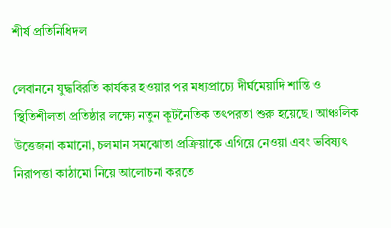শীর্ষ প্রতিনিধিদল

লেবাননে যুদ্ধবিরতি কার্যকর হওয়ার পর মধ্যপ্রাচ্যে দীর্ঘমেয়াদি শান্তি ও স্থিতিশীলতা প্রতিষ্ঠার লক্ষ্যে নতুন কূটনৈতিক তৎপরতা শুরু হয়েছে। আঞ্চলিক উত্তেজনা কমানো, চলমান সমঝোতা প্রক্রিয়াকে এগিয়ে নেওয়া এবং ভবিষ্যৎ নিরাপত্তা কাঠামো নিয়ে আলোচনা করতে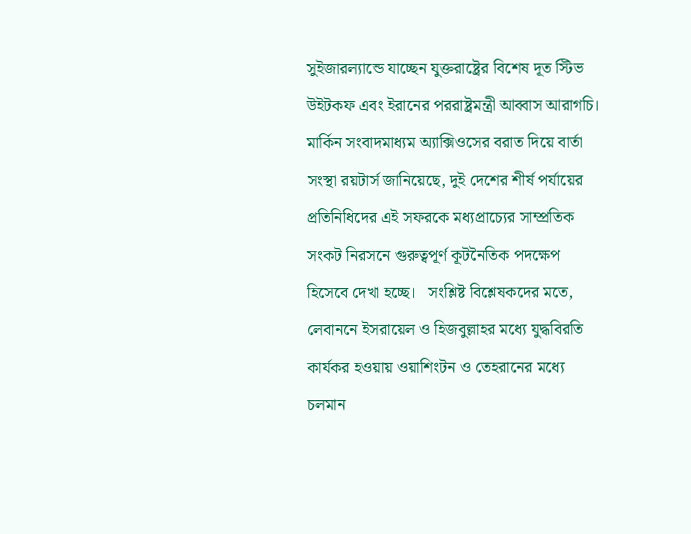সুইজারল্যান্ডে যাচ্ছেন যুক্তরাষ্ট্রের বিশেষ দূত স্টিভ উইটকফ এবং ইরানের পররাষ্ট্রমন্ত্রী আব্বাস আরাগচি।   মার্কিন সংবাদমাধ্যম অ্যাক্সিওসের বরাত দিয়ে বার্তা সংস্থা রয়টার্স জানিয়েছে, দুই দেশের শীর্ষ পর্যায়ের প্রতিনিধিদের এই সফরকে মধ্যপ্রাচ্যের সাম্প্রতিক সংকট নিরসনে গুরুত্বপূর্ণ কূটনৈতিক পদক্ষেপ হিসেবে দেখা হচ্ছে।   সংশ্লিষ্ট বিশ্লেষকদের মতে, লেবাননে ইসরায়েল ও হিজবুল্লাহর মধ্যে যুদ্ধবিরতি কার্যকর হওয়ায় ওয়াশিংটন ও তেহরানের মধ্যে চলমান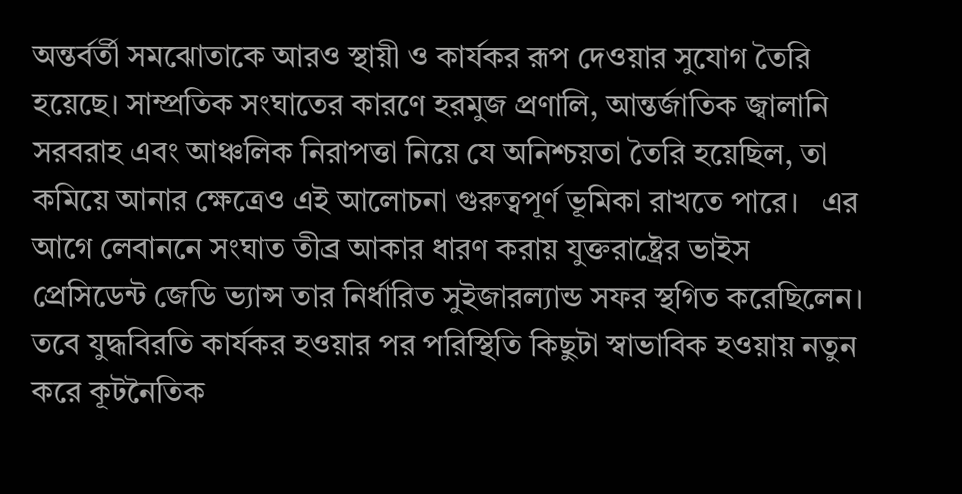অন্তর্বর্তী সমঝোতাকে আরও স্থায়ী ও কার্যকর রূপ দেওয়ার সুযোগ তৈরি হয়েছে। সাম্প্রতিক সংঘাতের কারণে হরমুজ প্রণালি, আন্তর্জাতিক জ্বালানি সরবরাহ এবং আঞ্চলিক নিরাপত্তা নিয়ে যে অনিশ্চয়তা তৈরি হয়েছিল, তা কমিয়ে আনার ক্ষেত্রেও এই আলোচনা গুরুত্বপূর্ণ ভূমিকা রাখতে পারে।   এর আগে লেবাননে সংঘাত তীব্র আকার ধারণ করায় যুক্তরাষ্ট্রের ভাইস প্রেসিডেন্ট জেডি ভ্যান্স তার নির্ধারিত সুইজারল্যান্ড সফর স্থগিত করেছিলেন। তবে যুদ্ধবিরতি কার্যকর হওয়ার পর পরিস্থিতি কিছুটা স্বাভাবিক হওয়ায় নতুন করে কূটনৈতিক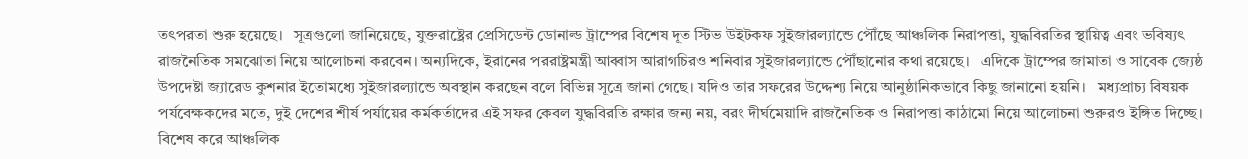তৎপরতা শুরু হয়েছে।   সূত্রগুলো জানিয়েছে, যুক্তরাষ্ট্রের প্রেসিডেন্ট ডোনাল্ড ট্রাম্পের বিশেষ দূত স্টিভ উইটকফ সুইজারল্যান্ডে পৌঁছে আঞ্চলিক নিরাপত্তা, যুদ্ধবিরতির স্থায়িত্ব এবং ভবিষ্যৎ রাজনৈতিক সমঝোতা নিয়ে আলোচনা করবেন। অন্যদিকে, ইরানের পররাষ্ট্রমন্ত্রী আব্বাস আরাগচিরও শনিবার সুইজারল্যান্ডে পৌঁছানোর কথা রয়েছে।   এদিকে ট্রাম্পের জামাতা ও সাবেক জ্যেষ্ঠ উপদেষ্টা জ্যারেড কুশনার ইতোমধ্যে সুইজারল্যান্ডে অবস্থান করছেন বলে বিভিন্ন সূত্রে জানা গেছে। যদিও তার সফরের উদ্দেশ্য নিয়ে আনুষ্ঠানিকভাবে কিছু জানানো হয়নি।   মধ্যপ্রাচ্য বিষয়ক পর্যবেক্ষকদের মতে, দুই দেশের শীর্ষ পর্যায়ের কর্মকর্তাদের এই সফর কেবল যুদ্ধবিরতি রক্ষার জন্য নয়, বরং দীর্ঘমেয়াদি রাজনৈতিক ও নিরাপত্তা কাঠামো নিয়ে আলোচনা শুরুরও ইঙ্গিত দিচ্ছে। বিশেষ করে আঞ্চলিক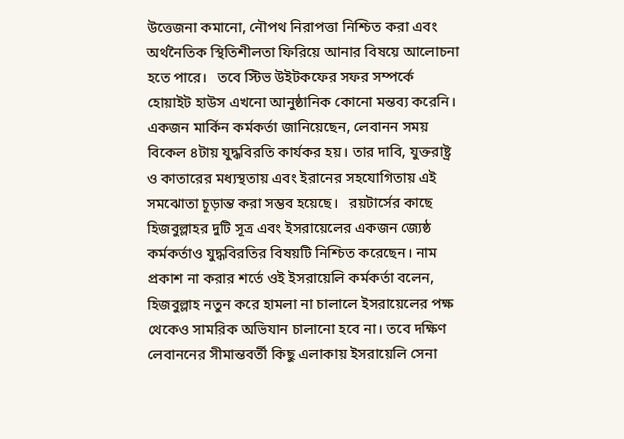উত্তেজনা কমানো, নৌপথ নিরাপত্তা নিশ্চিত করা এবং অর্থনৈতিক স্থিতিশীলতা ফিরিয়ে আনার বিষয়ে আলোচনা হতে পারে।   তবে স্টিভ উইটকফের সফর সম্পর্কে হোয়াইট হাউস এখনো আনুষ্ঠানিক কোনো মন্তব্য করেনি। একজন মার্কিন কর্মকর্তা জানিয়েছেন, লেবানন সময় বিকেল ৪টায় যুদ্ধবিরতি কার্যকর হয়। তার দাবি, যুক্তরাষ্ট্র ও কাতারের মধ্যস্থতায় এবং ইরানের সহযোগিতায় এই সমঝোতা চূড়ান্ত করা সম্ভব হয়েছে।   রয়টার্সের কাছে হিজবুল্লাহর দুটি সূত্র এবং ইসরায়েলের একজন জ্যেষ্ঠ কর্মকর্তাও যুদ্ধবিরতির বিষয়টি নিশ্চিত করেছেন। নাম প্রকাশ না করার শর্তে ওই ইসরায়েলি কর্মকর্তা বলেন, হিজবুল্লাহ নতুন করে হামলা না চালালে ইসরায়েলের পক্ষ থেকেও সামরিক অভিযান চালানো হবে না। তবে দক্ষিণ লেবাননের সীমান্তবর্তী কিছু এলাকায় ইসরায়েলি সেনা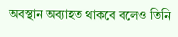অবস্থান অব্যাহত থাকবে বলেও তিনি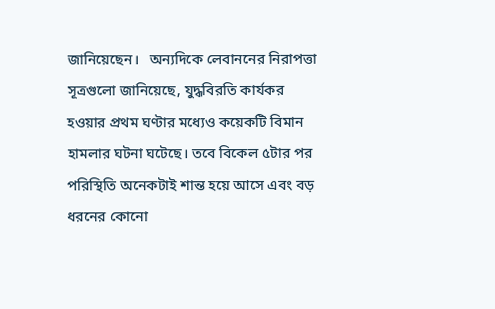জানিয়েছেন।   অন্যদিকে লেবাননের নিরাপত্তা সূত্রগুলো জানিয়েছে, যুদ্ধবিরতি কার্যকর হওয়ার প্রথম ঘণ্টার মধ্যেও কয়েকটি বিমান হামলার ঘটনা ঘটেছে। তবে বিকেল ৫টার পর পরিস্থিতি অনেকটাই শান্ত হয়ে আসে এবং বড় ধরনের কোনো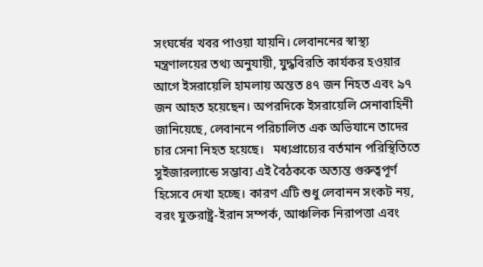সংঘর্ষের খবর পাওয়া যায়নি। লেবাননের স্বাস্থ্য মন্ত্রণালয়ের তথ্য অনুযায়ী, যুদ্ধবিরতি কার্যকর হওয়ার আগে ইসরায়েলি হামলায় অন্তত ৪৭ জন নিহত এবং ৯৭ জন আহত হয়েছেন। অপরদিকে ইসরায়েলি সেনাবাহিনী জানিয়েছে, লেবাননে পরিচালিত এক অভিযানে তাদের চার সেনা নিহত হয়েছে।   মধ্যপ্রাচ্যের বর্তমান পরিস্থিতিতে সুইজারল্যান্ডে সম্ভাব্য এই বৈঠককে অত্যন্ত গুরুত্বপূর্ণ হিসেবে দেখা হচ্ছে। কারণ এটি শুধু লেবানন সংকট নয়, বরং যুক্তরাষ্ট্র-ইরান সম্পর্ক, আঞ্চলিক নিরাপত্তা এবং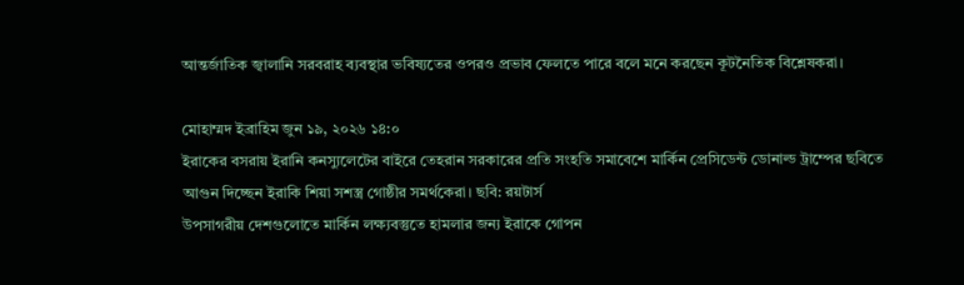আন্তর্জাতিক জ্বালানি সরবরাহ ব্যবস্থার ভবিষ্যতের ওপরও প্রভাব ফেলতে পারে বলে মনে করছেন কূটনৈতিক বিশ্লেষকরা।

মোহাম্মদ ইব্রাহিম জুন ১৯, ২০২৬ ১৪:০
ইরাকের বসরায় ইরানি কনস্যুলেটের বাইরে তেহরান সরকারের প্রতি সংহতি সমাবেশে মার্কিন প্রেসিডেন্ট ডোনাল্ড ট্রাম্পের ছবিতে আগুন দিচ্ছেন ইরাকি শিয়া সশস্ত্র গোষ্ঠীর সমর্থকেরা। ছবি: রয়টার্স
উপসাগরীয় দেশগুলোতে মার্কিন লক্ষ্যবস্তুতে হামলার জন্য ইরাকে গোপন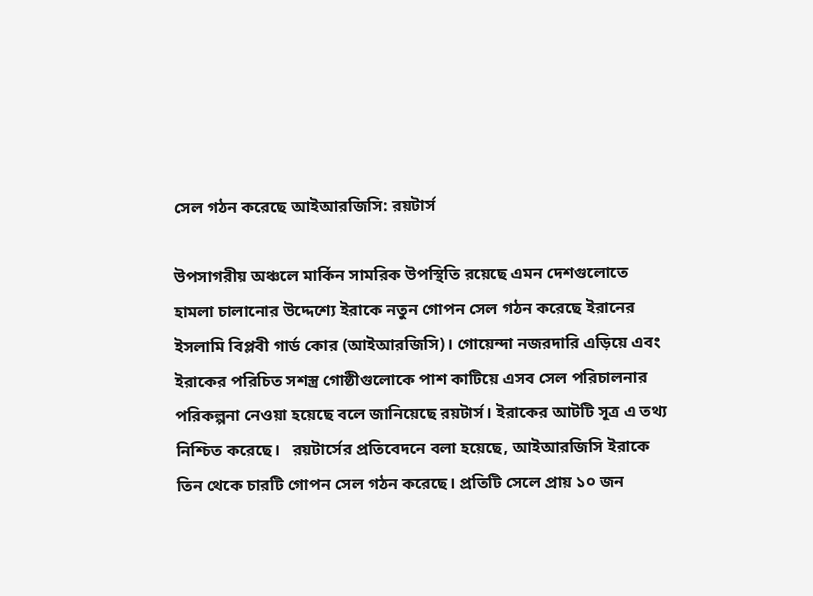সেল গঠন করেছে আইআরজিসি: রয়টার্স

উপসাগরীয় অঞ্চলে মার্কিন সামরিক উপস্থিতি রয়েছে এমন দেশগুলোতে হামলা চালানোর উদ্দেশ্যে ইরাকে নতুন গোপন সেল গঠন করেছে ইরানের ইসলামি বিপ্লবী গার্ড কোর (আইআরজিসি)। গোয়েন্দা নজরদারি এড়িয়ে এবং ইরাকের পরিচিত সশস্ত্র গোষ্ঠীগুলোকে পাশ কাটিয়ে এসব সেল পরিচালনার পরিকল্পনা নেওয়া হয়েছে বলে জানিয়েছে রয়টার্স। ইরাকের আটটি সূত্র এ তথ্য নিশ্চিত করেছে।   রয়টার্সের প্রতিবেদনে বলা হয়েছে, আইআরজিসি ইরাকে তিন থেকে চারটি গোপন সেল গঠন করেছে। প্রতিটি সেলে প্রায় ১০ জন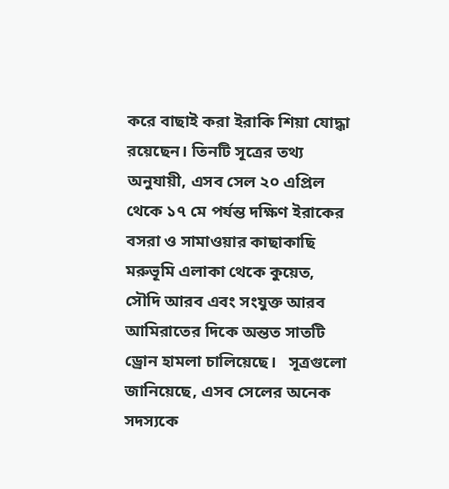করে বাছাই করা ইরাকি শিয়া যোদ্ধা রয়েছেন। তিনটি সূত্রের তথ্য অনুযায়ী, এসব সেল ২০ এপ্রিল থেকে ১৭ মে পর্যন্ত দক্ষিণ ইরাকের বসরা ও সামাওয়ার কাছাকাছি মরুভূমি এলাকা থেকে কুয়েত, সৌদি আরব এবং সংযুক্ত আরব আমিরাতের দিকে অন্তত সাতটি ড্রোন হামলা চালিয়েছে।   সূত্রগুলো জানিয়েছে, এসব সেলের অনেক সদস্যকে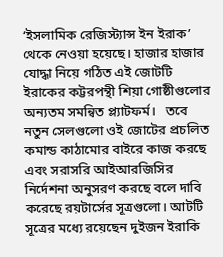‘ইসলামিক রেজিস্ট্যান্স ইন ইরাক’ থেকে নেওয়া হয়েছে। হাজার হাজার যোদ্ধা নিয়ে গঠিত এই জোটটি ইরাকের কট্টরপন্থী শিয়া গোষ্ঠীগুলোর অন্যতম সমন্বিত প্ল্যাটফর্ম।   তবে নতুন সেলগুলো ওই জোটের প্রচলিত কমান্ড কাঠামোর বাইরে কাজ করছে এবং সরাসরি আইআরজিসির নির্দেশনা অনুসরণ করছে বলে দাবি করেছে রয়টার্সের সূত্রগুলো। আটটি সূত্রের মধ্যে রয়েছেন দুইজন ইরাকি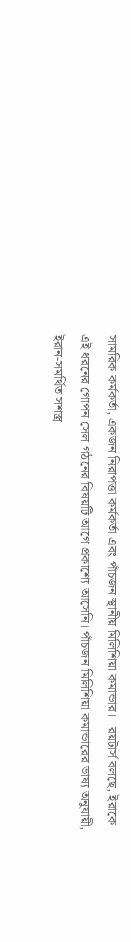সামরিক কর্মকর্তা, একজন নিরাপত্তা কর্মকর্তা এবং পাঁচজন স্থানীয় মিলিশিয়া কমান্ডার।   রয়টার্স বলছে, ইরাকে এই ধরনের গোপন সেল গঠনের বিষয়টি আগে প্রকাশ্যে আসেনি। পাঁচজন মিলিশিয়া কমান্ডারের ভাষ্য অনুযায়ী, ইরান-সমর্থিত সশস্ত্র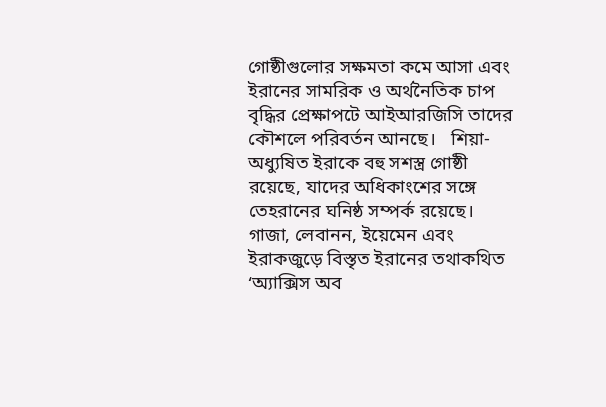গোষ্ঠীগুলোর সক্ষমতা কমে আসা এবং ইরানের সামরিক ও অর্থনৈতিক চাপ বৃদ্ধির প্রেক্ষাপটে আইআরজিসি তাদের কৌশলে পরিবর্তন আনছে।   শিয়া-অধ্যুষিত ইরাকে বহু সশস্ত্র গোষ্ঠী রয়েছে, যাদের অধিকাংশের সঙ্গে তেহরানের ঘনিষ্ঠ সম্পর্ক রয়েছে। গাজা, লেবানন, ইয়েমেন এবং ইরাকজুড়ে বিস্তৃত ইরানের তথাকথিত ‘অ্যাক্সিস অব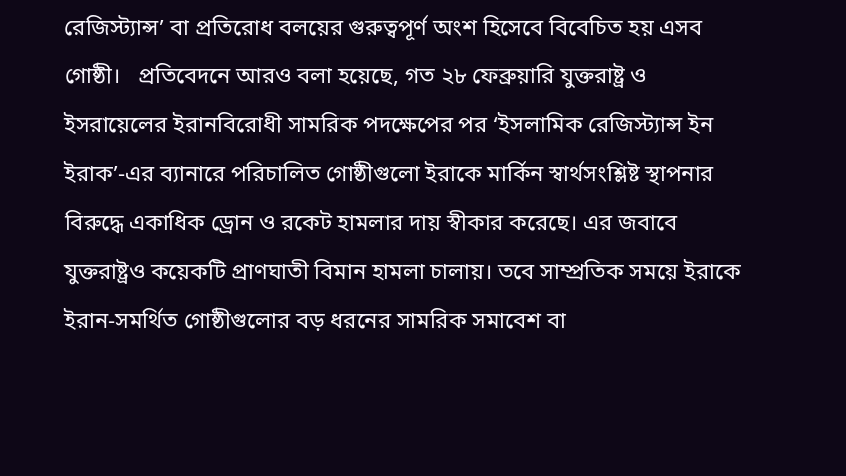রেজিস্ট্যান্স’ বা প্রতিরোধ বলয়ের গুরুত্বপূর্ণ অংশ হিসেবে বিবেচিত হয় এসব গোষ্ঠী।   প্রতিবেদনে আরও বলা হয়েছে, গত ২৮ ফেব্রুয়ারি যুক্তরাষ্ট্র ও ইসরায়েলের ইরানবিরোধী সামরিক পদক্ষেপের পর ‘ইসলামিক রেজিস্ট্যান্স ইন ইরাক’-এর ব্যানারে পরিচালিত গোষ্ঠীগুলো ইরাকে মার্কিন স্বার্থসংশ্লিষ্ট স্থাপনার বিরুদ্ধে একাধিক ড্রোন ও রকেট হামলার দায় স্বীকার করেছে। এর জবাবে যুক্তরাষ্ট্রও কয়েকটি প্রাণঘাতী বিমান হামলা চালায়। তবে সাম্প্রতিক সময়ে ইরাকে ইরান-সমর্থিত গোষ্ঠীগুলোর বড় ধরনের সামরিক সমাবেশ বা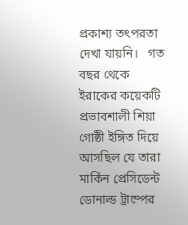প্রকাশ্য তৎপরতা দেখা যায়নি।   গত বছর থেকে ইরাকের কয়েকটি প্রভাবশালী শিয়া গোষ্ঠী ইঙ্গিত দিয়ে আসছিল যে তারা মার্কিন প্রেসিডেন্ট ডোনাল্ড ট্রাম্পের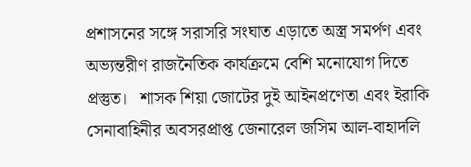প্রশাসনের সঙ্গে সরাসরি সংঘাত এড়াতে অস্ত্র সমর্পণ এবং অভ্যন্তরীণ রাজনৈতিক কার্যক্রমে বেশি মনোযোগ দিতে প্রস্তুত।   শাসক শিয়া জোটের দুই আইনপ্রণেতা এবং ইরাকি সেনাবাহিনীর অবসরপ্রাপ্ত জেনারেল জসিম আল-বাহাদলি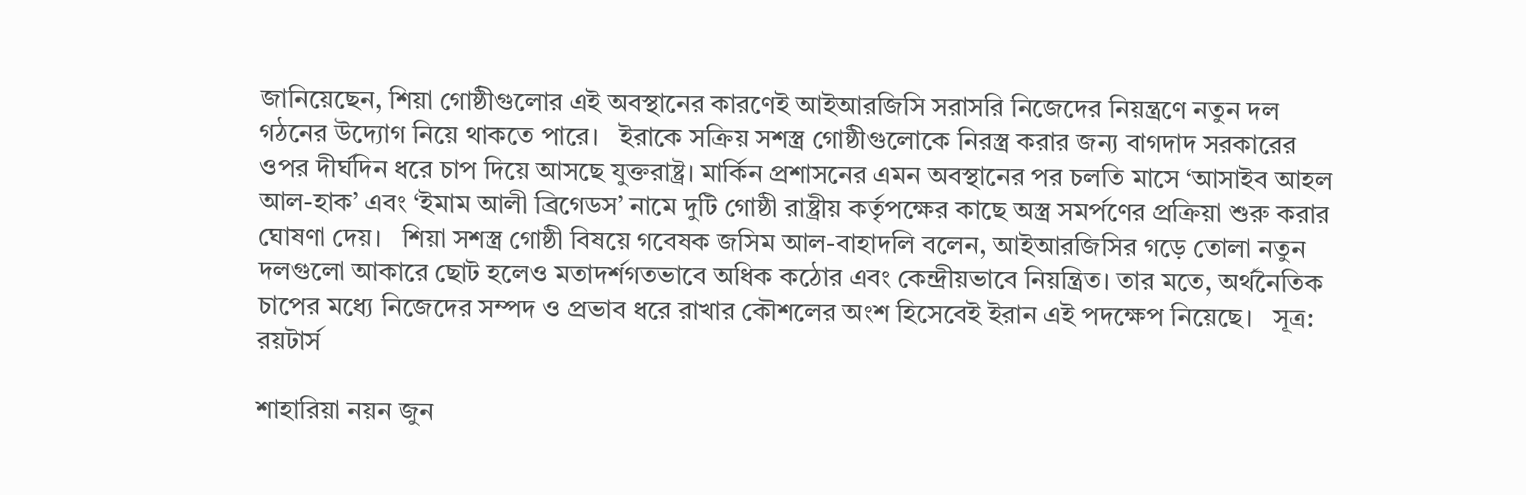জানিয়েছেন, শিয়া গোষ্ঠীগুলোর এই অবস্থানের কারণেই আইআরজিসি সরাসরি নিজেদের নিয়ন্ত্রণে নতুন দল গঠনের উদ্যোগ নিয়ে থাকতে পারে।   ইরাকে সক্রিয় সশস্ত্র গোষ্ঠীগুলোকে নিরস্ত্র করার জন্য বাগদাদ সরকারের ওপর দীর্ঘদিন ধরে চাপ দিয়ে আসছে যুক্তরাষ্ট্র। মার্কিন প্রশাসনের এমন অবস্থানের পর চলতি মাসে ‘আসাইব আহল আল-হাক’ এবং ‘ইমাম আলী ব্রিগেডস’ নামে দুটি গোষ্ঠী রাষ্ট্রীয় কর্তৃপক্ষের কাছে অস্ত্র সমর্পণের প্রক্রিয়া শুরু করার ঘোষণা দেয়।   শিয়া সশস্ত্র গোষ্ঠী বিষয়ে গবেষক জসিম আল-বাহাদলি বলেন, আইআরজিসির গড়ে তোলা নতুন দলগুলো আকারে ছোট হলেও মতাদর্শগতভাবে অধিক কঠোর এবং কেন্দ্রীয়ভাবে নিয়ন্ত্রিত। তার মতে, অর্থনৈতিক চাপের মধ্যে নিজেদের সম্পদ ও প্রভাব ধরে রাখার কৌশলের অংশ হিসেবেই ইরান এই পদক্ষেপ নিয়েছে।   সূত্র: রয়টার্স

শাহারিয়া নয়ন জুন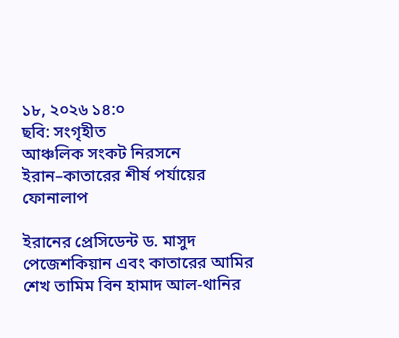১৮, ২০২৬ ১৪:০
ছবি: সংগৃহীত
আঞ্চলিক সংকট নিরসনে ইরান–কাতারের শীর্ষ পর্যায়ের ফোনালাপ

ইরানের প্রেসিডেন্ট ড. মাসুদ পেজেশকিয়ান এবং কাতারের আমির শেখ তামিম বিন হামাদ আল-থানির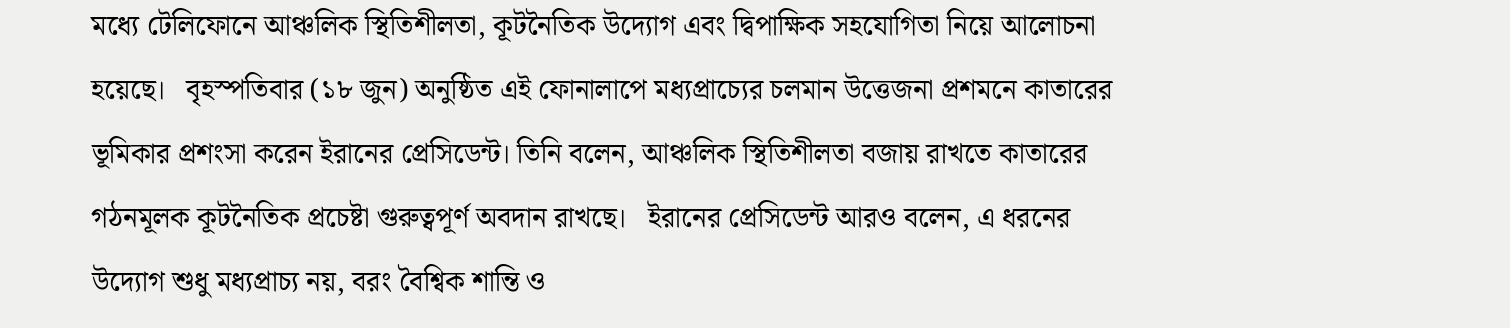মধ্যে টেলিফোনে আঞ্চলিক স্থিতিশীলতা, কূটনৈতিক উদ্যোগ এবং দ্বিপাক্ষিক সহযোগিতা নিয়ে আলোচনা হয়েছে।   বৃহস্পতিবার (১৮ জুন) অনুষ্ঠিত এই ফোনালাপে মধ্যপ্রাচ্যের চলমান উত্তেজনা প্রশমনে কাতারের ভূমিকার প্রশংসা করেন ইরানের প্রেসিডেন্ট। তিনি বলেন, আঞ্চলিক স্থিতিশীলতা বজায় রাখতে কাতারের গঠনমূলক কূটনৈতিক প্রচেষ্টা গুরুত্বপূর্ণ অবদান রাখছে।   ইরানের প্রেসিডেন্ট আরও বলেন, এ ধরনের উদ্যোগ শুধু মধ্যপ্রাচ্য নয়, বরং বৈশ্বিক শান্তি ও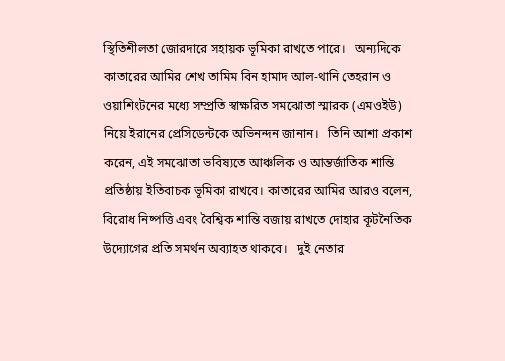স্থিতিশীলতা জোরদারে সহায়ক ভূমিকা রাখতে পারে।   অন্যদিকে কাতারের আমির শেখ তামিম বিন হামাদ আল-থানি তেহরান ও ওয়াশিংটনের মধ্যে সম্প্রতি স্বাক্ষরিত সমঝোতা স্মারক (এমওইউ) নিয়ে ইরানের প্রেসিডেন্টকে অভিনন্দন জানান।   তিনি আশা প্রকাশ করেন, এই সমঝোতা ভবিষ্যতে আঞ্চলিক ও আন্তর্জাতিক শান্তি প্রতিষ্ঠায় ইতিবাচক ভূমিকা রাখবে। কাতারের আমির আরও বলেন, বিরোধ নিষ্পত্তি এবং বৈশ্বিক শান্তি বজায় রাখতে দোহার কূটনৈতিক উদ্যোগের প্রতি সমর্থন অব্যাহত থাকবে।   দুই নেতার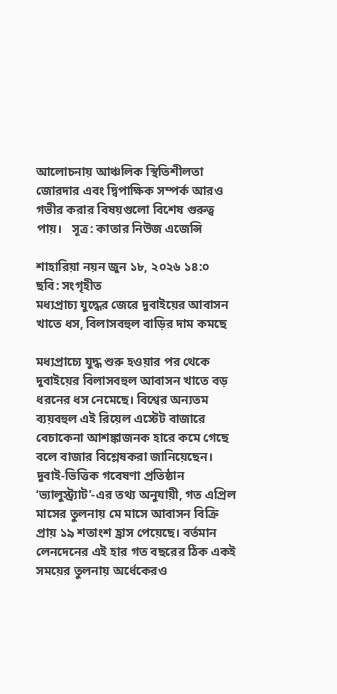আলোচনায় আঞ্চলিক স্থিতিশীলতা জোরদার এবং দ্বিপাক্ষিক সম্পর্ক আরও গভীর করার বিষয়গুলো বিশেষ গুরুত্ব পায়।   সূত্র: কাতার নিউজ এজেন্সি

শাহারিয়া নয়ন জুন ১৮, ২০২৬ ১৪:০
ছবি: সংগৃহীত
মধ্যপ্রাচ্য যুদ্ধের জেরে দুবাইয়ের আবাসন খাতে ধস, বিলাসবহুল বাড়ির দাম কমছে

মধ্যপ্রাচ্যে যুদ্ধ শুরু হওয়ার পর থেকে দুবাইয়ের বিলাসবহুল আবাসন খাতে বড় ধরনের ধস নেমেছে। বিশ্বের অন্যতম ব্যয়বহুল এই রিয়েল এস্টেট বাজারে বেচাকেনা আশঙ্কাজনক হারে কমে গেছে বলে বাজার বিশ্লেষকরা জানিয়েছেন। দুবাই-ভিত্তিক গবেষণা প্রতিষ্ঠান ‘ভ্যালুস্ট্র্যাট’-এর তথ্য অনুযায়ী, গত এপ্রিল মাসের তুলনায় মে মাসে আবাসন বিক্রি প্রায় ১৯ শতাংশ হ্রাস পেয়েছে। বর্তমান লেনদেনের এই হার গত বছরের ঠিক একই সময়ের তুলনায় অর্ধেকেরও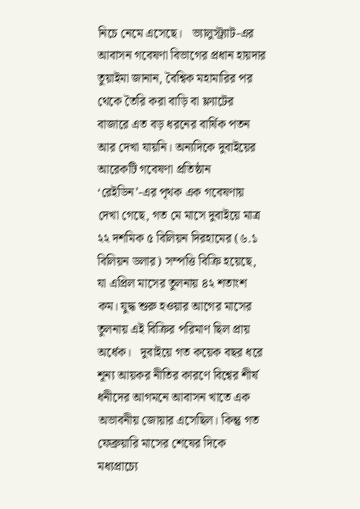নিচে নেমে এসেছে।   ভ্যালুস্ট্র্যাট-এর আবাসন গবেষণা বিভাগের প্রধান হায়দার তুয়াইমা জানান, বৈশ্বিক মহামারির পর থেকে তৈরি করা বাড়ি বা ফ্ল্যাটের বাজারে এত বড় ধরনের বার্ষিক পতন আর দেখা যায়নি। অন্যদিকে দুবাইয়ের আরেকটি গবেষণা প্রতিষ্ঠান ‘রেইডিন’-এর পৃথক এক গবেষণায় দেখা গেছে, গত মে মাসে দুবাইয়ে মাত্র ২২ দশমিক ৫ বিলিয়ন দিরহামের (৬.১ বিলিয়ন ডলার) সম্পত্তি বিক্রি হয়েছে, যা এপ্রিল মাসের তুলনায় ৪২ শতাংশ কম। যুদ্ধ শুরু হওয়ার আগের মাসের তুলনায় এই বিক্রির পরিমাণ ছিল প্রায় অর্ধেক।   দুবাইয়ে গত কয়েক বছর ধরে শূন্য আয়কর নীতির কারণে বিশ্বের শীর্ষ ধনীদের আগমনে আবাসন খাতে এক অভাবনীয় জোয়ার এসেছিল। কিন্তু গত ফেব্রুয়ারি মাসের শেষের দিকে মধ্যপ্রাচ্যে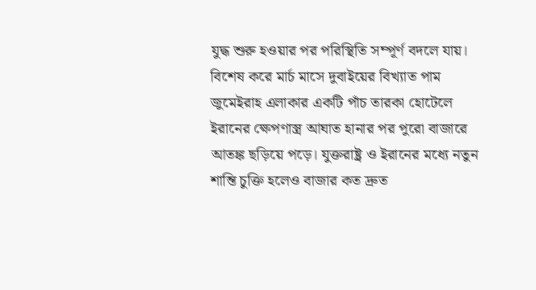যুদ্ধ শুরু হওয়ার পর পরিস্থিতি সম্পূর্ণ বদলে যায়। বিশেষ করে মার্চ মাসে দুবাইয়ের বিখ্যাত পাম জুমেইরাহ এলাকার একটি পাঁচ তারকা হোটেলে ইরানের ক্ষেপণাস্ত্র আঘাত হানার পর পুরো বাজারে আতঙ্ক ছড়িয়ে পড়ে। যুক্তরাষ্ট্র ও ইরানের মধ্যে নতুন শান্তি চুক্তি হলেও বাজার কত দ্রুত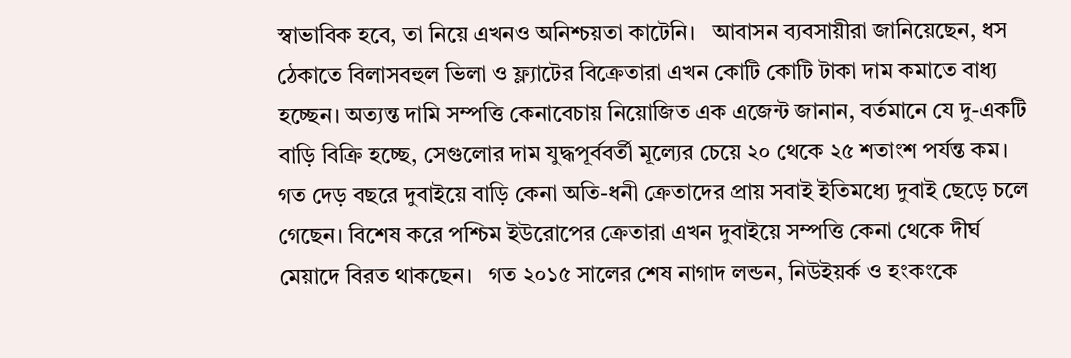স্বাভাবিক হবে, তা নিয়ে এখনও অনিশ্চয়তা কাটেনি।   আবাসন ব্যবসায়ীরা জানিয়েছেন, ধস ঠেকাতে বিলাসবহুল ভিলা ও ফ্ল্যাটের বিক্রেতারা এখন কোটি কোটি টাকা দাম কমাতে বাধ্য হচ্ছেন। অত্যন্ত দামি সম্পত্তি কেনাবেচায় নিয়োজিত এক এজেন্ট জানান, বর্তমানে যে দু-একটি বাড়ি বিক্রি হচ্ছে, সেগুলোর দাম যুদ্ধপূর্ববর্তী মূল্যের চেয়ে ২০ থেকে ২৫ শতাংশ পর্যন্ত কম। গত দেড় বছরে দুবাইয়ে বাড়ি কেনা অতি-ধনী ক্রেতাদের প্রায় সবাই ইতিমধ্যে দুবাই ছেড়ে চলে গেছেন। বিশেষ করে পশ্চিম ইউরোপের ক্রেতারা এখন দুবাইয়ে সম্পত্তি কেনা থেকে দীর্ঘ মেয়াদে বিরত থাকছেন।   গত ২০১৫ সালের শেষ নাগাদ লন্ডন, নিউইয়র্ক ও হংকংকে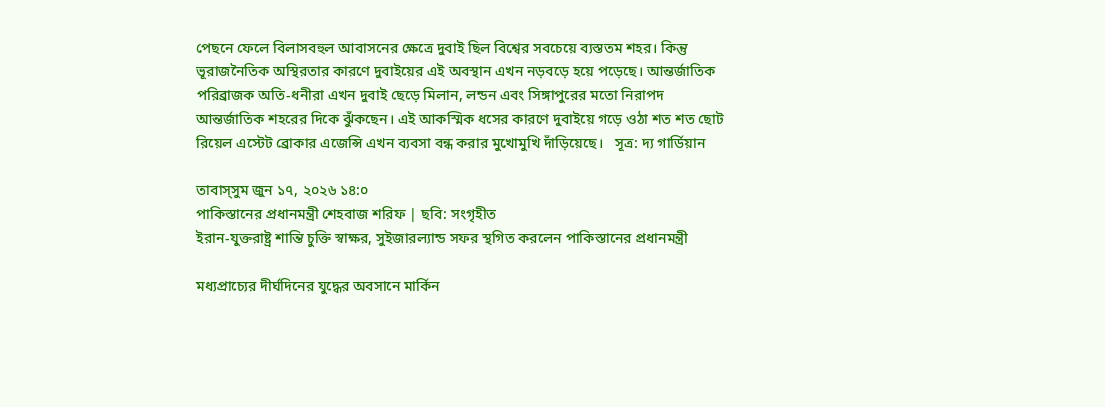পেছনে ফেলে বিলাসবহুল আবাসনের ক্ষেত্রে দুবাই ছিল বিশ্বের সবচেয়ে ব্যস্ততম শহর। কিন্তু ভূরাজনৈতিক অস্থিরতার কারণে দুবাইয়ের এই অবস্থান এখন নড়বড়ে হয়ে পড়েছে। আন্তর্জাতিক পরিব্রাজক অতি-ধনীরা এখন দুবাই ছেড়ে মিলান, লন্ডন এবং সিঙ্গাপুরের মতো নিরাপদ আন্তর্জাতিক শহরের দিকে ঝুঁকছেন। এই আকস্মিক ধসের কারণে দুবাইয়ে গড়ে ওঠা শত শত ছোট রিয়েল এস্টেট ব্রোকার এজেন্সি এখন ব্যবসা বন্ধ করার মুখোমুখি দাঁড়িয়েছে।   সূত্র: দ্য গার্ডিয়ান

তাবাস্সুম জুন ১৭, ২০২৬ ১৪:০
পাকিস্তানের প্রধানমন্ত্রী শেহবাজ শরিফ | ছবি: সংগৃহীত
ইরান-যুক্তরাষ্ট্র শান্তি চুক্তি স্বাক্ষর, সুইজারল্যান্ড সফর স্থগিত করলেন পাকিস্তানের প্রধানমন্ত্রী

মধ্যপ্রাচ্যের দীর্ঘদিনের যুদ্ধের অবসানে মার্কিন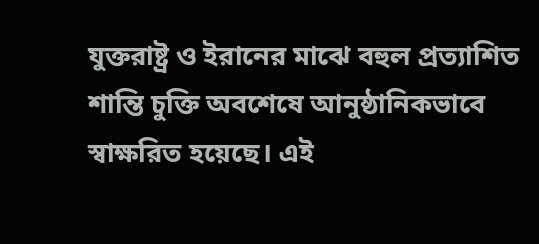যুক্তরাষ্ট্র ও ইরানের মাঝে বহুল প্রত্যাশিত শান্তি চুক্তি অবশেষে আনুষ্ঠানিকভাবে স্বাক্ষরিত হয়েছে। এই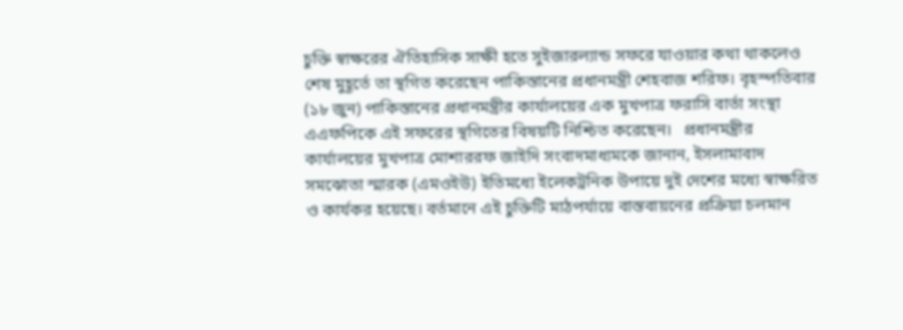চুক্তি স্বাক্ষরের ঐতিহাসিক সাক্ষী হতে সুইজারল্যান্ড সফরে যাওয়ার কথা থাকলেও শেষ মুহূর্তে তা স্থগিত করেছেন পাকিস্তানের প্রধানমন্ত্রী শেহবাজ শরিফ। বৃহস্পতিবার (১৮ জুন) পাকিস্তানের প্রধানমন্ত্রীর কার্যালয়ের এক মুখপাত্র ফরাসি বার্তা সংস্থা এএফপিকে এই সফরের স্থগিতের বিষয়টি নিশ্চিত করেছেন।   প্রধানমন্ত্রীর কার্যালয়ের মুখপাত্র মোশাররফ জাইদি সংবাদমাধ্যমকে জানান, ইসলামাবাদ সমঝোতা স্মারক (এমওইউ) ইতিমধ্যে ইলেকট্রনিক উপায়ে দুই দেশের মধ্যে স্বাক্ষরিত ও কার্যকর হয়েছে। বর্তমানে এই চুক্তিটি মাঠপর্যায়ে বাস্তবায়নের প্রক্রিয়া চলমান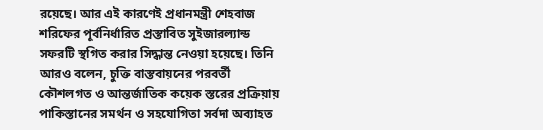রয়েছে। আর এই কারণেই প্রধানমন্ত্রী শেহবাজ শরিফের পূর্বনির্ধারিত প্রস্তাবিত সুইজারল্যান্ড সফরটি স্থগিত করার সিদ্ধান্ত নেওয়া হয়েছে। তিনি আরও বলেন, চুক্তি বাস্তবায়নের পরবর্তী কৌশলগত ও আন্তর্জাতিক কয়েক স্তরের প্রক্রিয়ায় পাকিস্তানের সমর্থন ও সহযোগিতা সর্বদা অব্যাহত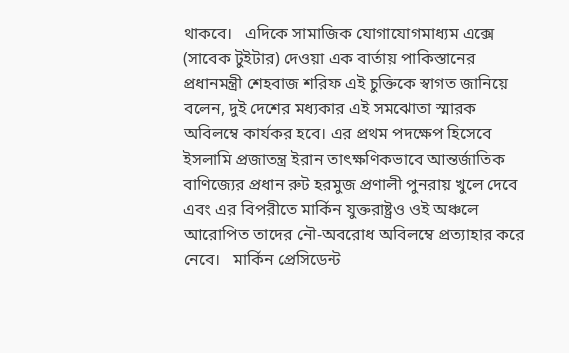থাকবে।   এদিকে সামাজিক যোগাযোগমাধ্যম এক্সে (সাবেক টুইটার) দেওয়া এক বার্তায় পাকিস্তানের প্রধানমন্ত্রী শেহবাজ শরিফ এই চুক্তিকে স্বাগত জানিয়ে বলেন, দুই দেশের মধ্যকার এই সমঝোতা স্মারক অবিলম্বে কার্যকর হবে। এর প্রথম পদক্ষেপ হিসেবে ইসলামি প্রজাতন্ত্র ইরান তাৎক্ষণিকভাবে আন্তর্জাতিক বাণিজ্যের প্রধান রুট হরমুজ প্রণালী পুনরায় খুলে দেবে এবং এর বিপরীতে মার্কিন যুক্তরাষ্ট্রও ওই অঞ্চলে আরোপিত তাদের নৌ-অবরোধ অবিলম্বে প্রত্যাহার করে নেবে।   মার্কিন প্রেসিডেন্ট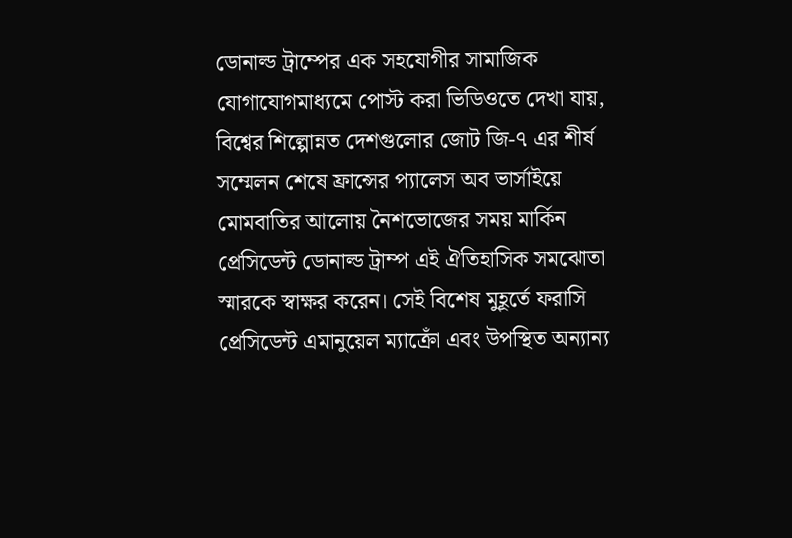ডোনাল্ড ট্রাম্পের এক সহযোগীর সামাজিক যোগাযোগমাধ্যমে পোস্ট করা ভিডিওতে দেখা যায়, বিশ্বের শিল্পোন্নত দেশগুলোর জোট জি-৭ এর শীর্ষ সম্মেলন শেষে ফ্রান্সের প্যালেস অব ভার্সাইয়ে মোমবাতির আলোয় নৈশভোজের সময় মার্কিন প্রেসিডেন্ট ডোনাল্ড ট্রাম্প এই ঐতিহাসিক সমঝোতা স্মারকে স্বাক্ষর করেন। সেই বিশেষ মুহূর্তে ফরাসি প্রেসিডেন্ট এমানুয়েল ম্যাক্রোঁ এবং উপস্থিত অন্যান্য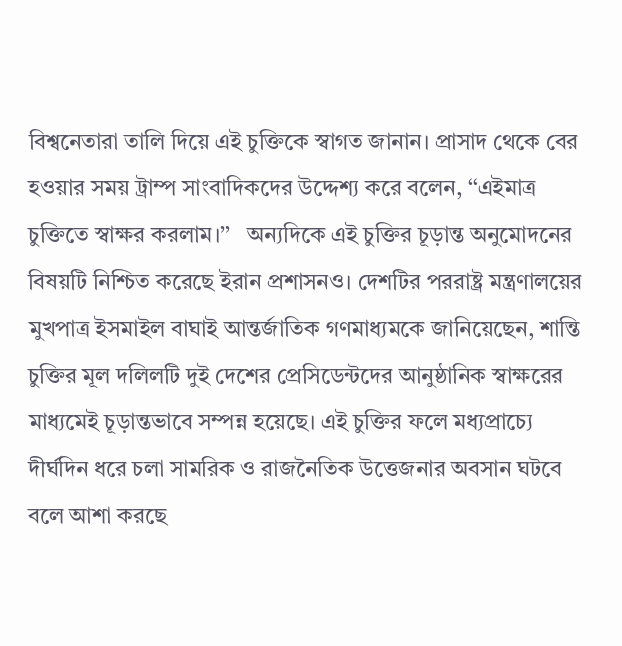বিশ্বনেতারা তালি দিয়ে এই চুক্তিকে স্বাগত জানান। প্রাসাদ থেকে বের হওয়ার সময় ট্রাম্প সাংবাদিকদের উদ্দেশ্য করে বলেন, ‘‘এইমাত্র চুক্তিতে স্বাক্ষর করলাম।’’   অন্যদিকে এই চুক্তির চূড়ান্ত অনুমোদনের বিষয়টি নিশ্চিত করেছে ইরান প্রশাসনও। দেশটির পররাষ্ট্র মন্ত্রণালয়ের মুখপাত্র ইসমাইল বাঘাই আন্তর্জাতিক গণমাধ্যমকে জানিয়েছেন, শান্তি চুক্তির মূল দলিলটি দুই দেশের প্রেসিডেন্টদের আনুষ্ঠানিক স্বাক্ষরের মাধ্যমেই চূড়ান্তভাবে সম্পন্ন হয়েছে। এই চুক্তির ফলে মধ্যপ্রাচ্যে দীর্ঘদিন ধরে চলা সামরিক ও রাজনৈতিক উত্তেজনার অবসান ঘটবে বলে আশা করছে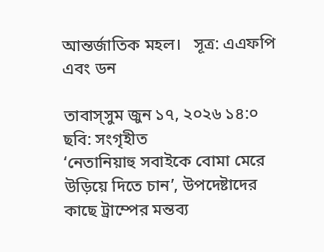আন্তর্জাতিক মহল।   সূত্র: এএফপি এবং ডন

তাবাস্সুম জুন ১৭, ২০২৬ ১৪:০
ছবি: সংগৃহীত
‘নেতানিয়াহু সবাইকে বোমা মেরে উড়িয়ে দিতে চান’, উপদেষ্টাদের কাছে ট্রাম্পের মন্তব্য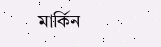মার্কিন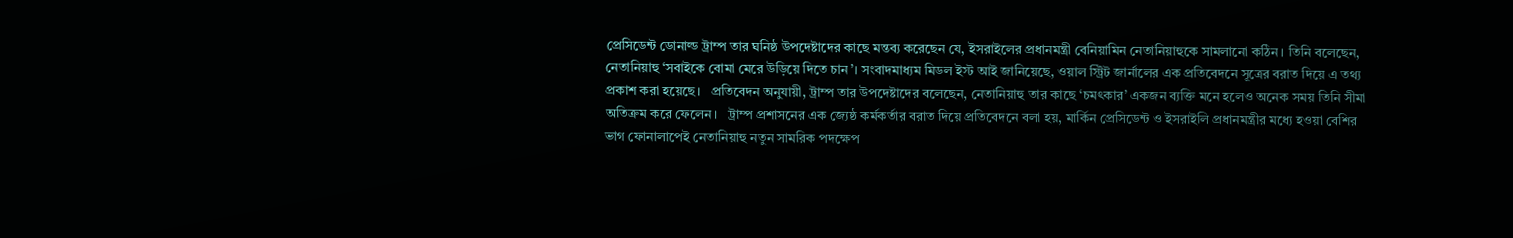প্রেসিডেন্ট ডোনাল্ড ট্রাম্প তার ঘনিষ্ঠ উপদেষ্টাদের কাছে মন্তব্য করেছেন যে, ইসরাইলের প্রধানমন্ত্রী বেনিয়ামিন নেতানিয়াহুকে সামলানো কঠিন। তিনি বলেছেন, নেতানিয়াহু ‘সবাইকে বোমা মেরে উড়িয়ে দিতে চান’। সংবাদমাধ্যম মিডল ইস্ট আই জানিয়েছে, ওয়াল স্ট্রিট জার্নালের এক প্রতিবেদনে সূত্রের বরাত দিয়ে এ তথ্য প্রকাশ করা হয়েছে।   প্রতিবেদন অনুযায়ী, ট্রাম্প তার উপদেষ্টাদের বলেছেন, নেতানিয়াহু তার কাছে ‘চমৎকার’ একজন ব্যক্তি মনে হলেও অনেক সময় তিনি সীমা অতিক্রম করে ফেলেন।   ট্রাম্প প্রশাসনের এক জ্যেষ্ঠ কর্মকর্তার বরাত দিয়ে প্রতিবেদনে বলা হয়, মার্কিন প্রেসিডেন্ট ও ইসরাইলি প্রধানমন্ত্রীর মধ্যে হওয়া বেশির ভাগ ফোনালাপেই নেতানিয়াহু নতুন সামরিক পদক্ষেপ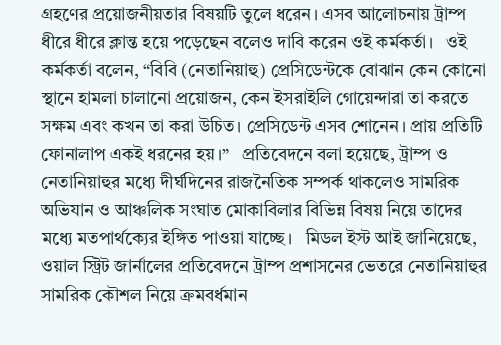গ্রহণের প্রয়োজনীয়তার বিষয়টি তুলে ধরেন। এসব আলোচনায় ট্রাম্প ধীরে ধীরে ক্লান্ত হয়ে পড়েছেন বলেও দাবি করেন ওই কর্মকর্তা।   ওই কর্মকর্তা বলেন, “বিবি (নেতানিয়াহু) প্রেসিডেন্টকে বোঝান কেন কোনো স্থানে হামলা চালানো প্রয়োজন, কেন ইসরাইলি গোয়েন্দারা তা করতে সক্ষম এবং কখন তা করা উচিত। প্রেসিডেন্ট এসব শোনেন। প্রায় প্রতিটি ফোনালাপ একই ধরনের হয়।”   প্রতিবেদনে বলা হয়েছে, ট্রাম্প ও নেতানিয়াহুর মধ্যে দীর্ঘদিনের রাজনৈতিক সম্পর্ক থাকলেও সামরিক অভিযান ও আঞ্চলিক সংঘাত মোকাবিলার বিভিন্ন বিষয় নিয়ে তাদের মধ্যে মতপার্থক্যের ইঙ্গিত পাওয়া যাচ্ছে।   মিডল ইস্ট আই জানিয়েছে, ওয়াল স্ট্রিট জার্নালের প্রতিবেদনে ট্রাম্প প্রশাসনের ভেতরে নেতানিয়াহুর সামরিক কৌশল নিয়ে ক্রমবর্ধমান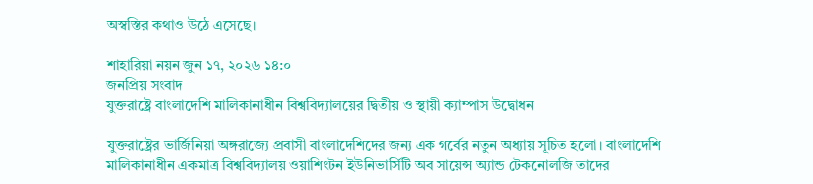অস্বস্তির কথাও উঠে এসেছে।

শাহারিয়া নয়ন জুন ১৭, ২০২৬ ১৪:০
জনপ্রিয় সংবাদ
যুক্তরাষ্ট্রে বাংলাদেশি মালিকানাধীন বিশ্ববিদ্যালয়ের দ্বিতীয় ও স্থায়ী ক্যাম্পাস উদ্বোধন

যুক্তরাষ্ট্রের ভার্জিনিয়া অঙ্গরাজ্যে প্রবাসী বাংলাদেশিদের জন্য এক গর্বের নতুন অধ্যায় সূচিত হলো। বাংলাদেশি মালিকানাধীন একমাত্র বিশ্ববিদ্যালয় ওয়াশিংটন ইউনিভার্সিটি অব সায়েন্স অ্যান্ড টেকনোলজি তাদের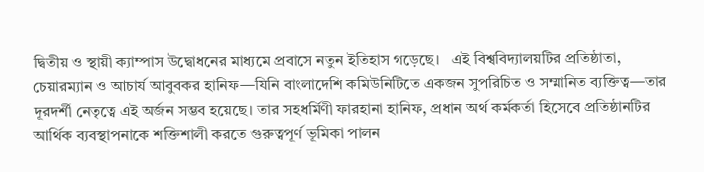দ্বিতীয় ও স্থায়ী ক্যাম্পাস উদ্বোধনের মাধ্যমে প্রবাসে নতুন ইতিহাস গড়েছে।   এই বিশ্ববিদ্যালয়টির প্রতিষ্ঠাতা, চেয়ারম্যান ও আচার্য আবুবকর হানিফ—যিনি বাংলাদেশি কমিউনিটিতে একজন সুপরিচিত ও সম্মানিত ব্যক্তিত্ব—তার দূরদর্শী নেতৃত্বে এই অর্জন সম্ভব হয়েছে। তার সহধর্মিণী ফারহানা হানিফ, প্রধান অর্থ কর্মকর্তা হিসেবে প্রতিষ্ঠানটির আর্থিক ব্যবস্থাপনাকে শক্তিশালী করতে গুরুত্বপূর্ণ ভূমিকা পালন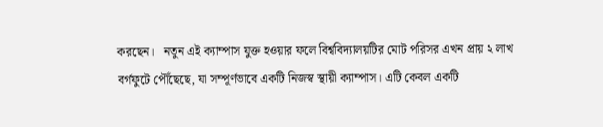করছেন।   নতুন এই ক্যাম্পাস যুক্ত হওয়ার ফলে বিশ্ববিদ্যালয়টির মোট পরিসর এখন প্রায় ২ লাখ বর্গফুটে পৌঁছেছে, যা সম্পূর্ণভাবে একটি নিজস্ব স্থায়ী ক্যাম্পাস। এটি কেবল একটি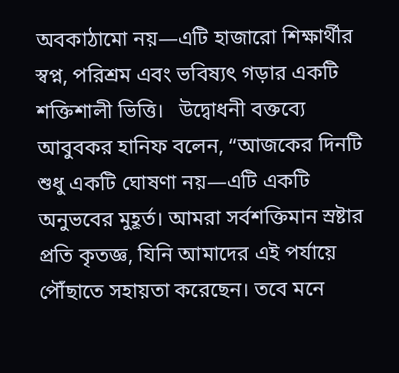অবকাঠামো নয়—এটি হাজারো শিক্ষার্থীর স্বপ্ন, পরিশ্রম এবং ভবিষ্যৎ গড়ার একটি শক্তিশালী ভিত্তি।   উদ্বোধনী বক্তব্যে আবুবকর হানিফ বলেন, “আজকের দিনটি শুধু একটি ঘোষণা নয়—এটি একটি অনুভবের মুহূর্ত। আমরা সর্বশক্তিমান স্রষ্টার প্রতি কৃতজ্ঞ, যিনি আমাদের এই পর্যায়ে পৌঁছাতে সহায়তা করেছেন। তবে মনে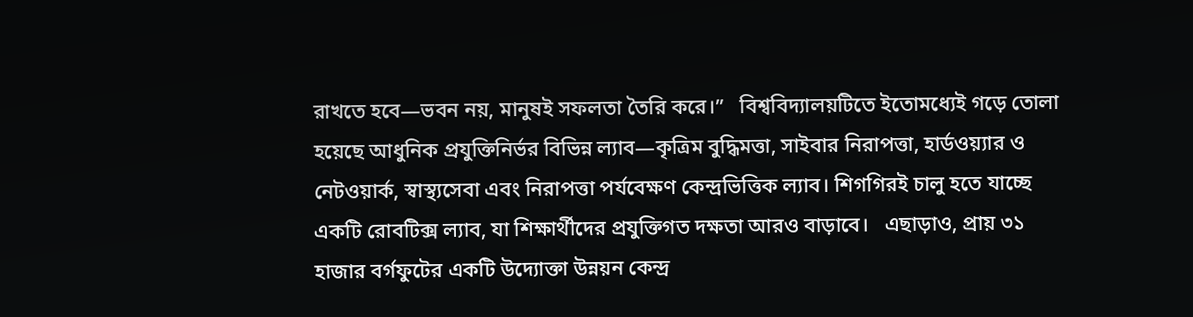রাখতে হবে—ভবন নয়, মানুষই সফলতা তৈরি করে।”   বিশ্ববিদ্যালয়টিতে ইতোমধ্যেই গড়ে তোলা হয়েছে আধুনিক প্রযুক্তিনির্ভর বিভিন্ন ল্যাব—কৃত্রিম বুদ্ধিমত্তা, সাইবার নিরাপত্তা, হার্ডওয়্যার ও নেটওয়ার্ক, স্বাস্থ্যসেবা এবং নিরাপত্তা পর্যবেক্ষণ কেন্দ্রভিত্তিক ল্যাব। শিগগিরই চালু হতে যাচ্ছে একটি রোবটিক্স ল্যাব, যা শিক্ষার্থীদের প্রযুক্তিগত দক্ষতা আরও বাড়াবে।   এছাড়াও, প্রায় ৩১ হাজার বর্গফুটের একটি উদ্যোক্তা উন্নয়ন কেন্দ্র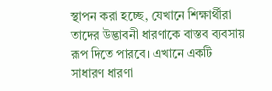স্থাপন করা হচ্ছে, যেখানে শিক্ষার্থীরা তাদের উদ্ভাবনী ধারণাকে বাস্তব ব্যবসায় রূপ দিতে পারবে। এখানে একটি সাধারণ ধারণা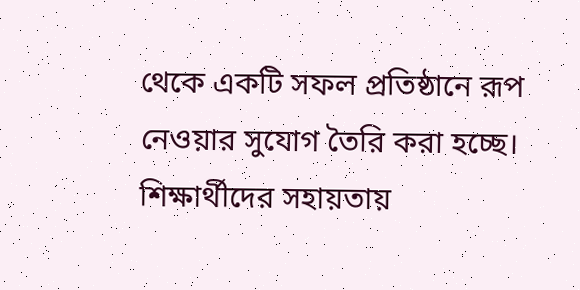থেকে একটি সফল প্রতিষ্ঠানে রূপ নেওয়ার সুযোগ তৈরি করা হচ্ছে।   শিক্ষার্থীদের সহায়তায়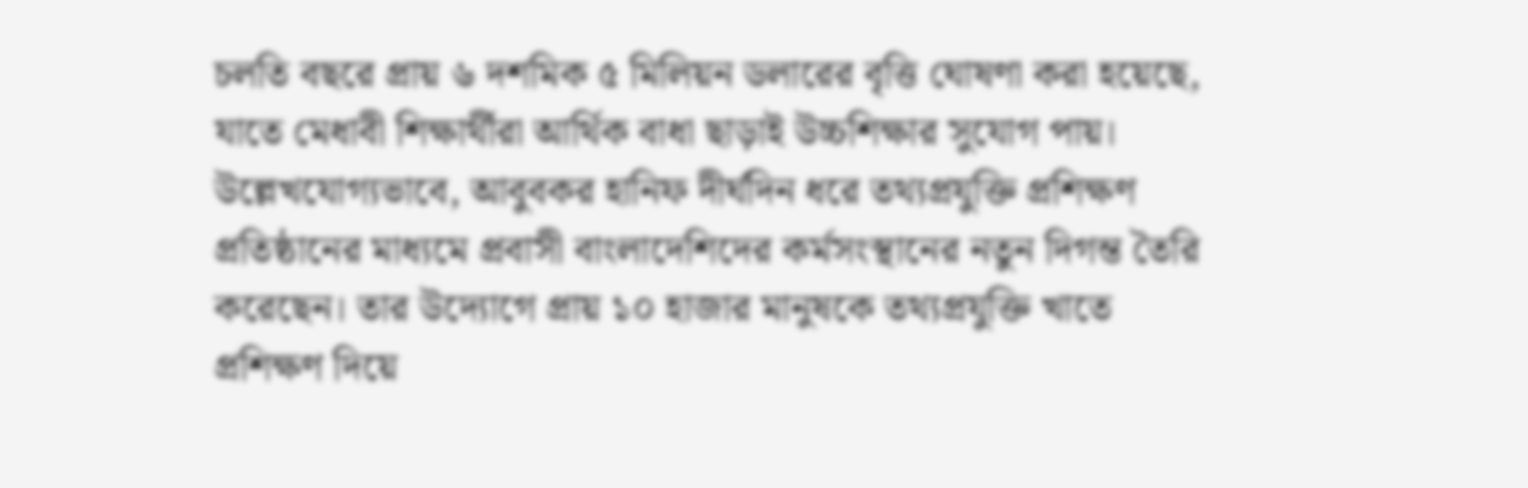চলতি বছরে প্রায় ৬ দশমিক ৫ মিলিয়ন ডলারের বৃত্তি ঘোষণা করা হয়েছে, যাতে মেধাবী শিক্ষার্থীরা আর্থিক বাধা ছাড়াই উচ্চশিক্ষার সুযোগ পায়।   উল্লেখযোগ্যভাবে, আবুবকর হানিফ দীর্ঘদিন ধরে তথ্যপ্রযুক্তি প্রশিক্ষণ প্রতিষ্ঠানের মাধ্যমে প্রবাসী বাংলাদেশিদের কর্মসংস্থানের নতুন দিগন্ত তৈরি করেছেন। তার উদ্যোগে প্রায় ১০ হাজার মানুষকে তথ্যপ্রযুক্তি খাতে প্রশিক্ষণ দিয়ে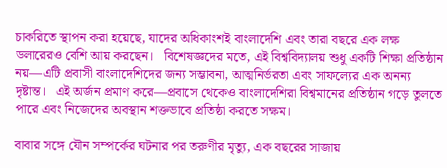চাকরিতে স্থাপন করা হয়েছে, যাদের অধিকাংশই বাংলাদেশি এবং তারা বছরে এক লক্ষ ডলারেরও বেশি আয় করছেন।   বিশেষজ্ঞদের মতে, এই বিশ্ববিদ্যালয় শুধু একটি শিক্ষা প্রতিষ্ঠান নয়—এটি প্রবাসী বাংলাদেশিদের জন্য সম্ভাবনা, আত্মনির্ভরতা এবং সাফল্যের এক অনন্য দৃষ্টান্ত।   এই অর্জন প্রমাণ করে—প্রবাসে থেকেও বাংলাদেশিরা বিশ্বমানের প্রতিষ্ঠান গড়ে তুলতে পারে এবং নিজেদের অবস্থান শক্তভাবে প্রতিষ্ঠা করতে সক্ষম।

বাবার সঙ্গে যৌন সম্পর্কের ঘটনার পর তরুণীর মৃত্যু, এক বছরের সাজায়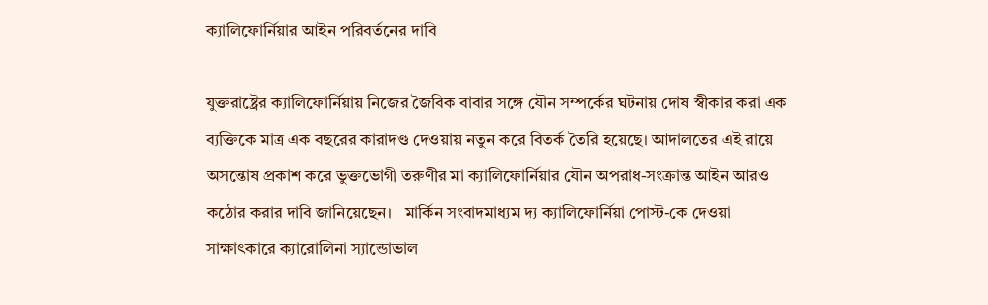ক্যালিফোর্নিয়ার আইন পরিবর্তনের দাবি

যুক্তরাষ্ট্রের ক্যালিফোর্নিয়ায় নিজের জৈবিক বাবার সঙ্গে যৌন সম্পর্কের ঘটনায় দোষ স্বীকার করা এক ব্যক্তিকে মাত্র এক বছরের কারাদণ্ড দেওয়ায় নতুন করে বিতর্ক তৈরি হয়েছে। আদালতের এই রায়ে অসন্তোষ প্রকাশ করে ভুক্তভোগী তরুণীর মা ক্যালিফোর্নিয়ার যৌন অপরাধ-সংক্রান্ত আইন আরও কঠোর করার দাবি জানিয়েছেন।   মার্কিন সংবাদমাধ্যম দ্য ক্যালিফোর্নিয়া পোস্ট-কে দেওয়া সাক্ষাৎকারে ক্যারোলিনা স্যান্ডোভাল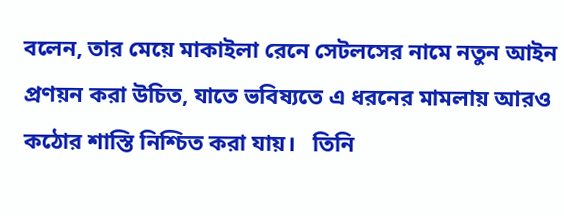বলেন, তার মেয়ে মাকাইলা রেনে সেটলসের নামে নতুন আইন প্রণয়ন করা উচিত, যাতে ভবিষ্যতে এ ধরনের মামলায় আরও কঠোর শাস্তি নিশ্চিত করা যায়।   তিনি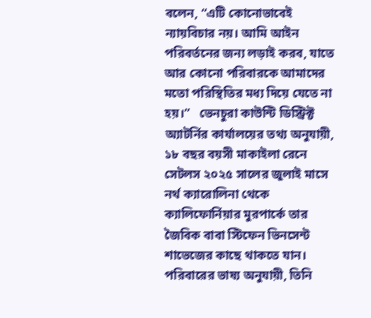বলেন, “এটি কোনোভাবেই ন্যায়বিচার নয়। আমি আইন পরিবর্তনের জন্য লড়াই করব, যাতে আর কোনো পরিবারকে আমাদের মতো পরিস্থিতির মধ্য দিয়ে যেতে না হয়।”   ভেনচুরা কাউন্টি ডিস্ট্রিক্ট অ্যাটর্নির কার্যালয়ের তথ্য অনুযায়ী, ১৮ বছর বয়সী মাকাইলা রেনে সেটলস ২০২৫ সালের জুলাই মাসে নর্থ ক্যারোলিনা থেকে ক্যালিফোর্নিয়ার মুরপার্কে তার জৈবিক বাবা স্টিফেন ভিনসেন্ট শাভেজের কাছে থাকতে যান। পরিবারের ভাষ্য অনুযায়ী, তিনি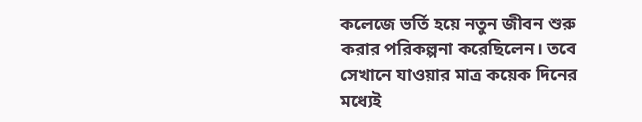কলেজে ভর্তি হয়ে নতুন জীবন শুরু করার পরিকল্পনা করেছিলেন। তবে সেখানে যাওয়ার মাত্র কয়েক দিনের মধ্যেই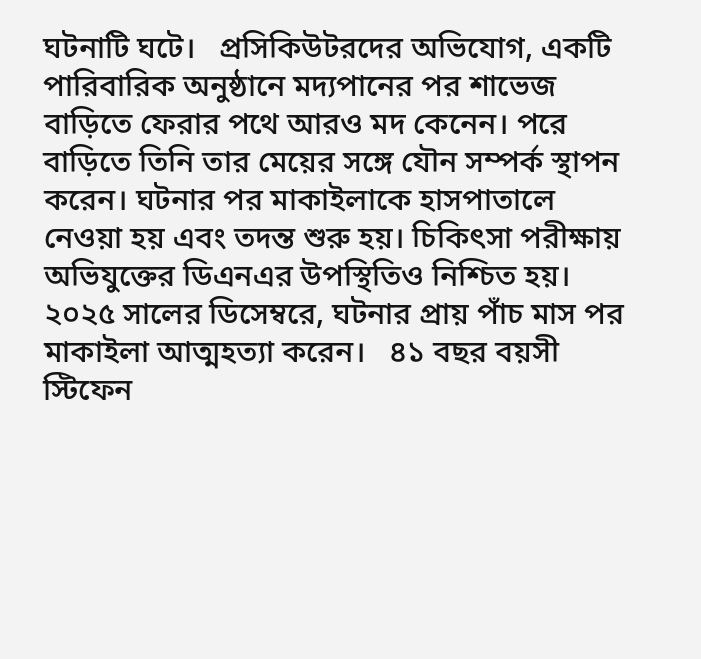ঘটনাটি ঘটে।   প্রসিকিউটরদের অভিযোগ, একটি পারিবারিক অনুষ্ঠানে মদ্যপানের পর শাভেজ বাড়িতে ফেরার পথে আরও মদ কেনেন। পরে বাড়িতে তিনি তার মেয়ের সঙ্গে যৌন সম্পর্ক স্থাপন করেন। ঘটনার পর মাকাইলাকে হাসপাতালে নেওয়া হয় এবং তদন্ত শুরু হয়। চিকিৎসা পরীক্ষায় অভিযুক্তের ডিএনএর উপস্থিতিও নিশ্চিত হয়। ২০২৫ সালের ডিসেম্বরে, ঘটনার প্রায় পাঁচ মাস পর মাকাইলা আত্মহত্যা করেন।   ৪১ বছর বয়সী স্টিফেন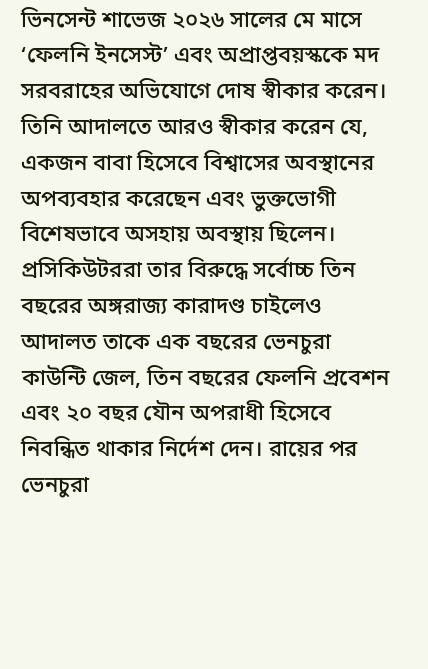ভিনসেন্ট শাভেজ ২০২৬ সালের মে মাসে ‘ফেলনি ইনসেস্ট’ এবং অপ্রাপ্তবয়স্ককে মদ সরবরাহের অভিযোগে দোষ স্বীকার করেন। তিনি আদালতে আরও স্বীকার করেন যে, একজন বাবা হিসেবে বিশ্বাসের অবস্থানের অপব্যবহার করেছেন এবং ভুক্তভোগী বিশেষভাবে অসহায় অবস্থায় ছিলেন।   প্রসিকিউটররা তার বিরুদ্ধে সর্বোচ্চ তিন বছরের অঙ্গরাজ্য কারাদণ্ড চাইলেও আদালত তাকে এক বছরের ভেনচুরা কাউন্টি জেল, তিন বছরের ফেলনি প্রবেশন এবং ২০ বছর যৌন অপরাধী হিসেবে নিবন্ধিত থাকার নির্দেশ দেন। রায়ের পর ভেনচুরা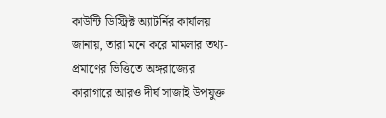কাউন্টি ডিস্ট্রিক্ট অ্যাটর্নির কার্যালয় জানায়, তারা মনে করে মামলার তথ্য-প্রমাণের ভিত্তিতে অঙ্গরাজ্যের কারাগারে আরও দীর্ঘ সাজাই উপযুক্ত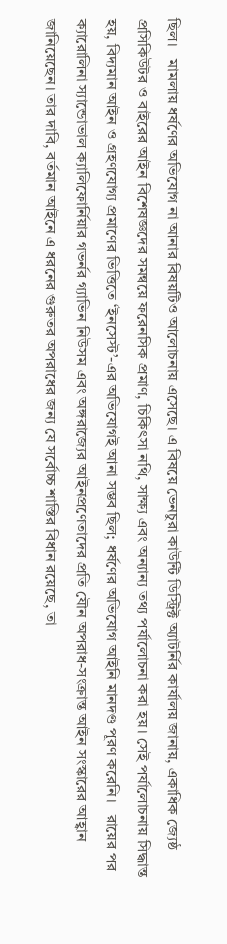ছিল।   মামলায় ধর্ষণের অভিযোগ না আনার বিষয়টিও আলোচনায় এসেছে। এ বিষয়ে ভেনচুরা কাউন্টি ডিস্ট্রিক্ট অ্যাটর্নির কার্যালয় জানায়, একাধিক জ্যেষ্ঠ প্রসিকিউটর ও বাইরের আইন বিশেষজ্ঞদের সমন্বয়ে ফরেনসিক প্রমাণ, চিকিৎসা নথি, সাক্ষ্য এবং অন্যান্য তথ্য পর্যালোচনা করা হয়। সেই পর্যালোচনায় সিদ্ধান্ত হয়, বিদ্যমান আইন ও গ্রহণযোগ্য প্রমাণের ভিত্তিতে ‘ইনসেস্ট’-এর অভিযোগই আনা সম্ভব ছিল; ধর্ষণের অভিযোগ আইনি মানদণ্ড পূরণ করেনি।   রায়ের পর ক্যারোলিনা স্যান্ডোভাল ক্যালিফোর্নিয়ার গভর্নর গ্যাভিন নিউসম এবং অঙ্গরাজ্যের আইনপ্রণেতাদের প্রতি যৌন অপরাধ-সংক্রান্ত আইন সংস্কারের আহ্বান জানিয়েছেন। তার দাবি, বর্তমান আইনে এ ধরনের গুরুতর অপরাধের জন্য যে সর্বোচ্চ শাস্তির বিধান রয়েছে, তা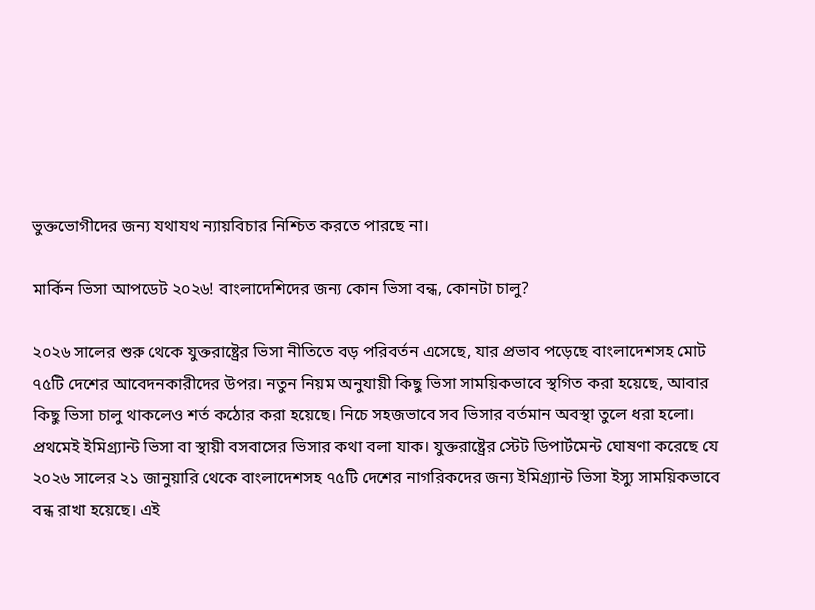ভুক্তভোগীদের জন্য যথাযথ ন্যায়বিচার নিশ্চিত করতে পারছে না।

মার্কিন ভিসা আপডেট ২০২৬! বাংলাদেশিদের জন্য কোন ভিসা বন্ধ, কোনটা চালু?

২০২৬ সালের শুরু থেকে যুক্তরাষ্ট্রের ভিসা নীতিতে বড় পরিবর্তন এসেছে, যার প্রভাব পড়েছে বাংলাদেশসহ মোট ৭৫টি দেশের আবেদনকারীদের উপর। নতুন নিয়ম অনুযায়ী কিছু ভিসা সাময়িকভাবে স্থগিত করা হয়েছে, আবার কিছু ভিসা চালু থাকলেও শর্ত কঠোর করা হয়েছে। নিচে সহজভাবে সব ভিসার বর্তমান অবস্থা তুলে ধরা হলো।   প্রথমেই ইমিগ্র্যান্ট ভিসা বা স্থায়ী বসবাসের ভিসার কথা বলা যাক। যুক্তরাষ্ট্রের স্টেট ডিপার্টমেন্ট ঘোষণা করেছে যে ২০২৬ সালের ২১ জানুয়ারি থেকে বাংলাদেশসহ ৭৫টি দেশের নাগরিকদের জন্য ইমিগ্র্যান্ট ভিসা ইস্যু সাময়িকভাবে বন্ধ রাখা হয়েছে। এই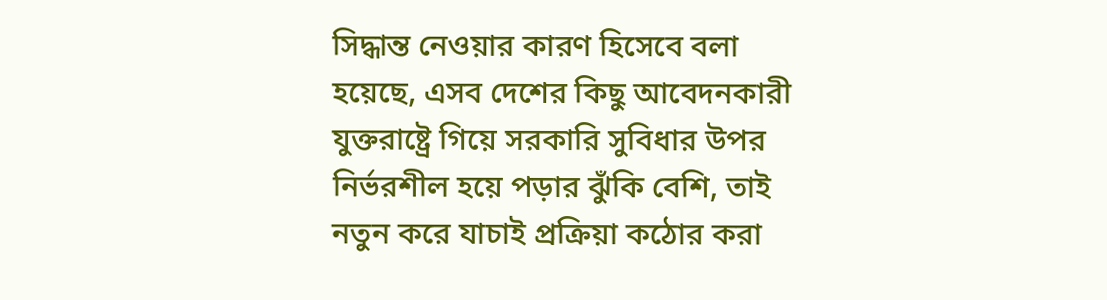সিদ্ধান্ত নেওয়ার কারণ হিসেবে বলা হয়েছে, এসব দেশের কিছু আবেদনকারী যুক্তরাষ্ট্রে গিয়ে সরকারি সুবিধার উপর নির্ভরশীল হয়ে পড়ার ঝুঁকি বেশি, তাই নতুন করে যাচাই প্রক্রিয়া কঠোর করা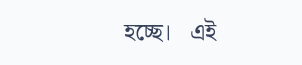হচ্ছে।   এই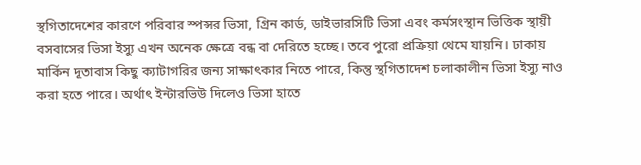স্থগিতাদেশের কারণে পরিবার স্পন্সর ভিসা, গ্রিন কার্ড, ডাইভারসিটি ভিসা এবং কর্মসংস্থান ভিত্তিক স্থায়ী বসবাসের ভিসা ইস্যু এখন অনেক ক্ষেত্রে বন্ধ বা দেরিতে হচ্ছে। তবে পুরো প্রক্রিয়া থেমে যায়নি। ঢাকায় মার্কিন দূতাবাস কিছু ক্যাটাগরির জন্য সাক্ষাৎকার নিতে পারে, কিন্তু স্থগিতাদেশ চলাকালীন ভিসা ইস্যু নাও করা হতে পারে। অর্থাৎ ইন্টারভিউ দিলেও ভিসা হাতে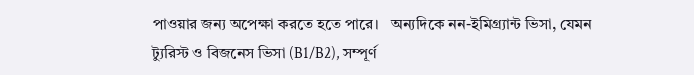পাওয়ার জন্য অপেক্ষা করতে হতে পারে।   অন্যদিকে নন-ইমিগ্র্যান্ট ভিসা, যেমন ট্যুরিস্ট ও বিজনেস ভিসা (B1/B2), সম্পূর্ণ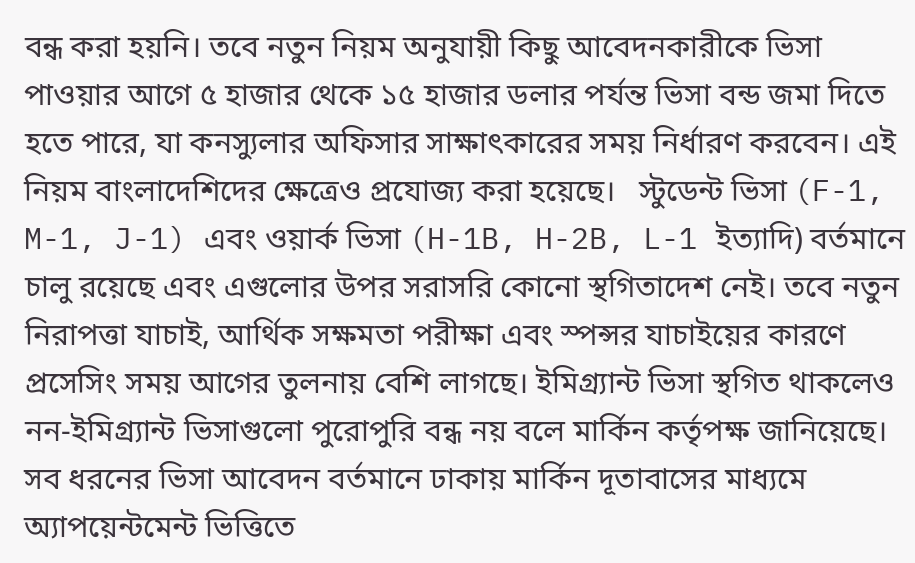বন্ধ করা হয়নি। তবে নতুন নিয়ম অনুযায়ী কিছু আবেদনকারীকে ভিসা পাওয়ার আগে ৫ হাজার থেকে ১৫ হাজার ডলার পর্যন্ত ভিসা বন্ড জমা দিতে হতে পারে, যা কনস্যুলার অফিসার সাক্ষাৎকারের সময় নির্ধারণ করবেন। এই নিয়ম বাংলাদেশিদের ক্ষেত্রেও প্রযোজ্য করা হয়েছে।   স্টুডেন্ট ভিসা (F-1, M-1, J-1) এবং ওয়ার্ক ভিসা (H-1B, H-2B, L-1 ইত্যাদি) বর্তমানে চালু রয়েছে এবং এগুলোর উপর সরাসরি কোনো স্থগিতাদেশ নেই। তবে নতুন নিরাপত্তা যাচাই, আর্থিক সক্ষমতা পরীক্ষা এবং স্পন্সর যাচাইয়ের কারণে প্রসেসিং সময় আগের তুলনায় বেশি লাগছে। ইমিগ্র্যান্ট ভিসা স্থগিত থাকলেও নন-ইমিগ্র্যান্ট ভিসাগুলো পুরোপুরি বন্ধ নয় বলে মার্কিন কর্তৃপক্ষ জানিয়েছে।   সব ধরনের ভিসা আবেদন বর্তমানে ঢাকায় মার্কিন দূতাবাসের মাধ্যমে অ্যাপয়েন্টমেন্ট ভিত্তিতে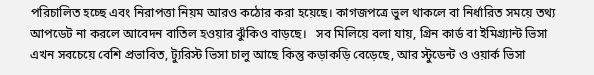পরিচালিত হচ্ছে এবং নিরাপত্তা নিয়ম আরও কঠোর করা হয়েছে। কাগজপত্রে ভুল থাকলে বা নির্ধারিত সময়ে তথ্য আপডেট না করলে আবেদন বাতিল হওয়ার ঝুঁকিও বাড়ছে।   সব মিলিয়ে বলা যায়, গ্রিন কার্ড বা ইমিগ্র্যান্ট ভিসা এখন সবচেয়ে বেশি প্রভাবিত, ট্যুরিস্ট ভিসা চালু আছে কিন্তু কড়াকড়ি বেড়েছে, আর স্টুডেন্ট ও ওয়ার্ক ভিসা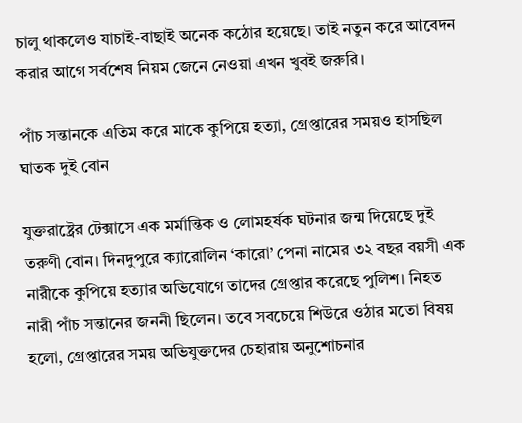চালু থাকলেও যাচাই-বাছাই অনেক কঠোর হয়েছে। তাই নতুন করে আবেদন করার আগে সর্বশেষ নিয়ম জেনে নেওয়া এখন খুবই জরুরি।

পাঁচ সন্তানকে এতিম করে মাকে কুপিয়ে হত্যা, গ্রেপ্তারের সময়ও হাসছিল ঘাতক দুই বোন

যুক্তরাষ্ট্রের টেক্সাসে এক মর্মান্তিক ও লোমহর্ষক ঘটনার জন্ম দিয়েছে দুই তরুণী বোন। দিনদুপুরে ক্যারোলিন ‘কারো’ পেনা নামের ৩২ বছর বয়সী এক নারীকে কুপিয়ে হত্যার অভিযোগে তাদের গ্রেপ্তার করেছে পুলিশ। নিহত নারী পাঁচ সন্তানের জননী ছিলেন। তবে সবচেয়ে শিউরে ওঠার মতো বিষয় হলো, গ্রেপ্তারের সময় অভিযুক্তদের চেহারায় অনুশোচনার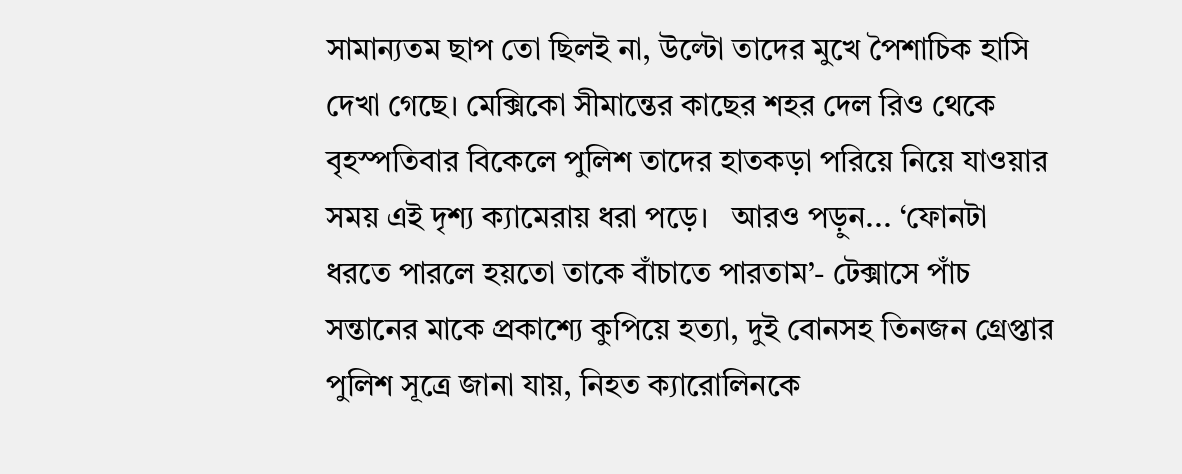সামান্যতম ছাপ তো ছিলই না, উল্টো তাদের মুখে পৈশাচিক হাসি দেখা গেছে। মেক্সিকো সীমান্তের কাছের শহর দেল রিও থেকে বৃহস্পতিবার বিকেলে পুলিশ তাদের হাতকড়া পরিয়ে নিয়ে যাওয়ার সময় এই দৃশ্য ক্যামেরায় ধরা পড়ে।   আরও পড়ুন... ‘ফোনটা ধরতে পারলে হয়তো তাকে বাঁচাতে পারতাম’- টেক্সাসে পাঁচ সন্তানের মাকে প্রকাশ্যে কুপিয়ে হত্যা, দুই বোনসহ তিনজন গ্রেপ্তার   পুলিশ সূত্রে জানা যায়, নিহত ক্যারোলিনকে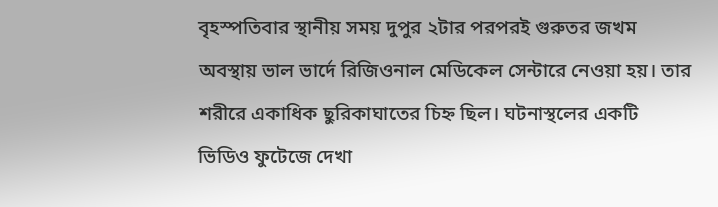বৃহস্পতিবার স্থানীয় সময় দুপুর ২টার পরপরই গুরুতর জখম অবস্থায় ভাল ভার্দে রিজিওনাল মেডিকেল সেন্টারে নেওয়া হয়। তার শরীরে একাধিক ছুরিকাঘাতের চিহ্ন ছিল। ঘটনাস্থলের একটি ভিডিও ফুটেজে দেখা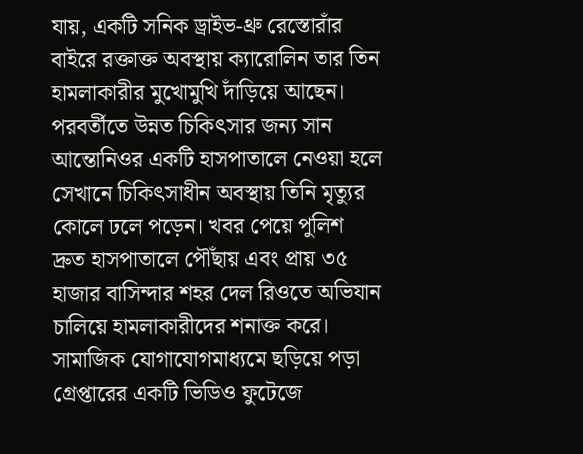যায়, একটি সনিক ড্রাইভ-থ্রু রেস্তোরাঁর বাইরে রক্তাক্ত অবস্থায় ক্যারোলিন তার তিন হামলাকারীর মুখোমুখি দাঁড়িয়ে আছেন।   পরবর্তীতে উন্নত চিকিৎসার জন্য সান আন্তোনিওর একটি হাসপাতালে নেওয়া হলে সেখানে চিকিৎসাধীন অবস্থায় তিনি মৃত্যুর কোলে ঢলে পড়েন। খবর পেয়ে পুলিশ দ্রুত হাসপাতালে পৌঁছায় এবং প্রায় ৩৫ হাজার বাসিন্দার শহর দেল রিওতে অভিযান চালিয়ে হামলাকারীদের শনাক্ত করে।   সামাজিক যোগাযোগমাধ্যমে ছড়িয়ে পড়া গ্রেপ্তারের একটি ভিডিও ফুটেজে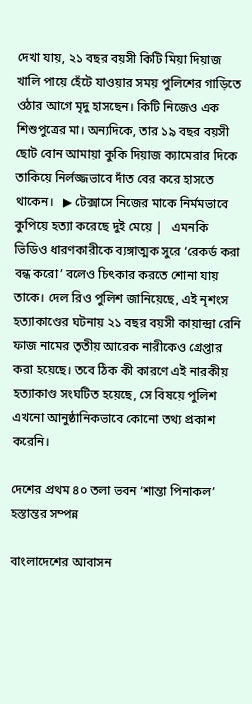দেখা যায়, ২১ বছর বয়সী কিটি মিয়া দিয়াজ খালি পায়ে হেঁটে যাওয়ার সময় পুলিশের গাড়িতে ওঠার আগে মৃদু হাসছেন। কিটি নিজেও এক শিশুপুত্রের মা। অন্যদিকে, তার ১৯ বছর বয়সী ছোট বোন আমায়া কুকি দিয়াজ ক্যামেরার দিকে তাকিয়ে নির্লজ্জভাবে দাঁত বের করে হাসতে থাকেন।   ▶ টেক্সাসে নিজের মাকে নির্মমভাবে কুপিয়ে হত্যা করেছে দুই মেয়ে |   এমনকি ভিডিও ধারণকারীকে ব্যঙ্গাত্মক সুরে ‘রেকর্ড করা বন্ধ করো’ বলেও চিৎকার করতে শোনা যায় তাকে। দেল রিও পুলিশ জানিয়েছে, এই নৃশংস হত্যাকাণ্ডের ঘটনায় ২১ বছর বয়সী কায়ান্দ্রা রেনি ফাজ নামের তৃতীয় আরেক নারীকেও গ্রেপ্তার করা হয়েছে। তবে ঠিক কী কারণে এই নারকীয় হত্যাকাণ্ড সংঘটিত হয়েছে, সে বিষয়ে পুলিশ এখনো আনুষ্ঠানিকভাবে কোনো তথ্য প্রকাশ করেনি।

দেশের প্রথম ৪০ তলা ভবন ‘শান্তা পিনাকল’ হস্তান্তর সম্পন্ন

বাংলাদেশের আবাসন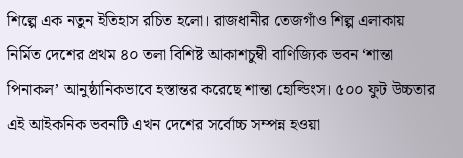শিল্পে এক নতুন ইতিহাস রচিত হলো। রাজধানীর তেজগাঁও শিল্প এলাকায় নির্মিত দেশের প্রথম ৪০ তলা বিশিষ্ট আকাশচুম্বী বাণিজ্যিক ভবন ‘শান্তা পিনাকল’ আনুষ্ঠানিকভাবে হস্তান্তর করেছে শান্তা হোল্ডিংস। ৫০০ ফুট উচ্চতার এই আইকনিক ভবনটি এখন দেশের সর্বোচ্চ সম্পন্ন হওয়া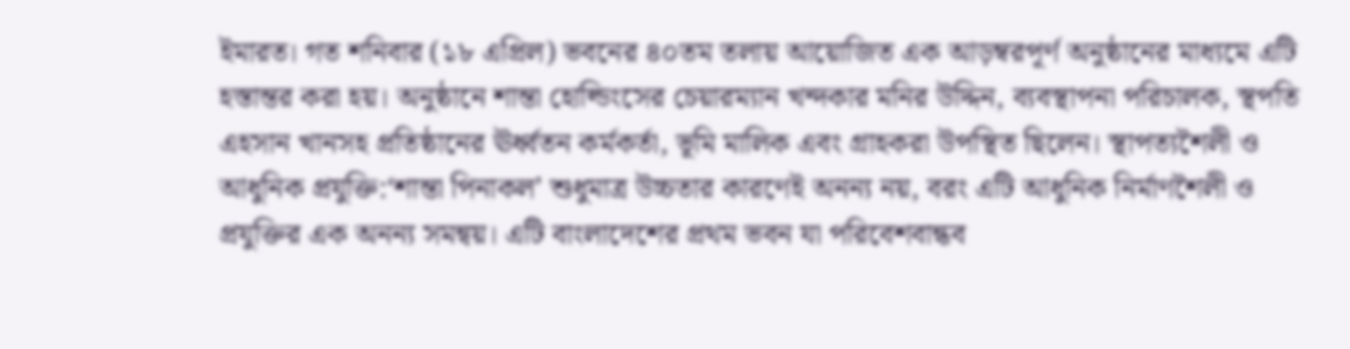ইমারত। গত শনিবার (১৮ এপ্রিল) ভবনের ৪০তম তলায় আয়োজিত এক আড়ম্বরপূর্ণ অনুষ্ঠানের মাধ্যমে এটি হস্তান্তর করা হয়। অনুষ্ঠানে শান্তা হোল্ডিংসের চেয়ারম্যান খন্দকার মনির উদ্দিন, ব্যবস্থাপনা পরিচালক, স্থপতি এহসান খানসহ প্রতিষ্ঠানের ঊর্ধ্বতন কর্মকর্তা, ভূমি মালিক এবং গ্রাহকরা উপস্থিত ছিলেন। স্থাপত্যশৈলী ও আধুনিক প্রযুক্তি:‘শান্তা পিনাকল’ শুধুমাত্র উচ্চতার কারণেই অনন্য নয়, বরং এটি আধুনিক নির্মাণশৈলী ও প্রযুক্তির এক অনন্য সমন্বয়। এটি বাংলাদেশের প্রথম ভবন যা পরিবেশবান্ধব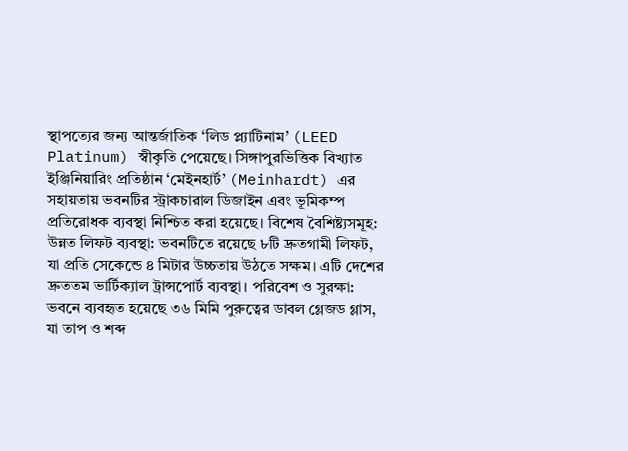স্থাপত্যের জন্য আন্তর্জাতিক ‘লিড প্ল্যাটিনাম’ (LEED Platinum) স্বীকৃতি পেয়েছে। সিঙ্গাপুরভিত্তিক বিখ্যাত ইঞ্জিনিয়ারিং প্রতিষ্ঠান ‘মেইনহার্ট’ (Meinhardt) এর সহায়তায় ভবনটির স্ট্রাকচারাল ডিজাইন এবং ভূমিকম্প প্রতিরোধক ব্যবস্থা নিশ্চিত করা হয়েছে। বিশেষ বৈশিষ্ট্যসমূহ: উন্নত লিফট ব্যবস্থা: ভবনটিতে রয়েছে ৮টি দ্রুতগামী লিফট, যা প্রতি সেকেন্ডে ৪ মিটার উচ্চতায় উঠতে সক্ষম। এটি দেশের দ্রুততম ভার্টিক্যাল ট্রান্সপোর্ট ব্যবস্থা। পরিবেশ ও সুরক্ষা: ভবনে ব্যবহৃত হয়েছে ৩৬ মিমি পুরুত্বের ডাবল গ্লেজড গ্লাস, যা তাপ ও শব্দ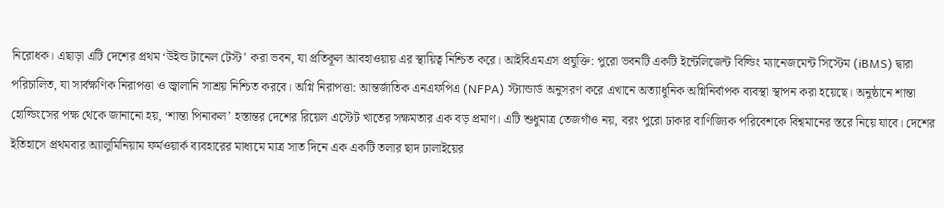নিরোধক। এছাড়া এটি দেশের প্রথম ‘উইন্ড টানেল টেস্ট’ করা ভবন, যা প্রতিকূল আবহাওয়ায় এর স্থায়িত্ব নিশ্চিত করে। আইবিএমএস প্রযুক্তি: পুরো ভবনটি একটি ইন্টেলিজেন্ট বিল্ডিং ম্যানেজমেন্ট সিস্টেম (iBMS) দ্বারা পরিচালিত, যা সার্বক্ষণিক নিরাপত্তা ও জ্বালানি সাশ্রয় নিশ্চিত করবে। অগ্নি নিরাপত্তা: আন্তর্জাতিক এনএফপিএ (NFPA) স্ট্যান্ডার্ড অনুসরণ করে এখানে অত্যাধুনিক অগ্নিনির্বাপক ব্যবস্থা স্থাপন করা হয়েছে। অনুষ্ঠানে শান্তা হোল্ডিংসের পক্ষ থেকে জানানো হয়, ‘শান্তা পিনাকল’ হস্তান্তর দেশের রিয়েল এস্টেট খাতের সক্ষমতার এক বড় প্রমাণ। এটি শুধুমাত্র তেজগাঁও নয়, বরং পুরো ঢাকার বাণিজ্যিক পরিবেশকে বিশ্বমানের স্তরে নিয়ে যাবে। দেশের ইতিহাসে প্রথমবার অ্যালুমিনিয়াম ফর্মওয়ার্ক ব্যবহারের মাধ্যমে মাত্র সাত দিনে এক একটি তলার ছাদ ঢালাইয়ের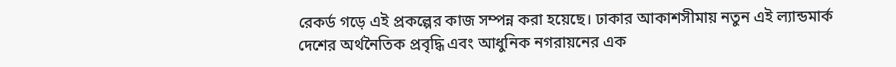রেকর্ড গড়ে এই প্রকল্পের কাজ সম্পন্ন করা হয়েছে। ঢাকার আকাশসীমায় নতুন এই ল্যান্ডমার্ক দেশের অর্থনৈতিক প্রবৃদ্ধি এবং আধুনিক নগরায়নের এক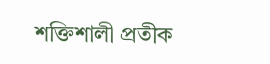শক্তিশালী প্রতীক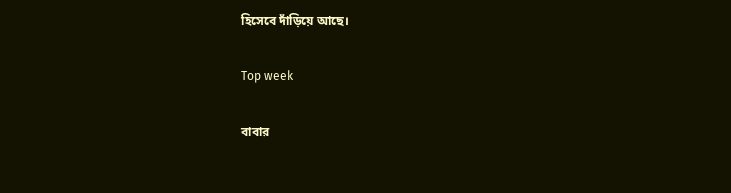হিসেবে দাঁড়িয়ে আছে।

Top week

বাবার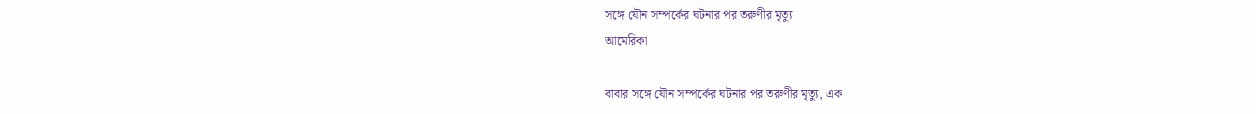সঙ্গে যৌন সম্পর্কের ঘটনার পর তরুণীর মৃত্যু
আমেরিকা

বাবার সঙ্গে যৌন সম্পর্কের ঘটনার পর তরুণীর মৃত্যু, এক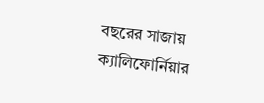বছরের সাজায় ক্যালিফোর্নিয়ার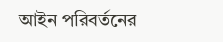আইন পরিবর্তনের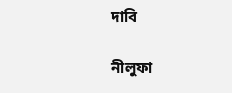দাবি

নীলুফা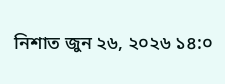নিশাত জুন ২৬, ২০২৬ ১৪:০